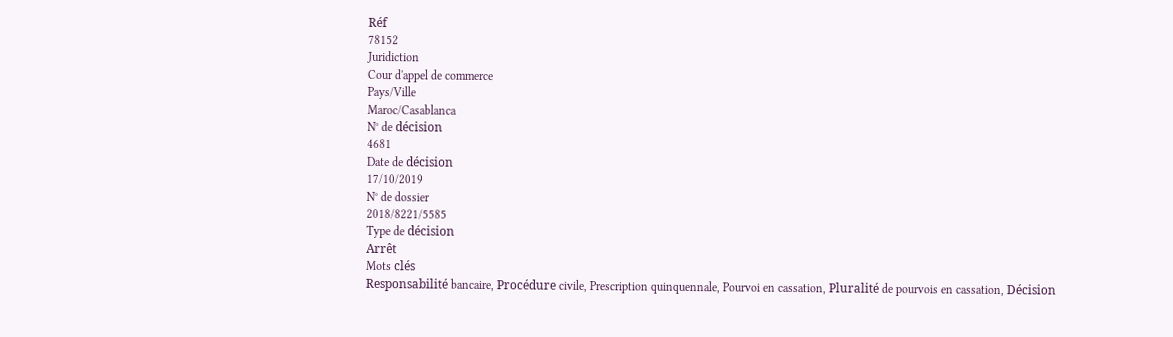Réf
78152
Juridiction
Cour d'appel de commerce
Pays/Ville
Maroc/Casablanca
N° de décision
4681
Date de décision
17/10/2019
N° de dossier
2018/8221/5585
Type de décision
Arrêt
Mots clés
Responsabilité bancaire, Procédure civile, Prescription quinquennale, Pourvoi en cassation, Pluralité de pourvois en cassation, Décision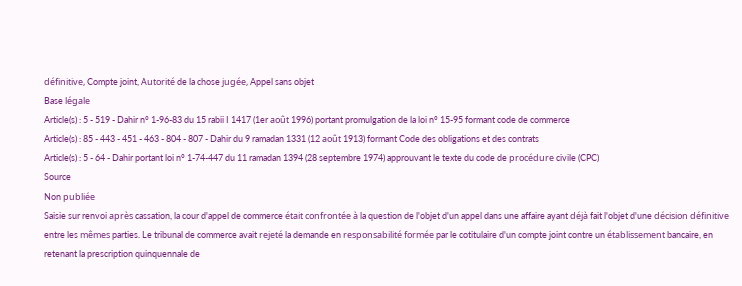définitive, Compte joint, Autorité de la chose jugée, Appel sans objet
Base légale
Article(s) : 5 - 519 - Dahir n° 1-96-83 du 15 rabii I 1417 (1er août 1996) portant promulgation de la loi n° 15-95 formant code de commerce
Article(s) : 85 - 443 - 451 - 463 - 804 - 807 - Dahir du 9 ramadan 1331 (12 août 1913) formant Code des obligations et des contrats
Article(s) : 5 - 64 - Dahir portant loi n° 1-74-447 du 11 ramadan 1394 (28 septembre 1974) approuvant le texte du code de procédure civile (CPC)
Source
Non publiée
Saisie sur renvoi après cassation, la cour d'appel de commerce était confrontée à la question de l'objet d'un appel dans une affaire ayant déjà fait l'objet d'une décision définitive entre les mêmes parties. Le tribunal de commerce avait rejeté la demande en responsabilité formée par le cotitulaire d'un compte joint contre un établissement bancaire, en retenant la prescription quinquennale de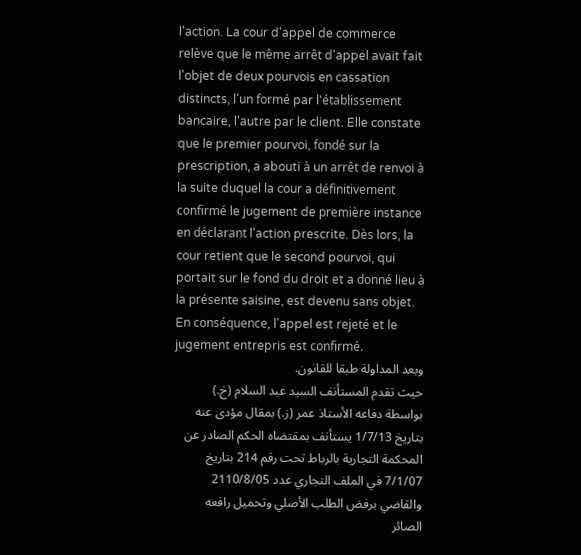l'action. La cour d'appel de commerce relève que le même arrêt d'appel avait fait l'objet de deux pourvois en cassation distincts, l'un formé par l'établissement bancaire, l'autre par le client. Elle constate que le premier pourvoi, fondé sur la prescription, a abouti à un arrêt de renvoi à la suite duquel la cour a définitivement confirmé le jugement de première instance en déclarant l'action prescrite. Dès lors, la cour retient que le second pourvoi, qui portait sur le fond du droit et a donné lieu à la présente saisine, est devenu sans objet. En conséquence, l'appel est rejeté et le jugement entrepris est confirmé.
وبعد المداولة طبقا للقانون.
حيث تقدم المستأنف السيد عبد السلام (خ.) بواسطة دفاعه الأستاذ عمر (ز.) بمقال مؤدى عنه بتاريخ 1/7/13 يستأنف بمقتضاه الحكم الصادر عن المحكمة التجارية بالرباط تحت رقم 214 بتاريخ 7/1/07 في الملف التجاري عدد 2110/8/05 والقاضي برفض الطلب الأصلي وتحميل رافعه الصائر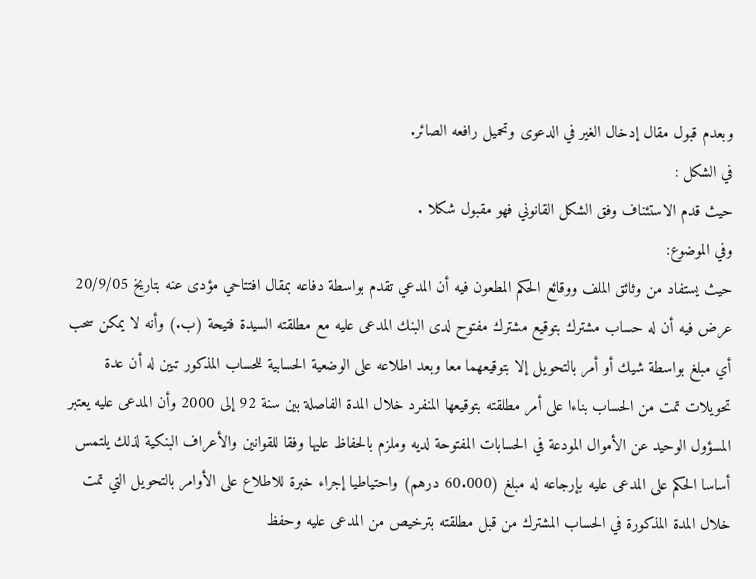وبعدم قبول مقال إدخال الغير في الدعوى وتحميل رافعه الصائر.
في الشكل :
حيث قدم الاستئناف وفق الشكل القانوني فهو مقبول شكلا .
وفي الموضوع:
حيث يستفاد من وثائق الملف ووقائع الحكم المطعون فيه أن المدعي تقدم بواسطة دفاعه بمقال افتتاحي مؤدى عنه بتاريخ 20/9/05 عرض فيه أن له حساب مشترك بتوقيع مشترك مفتوح لدى البنك المدعى عليه مع مطلقته السيدة فتيحة (ب.) وأنه لا يمكن سحب أي مبلغ بواسطة شيك أو أمر بالتحويل إلا بتوقيعهما معا وبعد اطلاعه على الوضعية الحسابية للحساب المذكور تبين له أن عدة تحويلات تمت من الحساب بناءا على أمر مطلقته بتوقيعها المنفرد خلال المدة الفاصلة بين سنة 92 إلى 2000 وأن المدعى عليه يعتبر المسؤول الوحيد عن الأموال المودعة في الحسابات المفتوحة لديه وملزم بالحفاظ عليها وفقا للقوانين والأعراف البنكية لذلك يلتمس أساسا الحكم على المدعى عليه بإرجاعه له مبلغ (60.000 درهم) واحتياطيا إجراء خبرة للاطلاع على الأوامر بالتحويل التي تمت خلال المدة المذكورة في الحساب المشترك من قبل مطلقته بترخيص من المدعى عليه وحفظ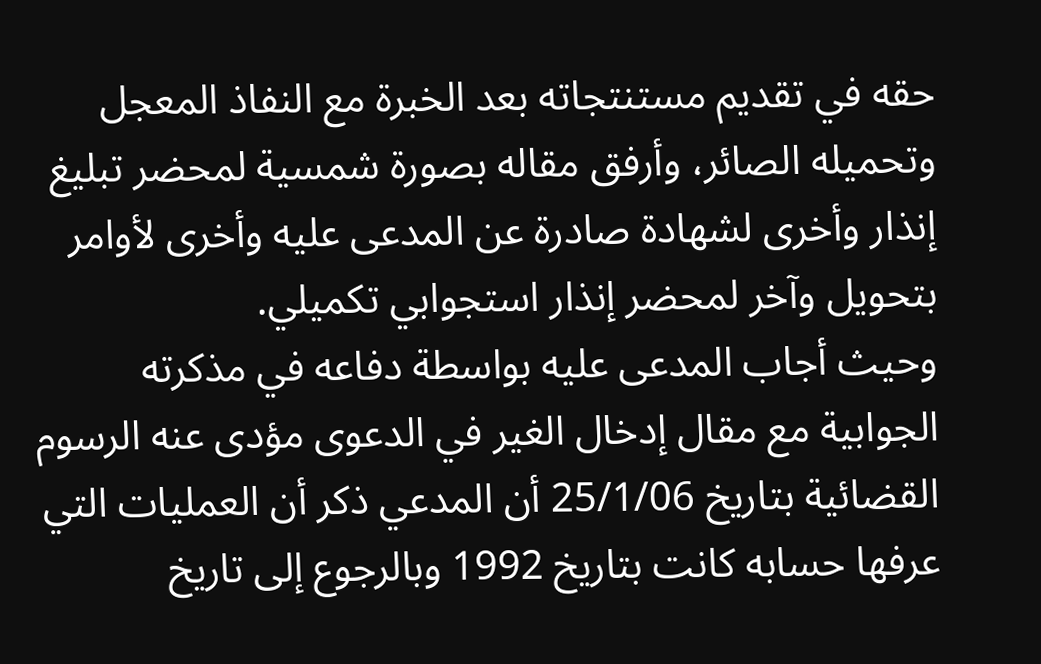حقه في تقديم مستنتجاته بعد الخبرة مع النفاذ المعجل وتحميله الصائر، وأرفق مقاله بصورة شمسية لمحضر تبليغ إنذار وأخرى لشهادة صادرة عن المدعى عليه وأخرى لأوامر بتحويل وآخر لمحضر إنذار استجوابي تكميلي.
وحيث أجاب المدعى عليه بواسطة دفاعه في مذكرته الجوابية مع مقال إدخال الغير في الدعوى مؤدى عنه الرسوم القضائية بتاريخ 25/1/06 أن المدعي ذكر أن العمليات التي عرفها حسابه كانت بتاريخ 1992 وبالرجوع إلى تاريخ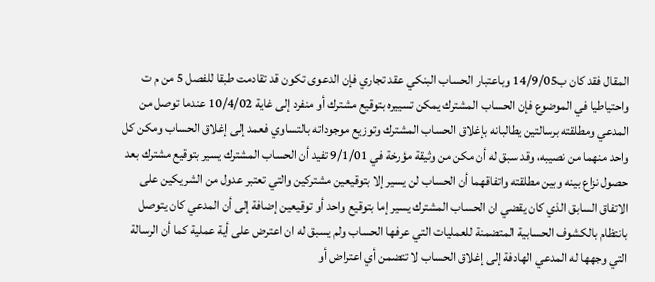المقال فقد كان ب14/9/05 وباعتبار الحساب البنكي عقد تجاري فإن الدعوى تكون قد تقادمت طبقا للفصل 5 من م ت واحتياطيا في الموضوع فإن الحساب المشترك يمكن تسييره بتوقيع مشترك أو منفرد إلى غاية 10/4/02 عندما توصل من المدعي ومطلقته برسالتين يطالبانه بإغلاق الحساب المشترك وتوزيع موجوداته بالتساوي فعمد إلى إغلاق الحساب ومكن كل واحد منهما من نصيبه، وقد سبق له أن مكن من وثيقة مؤرخة في 9/1/01 تفيد أن الحساب المشترك يسير بتوقيع مشترك بعد حصول نزاع بينه وبين مطلقته واتفاقهما أن الحساب لن يسير إلا بتوقيعين مشتركين والتي تعتبر عدول من الشريكين على الاتفاق السابق الذي كان يقضي ان الحساب المشترك يسير إما بتوقيع واحد أو توقيعين إضافة إلى أن المدعي كان يتوصل بانتظام بالكشوف الحسابية المتضمنة للعمليات التي عرفها الحساب ولم يسبق له ان اعترض على أية عملية كما أن الرسالة التي وجهها له المدعي الهادفة إلى إغلاق الحساب لا تتضمن أي اعتراض أو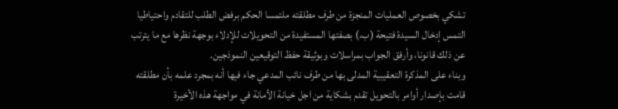تشكي بخصوص العمليات المنجزة من طرف مطلقته ملتمسا الحكم برفض الطلب للتقادم واحتياطيا التمس إدخال السيدة فتيحة (ب.) بصفتها المستفيدة من التحويلات للإدلاء بوجهة نظرها مع ما يترتب عن ذلك قانونا، وأرفق الجواب بمراسلات وبوثيقة حفظ التوقيعين النموذجين.
وبناء على المذكرة التعقيبية المدلى بها من طرف نائب المدعي جاء فيها أنه بمجرد علمه بأن مطلقته قامت بإصدار أوامر بالتحويل تقدم بشكاية من اجل خيانة الأمانة في مواجهة هذه الأخيرة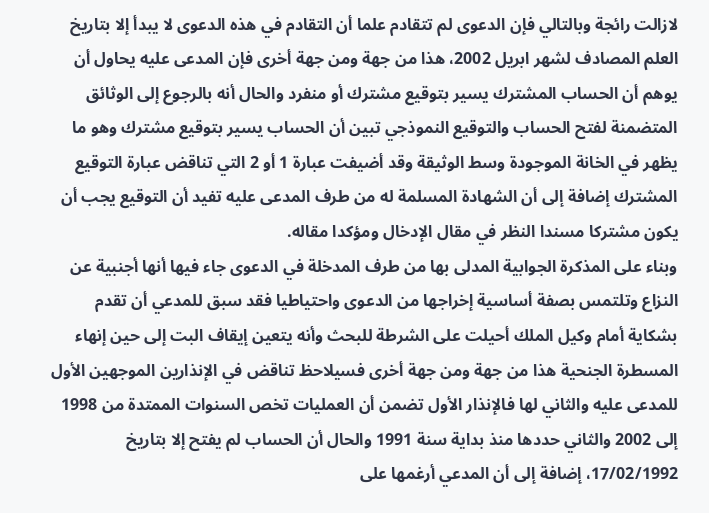لازالت رائجة وبالتالي فإن الدعوى لم تتقادم علما أن التقادم في هذه الدعوى لا يبدأ إلا بتاريخ العلم المصادف لشهر ابريل 2002، هذا من جهة ومن جهة أخرى فإن المدعى عليه يحاول أن يوهم أن الحساب المشترك يسير بتوقيع مشترك أو منفرد والحال أنه بالرجوع إلى الوثائق المتضمنة لفتح الحساب والتوقيع النموذجي تبين أن الحساب يسير بتوقيع مشترك وهو ما يظهر في الخانة الموجودة وسط الوثيقة وقد أضيفت عبارة 1 أو 2 التي تناقض عبارة التوقيع المشترك إضافة إلى أن الشهادة المسلمة له من طرف المدعى عليه تفيد أن التوقيع يجب أن يكون مشتركا مسندا النظر في مقال الإدخال ومؤكدا مقاله.
وبناء على المذكرة الجوابية المدلى بها من طرف المدخلة في الدعوى جاء فيها أنها أجنبية عن النزاع وتلتمس بصفة أساسية إخراجها من الدعوى واحتياطيا فقد سبق للمدعي أن تقدم بشكاية أمام وكيل الملك أحيلت على الشرطة للبحث وأنه يتعين إيقاف البت إلى حين إنهاء المسطرة الجنحية هذا من جهة ومن جهة أخرى فسيلاحظ تناقض في الإنذارين الموجهين الأول للمدعى عليه والثاني لها فالإنذار الأول تضمن أن العمليات تخص السنوات الممتدة من 1998 إلى 2002 والثاني حددها منذ بداية سنة 1991 والحال أن الحساب لم يفتح إلا بتاريخ 17/02/1992، إضافة إلى أن المدعي أرغمها على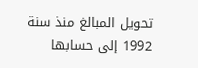تحويل المبالغ منذ سنة 1992 إلى حسابها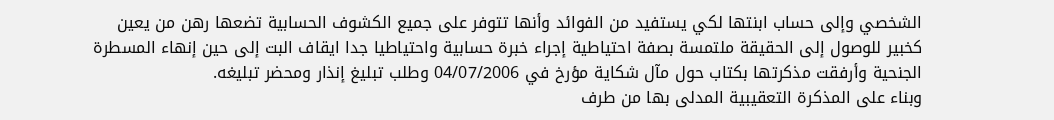الشخصي وإلى حساب ابنتها لكي يستفيد من الفوائد وأنها تتوفر على جميع الكشوف الحسابية تضعها رهن من يعين كخبير للوصول إلى الحقيقة ملتمسة بصفة احتياطية إجراء خبرة حسابية واحتياطيا جدا ايقاف البت إلى حين إنهاء المسطرة الجنحية وأرفقت مذكرتها بكتاب حول مآل شكاية مؤرخ في 04/07/2006 وطلب تبليغ إنذار ومحضر تبليغه.
وبناء على المذكرة التعقيبية المدلى بها من طرف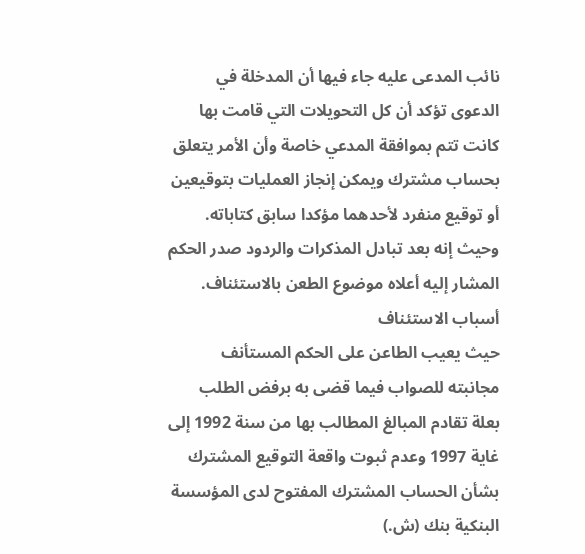نائب المدعى عليه جاء فيها أن المدخلة في الدعوى تؤكد أن كل التحويلات التي قامت بها كانت تتم بموافقة المدعي خاصة وأن الأمر يتعلق بحساب مشترك ويمكن إنجاز العمليات بتوقيعين أو توقيع منفرد لأحدهما مؤكدا سابق كتاباته.
وحيث إنه بعد تبادل المذكرات والردود صدر الحكم المشار إليه أعلاه موضوع الطعن بالاستئناف.
أسباب الاستئناف
حيث يعيب الطاعن على الحكم المستأنف مجانبته للصواب فيما قضى به برفض الطلب بعلة تقادم المبالغ المطالب بها من سنة 1992 إلى غاية 1997 وعدم ثبوت واقعة التوقيع المشترك بشأن الحساب المشترك المفتوح لدى المؤسسة البنكية بنك (ش.)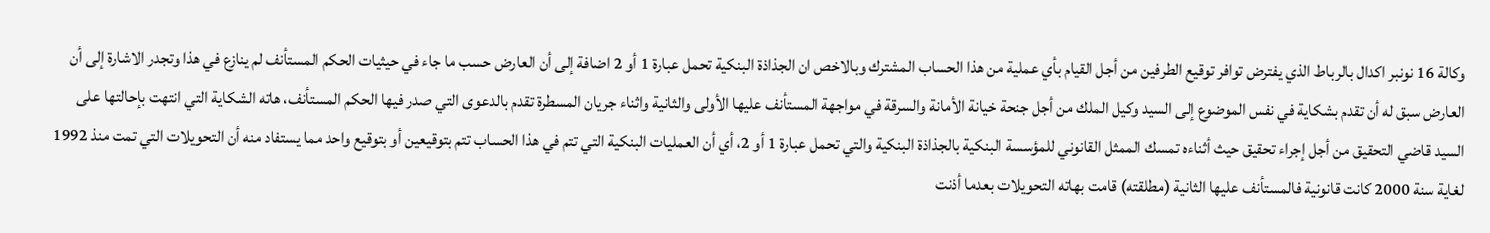وكالة 16 نونبر اكدال بالرباط الذي يفترض توافر توقيع الطرفين من أجل القيام بأي عملية من هذا الحساب المشترك وبالاخص ان الجذاذة البنكية تحمل عبارة 1 أو 2 اضافة إلى أن العارض حسب ما جاء في حيثيات الحكم المستأنف لم ينازع في هذا وتجدر الاشارة إلى أن العارض سبق له أن تقدم بشكاية في نفس الموضوع إلى السيد وكيل الملك من أجل جنحة خيانة الأمانة والسرقة في مواجهة المستأنف عليها الأولى والثانية واثناء جريان المسطرة تقدم بالدعوى التي صدر فيها الحكم المستأنف، هاته الشكاية التي انتهت بإحالتها على السيد قاضي التحقيق من أجل إجراء تحقيق حيث أثناءه تمسك الممثل القانوني للمؤسسة البنكية بالجذاذة البنكية والتي تحمل عبارة 1 أو 2، أي أن العمليات البنكية التي تتم في هذا الحساب تتم بتوقيعين أو بتوقيع واحد مما يستفاد منه أن التحويلات التي تمت منذ 1992 لغاية سنة 2000 كانت قانونية فالمستأنف عليها الثانية (مطلقته) قامت بهاته التحويلات بعدما أذنت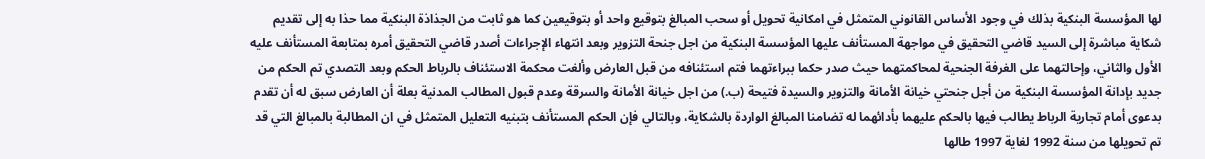لها المؤسسة البنكية بذلك في وجود الأساس القانوني المتمثل في امكانية تحويل أو سحب المبالغ بتوقيع واحد أو بتوقيعين كما هو ثابت من الجذاذة البنكية مما حذا به إلى تقديم شكاية مباشرة إلى السيد قاضي التحقيق في مواجهة المستأنف عليها المؤسسة البنكية من اجل جنحة التزوير وبعد انتهاء الإجراءات أصدر قاضي التحقيق أمره بمتابعة المستأنف عليه الأول والثاني، وإحالتهما على الغرفة الجنحية لمحاكمتهما حيث صدر حكما ببراءتهما فتم استئنافه من قبل العارض وألغت محكمة الاستئناف بالرباط الحكم وبعد التصدي تم الحكم من جديد بإدانة المؤسسة البنكية من أجل جنحتي خيانة الأمانة والتزوير والسيدة فتيحة (ب.) من اجل خيانة الأمانة والسرقة وعدم قبول المطالب المدنية بعلة أن العارض سبق له أن تقدم بدعوى أمام تجارية الرباط يطالب فيها بالحكم عليهما بأدائهما له تضامنا المبالغ الواردة بالشكاية، وبالتالي فإن الحكم المستأنف بتبنيه التعليل المتمثل في ان المطالبة بالمبالغ التي قد تم تحويلها من سنة 1992 لغاية 1997 طالها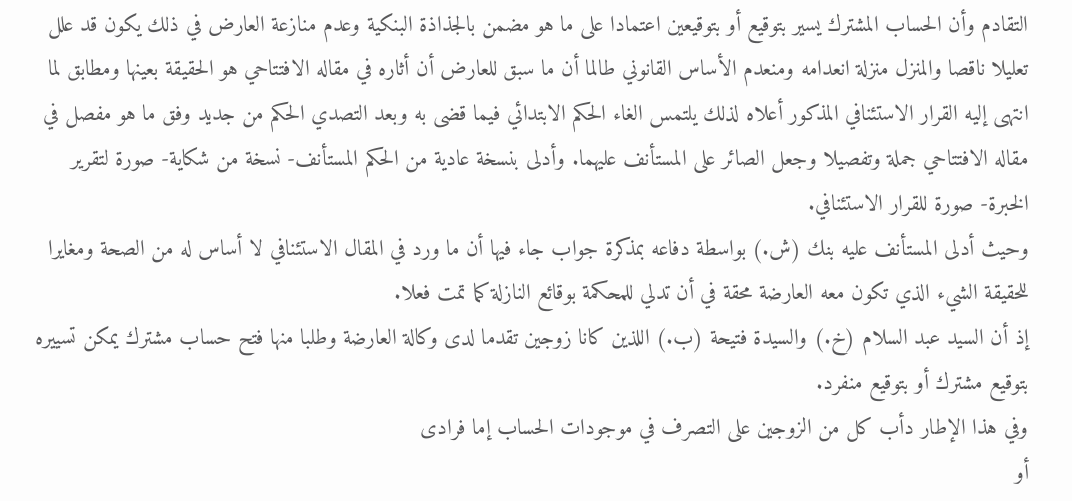التقادم وأن الحساب المشترك يسير بتوقيع أو بتوقيعين اعتمادا على ما هو مضمن بالجذاذة البنكية وعدم منازعة العارض في ذلك يكون قد علل تعليلا ناقصا والمنزل منزلة انعدامه ومنعدم الأساس القانوني طالما أن ما سبق للعارض أن أثاره في مقاله الافتتاحي هو الحقيقة بعينها ومطابق لما انتهى إليه القرار الاستئنافي المذكور أعلاه لذلك يلتمس الغاء الحكم الابتدائي فيما قضى به وبعد التصدي الحكم من جديد وفق ما هو مفصل في مقاله الافتتاحي جملة وتفصيلا وجعل الصائر على المستأنف عليهما. وأدلى بنسخة عادية من الحكم المستأنف- نسخة من شكاية- صورة لتقرير الخبرة- صورة للقرار الاستئنافي.
وحيث أدلى المستأنف عليه بنك (ش.) بواسطة دفاعه بمذكرة جواب جاء فيها أن ما ورد في المقال الاستئنافي لا أساس له من الصحة ومغايرا للحقيقة الشيء الذي تكون معه العارضة محقة في أن تدلي للمحكمة بوقائع النازلة كما تمت فعلا.
إذ أن السيد عبد السلام (خ.) والسيدة فتيحة (ب.) اللذين كانا زوجين تقدما لدى وكالة العارضة وطلبا منها فتح حساب مشترك يمكن تسييره بتوقيع مشترك أو بتوقيع منفرد.
وفي هذا الإطار دأب كل من الزوجين على التصرف في موجودات الحساب إما فرادى
أو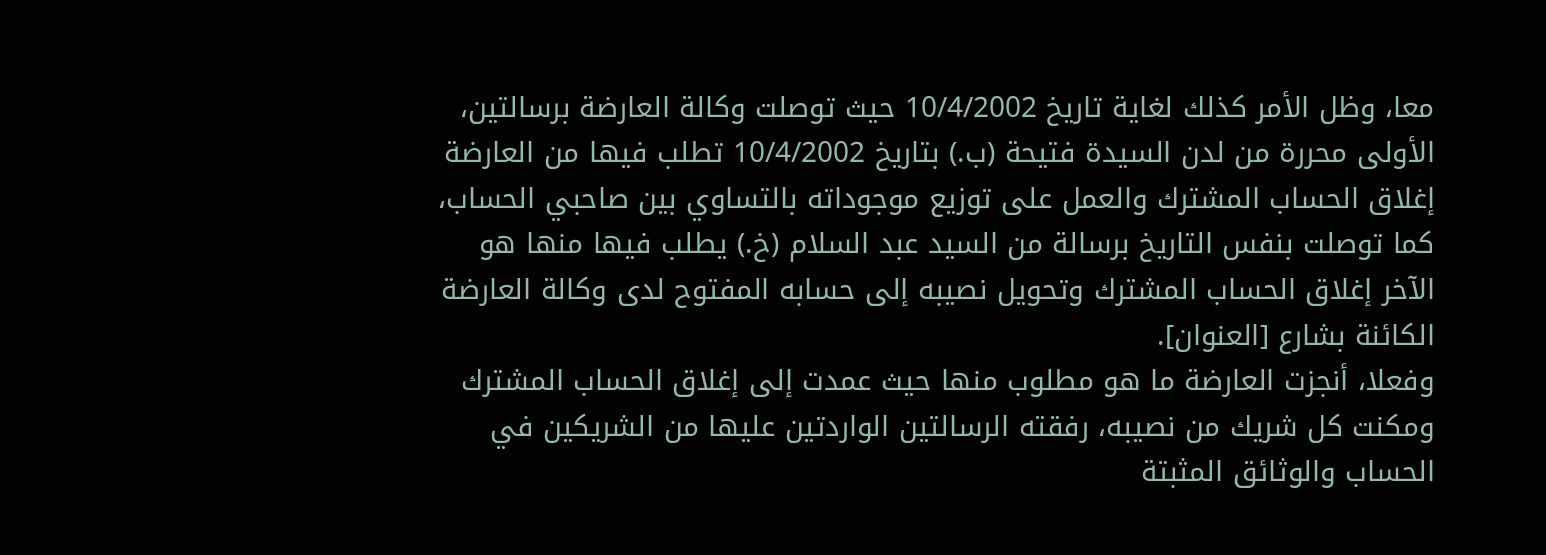معا، وظل الأمر كذلك لغاية تاريخ 10/4/2002 حيث توصلت وكالة العارضة برسالتين، الأولى محررة من لدن السيدة فتيحة (ب.) بتاريخ 10/4/2002 تطلب فيها من العارضة إغلاق الحساب المشترك والعمل على توزيع موجوداته بالتساوي بين صاحبي الحساب، كما توصلت بنفس التاريخ برسالة من السيد عبد السلام (خ.) يطلب فيها منها هو الآخر إغلاق الحساب المشترك وتحويل نصيبه إلى حسابه المفتوح لدى وكالة العارضة الكائنة بشارع [العنوان].
وفعلا، أنجزت العارضة ما هو مطلوب منها حيث عمدت إلى إغلاق الحساب المشترك ومكنت كل شريك من نصيبه، رفقته الرسالتين الواردتين عليها من الشريكين في الحساب والوثائق المثبتة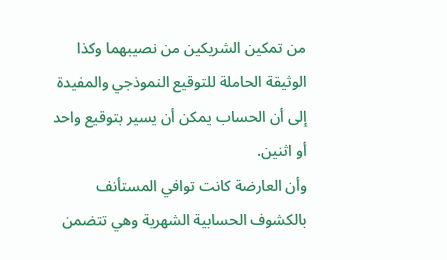من تمكين الشريكين من نصيبهما وكذا الوثيقة الحاملة للتوقيع النموذجي والمفيدة إلى أن الحساب يمكن أن يسير بتوقيع واحد أو اثنين.
وأن العارضة كانت توافي المستأنف بالكشوف الحسابية الشهرية وهي تتضمن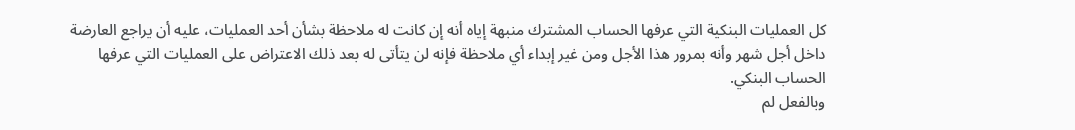كل العمليات البنكية التي عرفها الحساب المشترك منبهة إياه أنه إن كانت له ملاحظة بشأن أحد العمليات، عليه أن يراجع العارضة داخل أجل شهر وأنه بمرور هذا الأجل ومن غير إبداء أي ملاحظة فإنه لن يتأتى له بعد ذلك الاعتراض على العمليات التي عرفها الحساب البنكي.
وبالفعل لم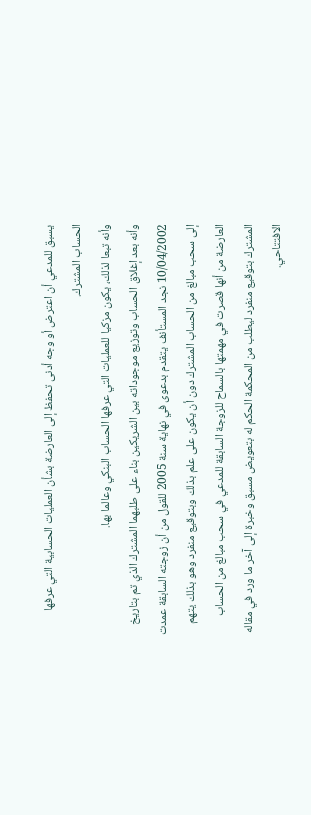يسبق للمدعي أن اعترض أو وجه أدنى تحفظ إلى العارضة بشأن العمليات الحسابية التي عرفها الحساب المشترك.
وأنه تبعا لذلك، يكون مزكيا للعمليات التي عرفها الحساب البنكي وعالما بها.
وأنه بعد إغلاق الحساب وتوزيع موجوداته بين الشريكين بناء على طلبهما المشترك الذي تم بتاريخ 10/04/2002 نجد المستأنف يتقدم بدعوى في نهاية سنة 2005 للقول من أن زوجته السابقة عمدت إلى سحب مبالغ من الحساب المشترك دون أن يكون على علم بذلك وبتوقيع منفرد وهو بذلك يتهم العارضة من أنها قصرت في مهمتها بالسماح للزوجة السابقة للمدعي في سحب مبالغ من الحساب المشترك بتوقيع منفرد ليطلب من المحكمة الحكم له بتعويض مسبق وخبرة إلى آخر ما ورد في مقاله الافتتاحي.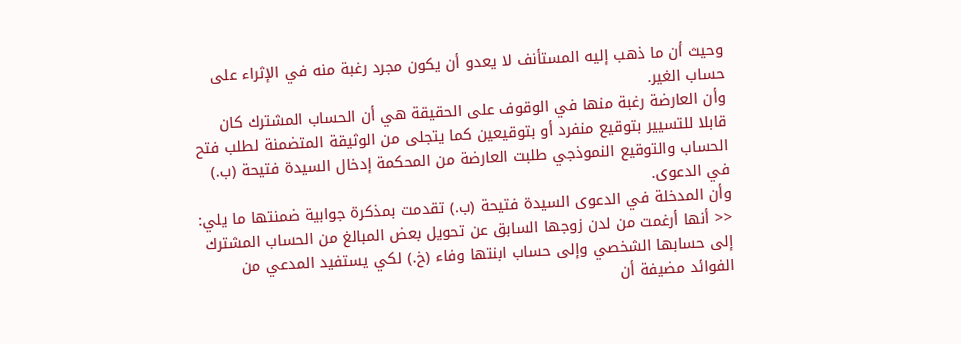وحيث أن ما ذهب إليه المستأنف لا يعدو أن يكون مجرد رغبة منه في الإثراء على حساب الغير.
وأن العارضة رغبة منها في الوقوف على الحقيقة هي أن الحساب المشترك كان قابلا للتسيير بتوقيع منفرد أو بتوقيعين كما يتجلى من الوثيقة المتضمنة لطلب فتح الحساب والتوقيع النموذجي طلبت العارضة من المحكمة إدخال السيدة فتيحة (ب.) في الدعوى.
وأن المدخلة في الدعوى السيدة فتيحة (ب.) تقدمت بمذكرة جوابية ضمنتها ما يلي:
<< أنها أرغمت من لدن زوجها السابق عن تحويل بعض المبالغ من الحساب المشترك إلى حسابها الشخصي وإلى حساب ابنتها وفاء (خ.) لكي يستفيد المدعي من الفوائد مضيفة أن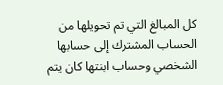كل المبالغ التي تم تحويلها من الحساب المشترك إلى حسابها الشخصي وحساب ابنتها كان يتم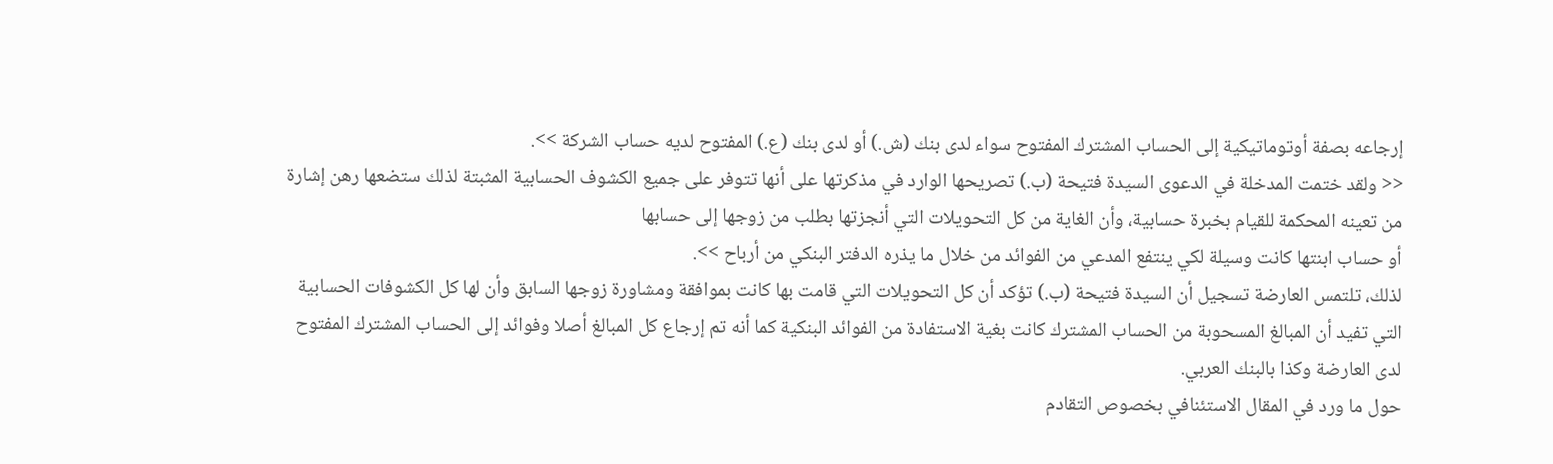إرجاعه بصفة أوتوماتيكية إلى الحساب المشترك المفتوح سواء لدى بنك (ش.) أو لدى بنك (ع.) المفتوح لديه حساب الشركة >>.
<< ولقد ختمت المدخلة في الدعوى السيدة فتيحة (ب.) تصريحها الوارد في مذكرتها على أنها تتوفر على جميع الكشوف الحسابية المثبتة لذلك ستضعها رهن إشارة من تعينه المحكمة للقيام بخبرة حسابية، وأن الغاية من كل التحويلات التي أنجزتها بطلب من زوجها إلى حسابها
أو حساب ابنتها كانت وسيلة لكي ينتفع المدعي من الفوائد من خلال ما يذره الدفتر البنكي من أرباح >>.
لذلك، تلتمس العارضة تسجيل أن السيدة فتيحة (ب.) تؤكد أن كل التحويلات التي قامت بها كانت بموافقة ومشاورة زوجها السابق وأن لها كل الكشوفات الحسابية التي تفيد أن المبالغ المسحوبة من الحساب المشترك كانت بغية الاستفادة من الفوائد البنكية كما أنه تم إرجاع كل المبالغ أصلا وفوائد إلى الحساب المشترك المفتوح لدى العارضة وكذا بالبنك العربي.
حول ما ورد في المقال الاستئنافي بخصوص التقادم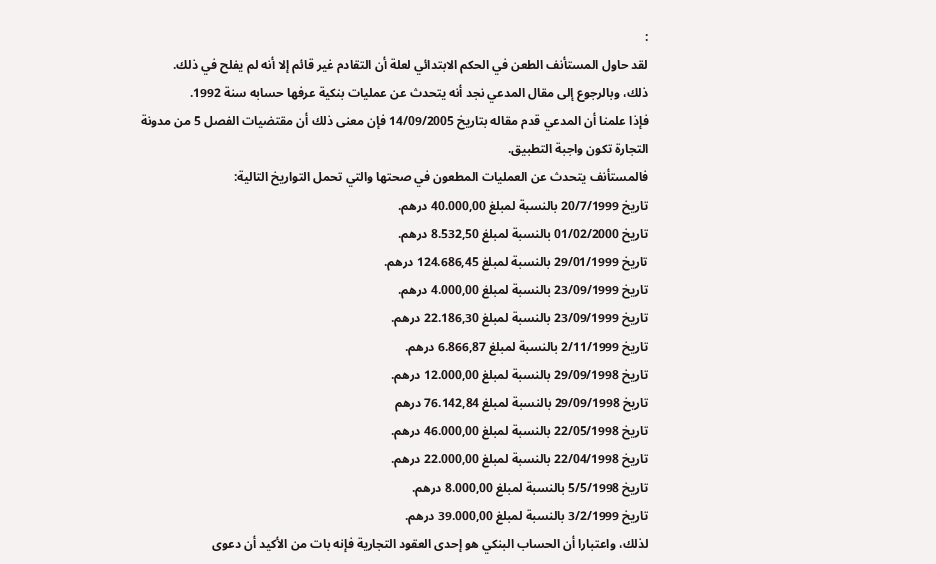:
لقد حاول المستأنف الطعن في الحكم الابتدائي لعلة أن التقادم غير قائم إلا أنه لم يفلح في ذلك.
ذلك، وبالرجوع إلى مقال المدعي نجد أنه يتحدث عن عمليات بنكية عرفها حسابه سنة 1992.
فإذا علمنا أن المدعي قدم مقاله بتاريخ 14/09/2005 فإن معنى ذلك أن مقتضيات الفصل 5 من مدونة التجارة تكون واجبة التطبيق.
فالمستأنف يتحدث عن العمليات المطعون في صحتها والتي تحمل التواريخ التالية:
تاريخ 20/7/1999 بالنسبة لمبلغ 40.000,00 درهم.
تاريخ 01/02/2000 بالنسبة لمبلغ 8.532,50 درهم.
تاريخ 29/01/1999 بالنسبة لمبلغ 124.686,45 درهم.
تاريخ 23/09/1999 بالنسبة لمبلغ 4.000,00 درهم.
تاريخ 23/09/1999 بالنسبة لمبلغ 22.186,30 درهم.
تاريخ 2/11/1999 بالنسبة لمبلغ 6.866,87 درهم.
تاريخ 29/09/1998 بالنسبة لمبلغ 12.000,00 درهم.
تاريخ 29/09/1998 بالنسبة لمبلغ 76.142,84 درهم
تاريخ 22/05/1998 بالنسبة لمبلغ 46.000,00 درهم.
تاريخ 22/04/1998 بالنسبة لمبلغ 22.000,00 درهم.
تاريخ 5/5/1998 بالنسبة لمبلغ 8.000,00 درهم.
تاريخ 3/2/1999 بالنسبة لمبلغ 39.000,00 درهم.
لذلك، واعتبارا أن الحساب البنكي هو إحدى العقود التجارية فإنه بات من الأكيد أن دعوى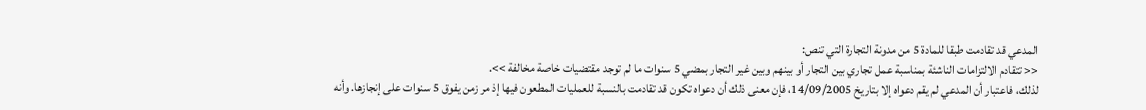المدعي قد تقادمت طبقا للمادة 5 من مدونة التجارة التي تنص:
<< تتقادم الالتزامات الناشئة بمناسبة عمل تجاري بين التجار أو بينهم وبين غير التجار بمضي 5 سنوات ما لم توجد مقتضيات خاصة مخالفة >>.
لذلك، فاعتبار أن المدعي لم يقم دعواه إلا بتاريخ 14/09/2005، فإن معنى ذلك أن دعواه تكون قد تقادمت بالنسبة للعمليات المطعون فيها إذ مر زمن يفوق 5 سنوات على إنجازها. وأنه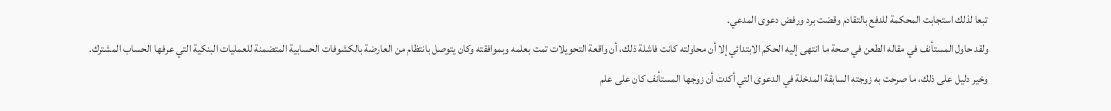تبعا لذلك استجابت المحكمة للدفع بالتقادم وقضت برد ورفض دعوى المدعي.
ولقد حاول المستأنف في مقاله الطعن في صحة ما انتهى إليه الحكم الابتدائي إلا أن محاولته كانت فاشلة ذلك، أن واقعة التحويلات تمت بعلمه وبموافقته وكان يتوصل بانتظام من العارضة بالكشوفات الحسابية المتضمنة للعمليات البنكية التي عرفها الحساب المشترك.
وخير دليل على ذلك، ما صرحت به زوجته السابقة المدخلة في الدعوى التي أكدت أن زوجها المستأنف كان على علم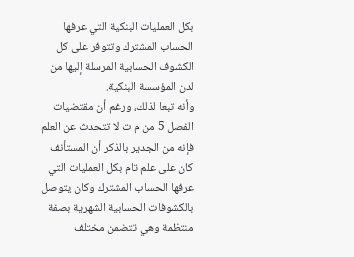بكل العمليات البنكية التي عرفها الحساب المشترك وتتوفر على كل الكشوف الحسابية المرسلة إليها من لدن المؤسسة البنكية.
وأنه تبعا لذلك، ورغم أن مقتضيات الفصل 5 من م ت لا تتحدث عن العلم فإنه من الجدير بالذكر أن المستأنف كان على علم تام بكل العمليات التي عرفها الحساب المشترك وكان يتوصل بالكشوفات الحسابية الشهرية بصفة منتظمة وهي تتضمن مختلف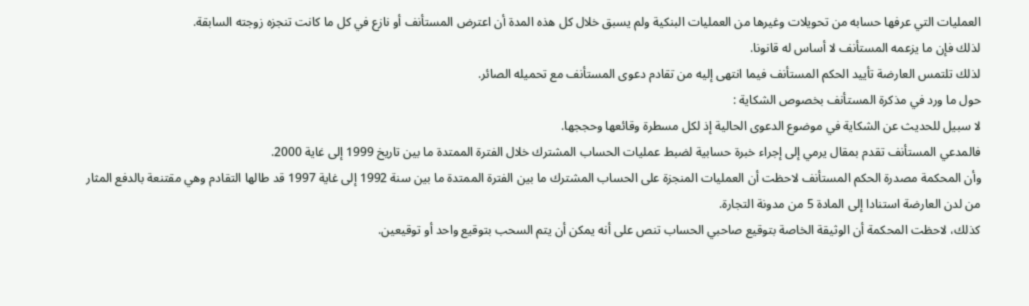العمليات التي عرفها حسابه من تحويلات وغيرها من العمليات البنكية ولم يسبق خلال كل هذه المدة أن اعترض المستأنف أو نازع في كل ما كانت تنجزه زوجته السابقة.
لذلك فإن ما يزعمه المستأنف لا أساس له قانونا.
لذلك تلتمس العارضة تأييد الحكم المستأنف فيما انتهى إليه من تقادم دعوى المستأنف مع تحميله الصائر.
حول ما ورد في مذكرة المستأنف بخصوص الشكاية :
لا سبيل للحديث عن الشكاية في موضوع الدعوى الحالية إذ لكل مسطرة وقائعها وحججها.
فالمدعي المستأنف تقدم بمقال يرمي إلى إجراء خبرة حسابية لضبط عمليات الحساب المشترك خلال الفترة الممتدة ما بين تاريخ 1999 إلى غاية 2000.
وأن المحكمة مصدرة الحكم المستأنف لاحظت أن العمليات المنجزة على الحساب المشترك ما بين الفترة الممتدة ما بين سنة 1992 إلى غاية 1997 قد طالها التقادم وهي مقتنعة بالدفع المثار من لدن العارضة استنادا إلى المادة 5 من مدونة التجارة.
كذلك، لاحظت المحكمة أن الوثيقة الخاصة بتوقيع صاحبي الحساب تنص على أنه يمكن أن يتم السحب بتوقيع واحد أو توقيعين.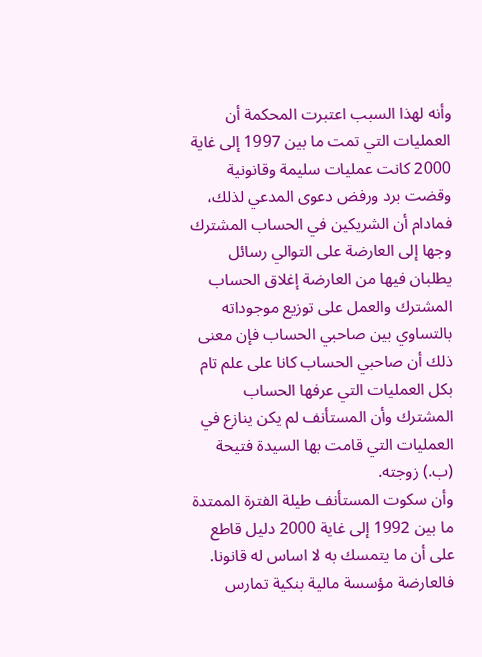وأنه لهذا السبب اعتبرت المحكمة أن العمليات التي تمت ما بين 1997 إلى غاية 2000 كانت عمليات سليمة وقانونية وقضت برد ورفض دعوى المدعي لذلك، فمادام أن الشريكين في الحساب المشترك وجها إلى العارضة على التوالي رسائل يطلبان فيها من العارضة إغلاق الحساب المشترك والعمل على توزيع موجوداته بالتساوي بين صاحبي الحساب فإن معنى ذلك أن صاحبي الحساب كانا على علم تام بكل العمليات التي عرفها الحساب المشترك وأن المستأنف لم يكن ينازع في العمليات التي قامت بها السيدة فتيحة (ب.) زوجته.
وأن سكوت المستأنف طيلة الفترة الممتدة ما بين 1992 إلى غاية 2000 دليل قاطع على أن ما يتمسك به لا اساس له قانونا. فالعارضة مؤسسة مالية بنكية تمارس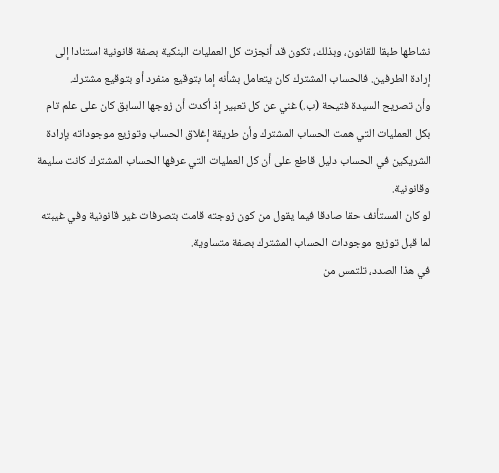نشاطها طبقا للقانون، وبذلك، تكون قد أنجزت كل العمليات البنكية بصفة قانونية استنادا إلى إرادة الطرفين. فالحساب المشترك كان يتعامل بشأنه إما بتوقيع منفرد أو بتوقيع مشترك.
وأن تصريح السيدة فتيحة (ب.) غني عن كل تعبير إذ أكدت أن زوجها السابق كان على علم تام بكل العمليات التي همت الحساب المشترك وأن طريقة إغلاق الحساب وتوزيع موجوداته بإرادة الشريكين في الحساب دليل قاطع على أن كل العمليات التي عرفها الحساب المشترك كانت سليمة وقانونية.
لو كان المستأنف حقا صادقا فيما يقول من كون زوجته قامت بتصرفات غير قانونية وفي غيبته لما قبل توزيع موجودات الحساب المشترك بصفة متساوية.
في هذا الصدد، تلتمس من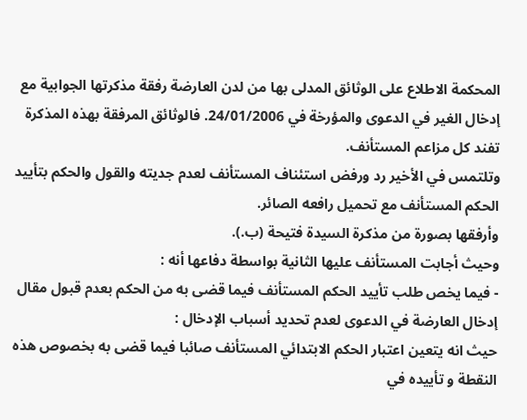المحكمة الاطلاع على الوثائق المدلى بها من لدن العارضة رفقة مذكرتها الجوابية مع إدخال الغير في الدعوى والمؤرخة في 24/01/2006. فالوثائق المرفقة بهذه المذكرة تفند كل مزاعم المستأنف.
وتلتمس في الأخير رد ورفض استئناف المستأنف لعدم جديته والقول والحكم بتأييد الحكم المستأنف مع تحميل رافعه الصائر.
وأرفقها بصورة من مذكرة السيدة فتيحة (ب.).
وحيث أجابت المستأنف عليها الثانية بواسطة دفاعها أنه :
- فيما يخص طلب تأييد الحكم المستأنف فيما قضى به من الحكم بعدم قبول مقال إدخال العارضة في الدعوى لعدم تحديد أسباب الإدخال :
حيث انه يتعين اعتبار الحكم الابتدائي المستأنف صائبا فيما قضى به بخصوص هذه النقطة و تأييده في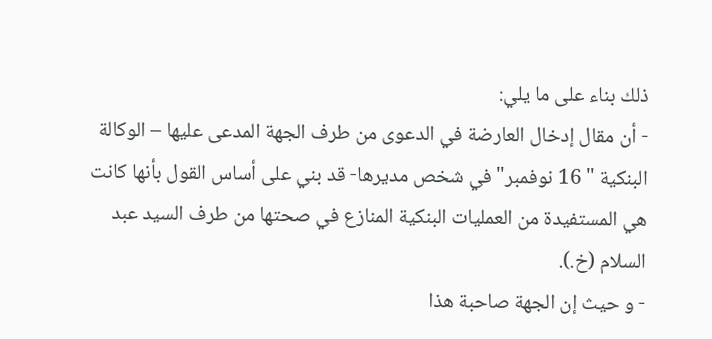ذلك بناء على ما يلي:
- أن مقال إدخال العارضة في الدعوى من طرف الجهة المدعى عليها – الوكالة البنكية " 16 نوفمبر" في شخص مديرها- قد بني على أساس القول بأنها كانت هي المستفيدة من العمليات البنكية المنازع في صحتها من طرف السيد عبد السلام (خ.).
- و حيث إن الجهة صاحبة هذا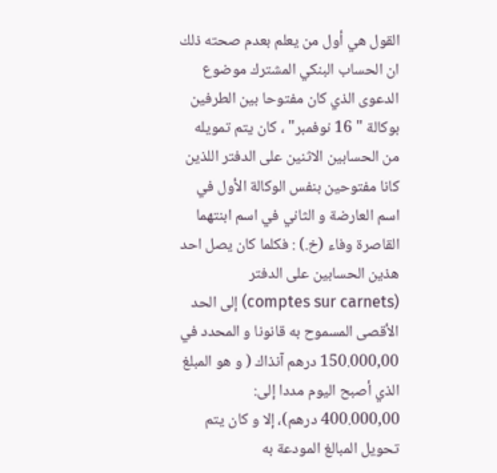القول هي أول من يعلم بعدم صحته ذلك ان الحساب البنكي المشترك موضوع الدعوى الذي كان مفتوحا بين الطرفين بوكالة " 16 نوفمبر" ، كان يتم تمويله من الحسابين الاثنين على الدفتر اللذين كانا مفتوحين بنفس الوكالة الأول في اسم العارضة و الثاني في اسم ابنتهما القاصرة وفاء (خ.) : فكلما كان يصل احد هذين الحسابين على الدفتر (comptes sur carnets) إلى الحد الأقصى المسموح به قانونا و المحدد في 150.000,00 درهم آنذاك ( و هو المبلغ الذي أصبح اليوم مددا إلى: 400.000,00 درهم)، إلا و كان يتم تحويل المبالغ المودعة به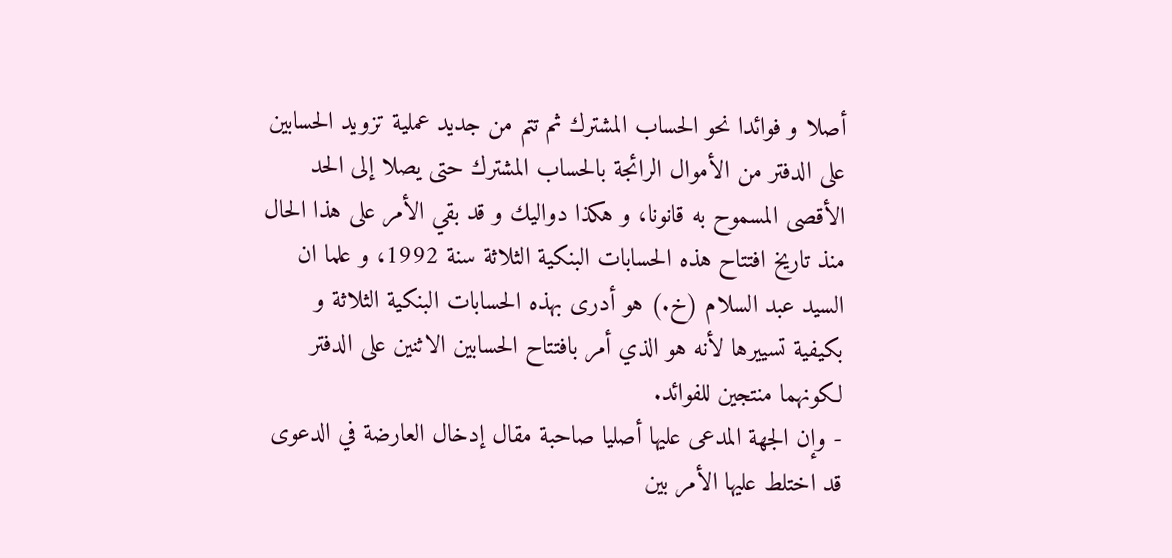أصلا و فوائدا نحو الحساب المشترك ثم تتم من جديد عملية تزويد الحسابين على الدفتر من الأموال الرائجة بالحساب المشترك حتى يصلا إلى الحد الأقصى المسموح به قانونا، و هكذا دواليك و قد بقي الأمر على هذا الحال منذ تاريخ افتتاح هذه الحسابات البنكية الثلاثة سنة 1992، و علما ان السيد عبد السلام (خ.) هو أدرى بهذه الحسابات البنكية الثلاثة و بكيفية تسييرها لأنه هو الذي أمر بافتتاح الحسابين الاثنين على الدفتر لكونهما منتجين للفوائد.
- وإن الجهة المدعى عليها أصليا صاحبة مقال إدخال العارضة في الدعوى قد اختلط عليها الأمر بين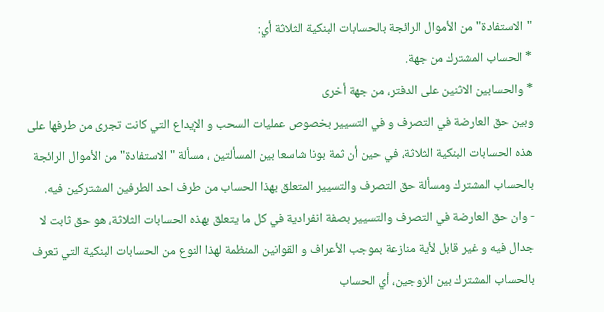"الاستفادة" من الأموال الرائجة بالحسابات البنكية الثلاثة أي:
* الحساب المشترك من جهة.
* والحسابين الاثنين على الدفتر، من جهة أخرى
وبين حق العارضة في التصرف و في التسيير بخصوص عمليات السحب و الإيداع التي كانت تجرى من طرفها على هذه الحسابات البنكية الثلاثة، في حين أن ثمة بونا شاسعا بين المسألتين ، مسألة " الاستفادة" من الأموال الرائجة بالحساب المشترك ومسألة حق التصرف والتسيير المتعلق بهذا الحساب من طرف احد الطرفين المشتركين فيه.
- وان حق العارضة في التصرف والتسيير بصفة انفرادية في كل ما يتعلق بهذه الحسابات الثلاثة، هو حق ثابت لا جدال فيه و غير قابل لأية منازعة بموجب الأعراف و القوانين المنظمة لهذا النوع من الحسابات البنكية التي تعرف بالحساب المشترك بين الزوجين، أي الحساب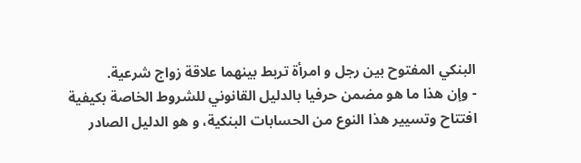البنكي المفتوح بين رجل و امرأة تربط بينهما علاقة زواج شرعية.
- وإن هذا ما هو مضمن حرفيا بالدليل القانوني للشروط الخاصة بكيفية افتتاح وتسيير هذا النوع من الحسابات البنكية، و هو الدليل الصادر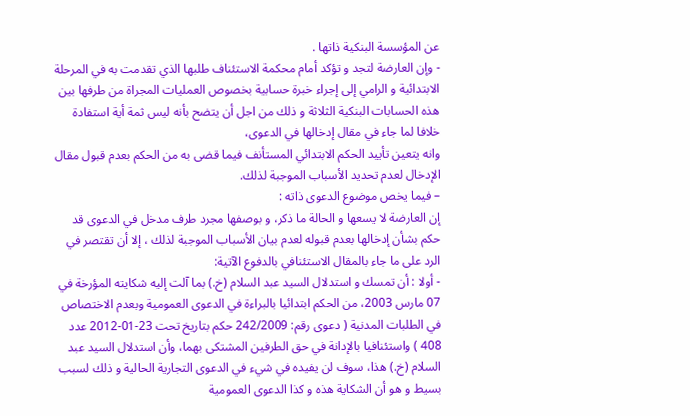عن المؤسسة البنكية ذاتها .
- وإن العارضة لتجد و تؤكد أمام محكمة الاستئناف طلبها الذي تقدمت به في المرحلة الابتدائية و الرامي إلى إجراء خبرة حسابية بخصوص العمليات المجراة من طرفها بين هذه الحسابات البنكية الثلاثة و ذلك من اجل أن يتضح بأنه ليس ثمة أية استفادة خلافا لما جاء في مقال إدخالها في الدعوى،
وانه يتعين تأييد الحكم الابتدائي المستأنف فيما قضى به من الحكم بعدم قبول مقال الإدخال لعدم تحديد الأسباب الموجبة لذلك.
– فيما يخص موضوع الدعوى ذاته :
إن العارضة لا يسعها و الحالة ما ذكر، و بوصفها مجرد طرف مدخل في الدعوى قد حكم بشأن إدخالها بعدم قبوله لعدم بيان الأسباب الموجبة لذلك ، إلا أن تقتصر في الرد على ما جاء بالمقال الاستئنافي بالدفوع الآتية:
- أولا : أن تمسك و استدلال السيد عبد السلام (خ.) بما آلت إليه شكايته المؤرخة في 07 مارس 2003، من الحكم ابتدائيا بالبراءة في الدعوى العمومية وبعدم الاختصاص في الطلبات المدنية ( دعوى رقم: 242/2009 حكم بتاريخ تحت 23-01-2012 عدد 408 ) واستئنافيا بالإدانة في حق الطرفين المشتكى بهما، وأن استدلال السيد عبد السلام (خ.) هذا، سوف لن يفيده في شيء في الدعوى التجارية الحالية و ذلك لسبب بسيط و هو أن الشكاية هذه و كذا الدعوى العمومية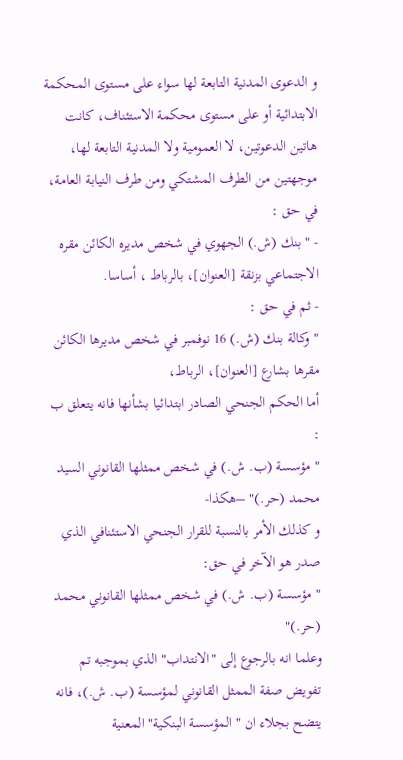و الدعوى المدنية التابعة لها سواء على مستوى المحكمة الابتدائية أو على مستوى محكمة الاستئناف، كانت هاتين الدعوتين، لا العمومية ولا المدنية التابعة لها، موجهتين من الطرف المشتكي ومن طرف النيابة العامة، في حق :
- " بنك (ش.) الجهوي في شخص مديره الكائن مقره الاجتماعي بزنقة [العنوان]، بالرباط ، أساسا.
- ثم في حق :
" وكالة بنك (ش.) 16 نوفمبر في شخص مديرها الكائن مقرها بشارع [العنوان]، الرباط،
أما الحكم الجنحي الصادر ابتدائيا بشأنها فانه يتعلق ب :
" مؤسسة (ب. ش.) في شخص ممثلها القانوني السيد محمد (حر.)" –هكذا-
و كذلك الأمر بالنسبة للقرار الجنحي الاستئنافي الذي صدر هو الآخر في حق:
" مؤسسة (ب. ش.) في شخص ممثلها القانوني محمد (حر.)"
وعلما انه بالرجوع إلى "الانتداب" الذي بموجبه تم تفويض صفة الممثل القانوني لمؤسسة (ب. ش.)، فانه يتضح بجلاء ان " المؤسسة البنكية" المعنية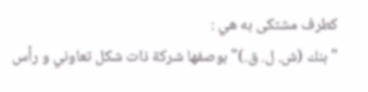كطرف مشتكى به هي :
" بنك (ش. ل. ق.)" بوصفها شركة ذات شكل تعاوني و رأس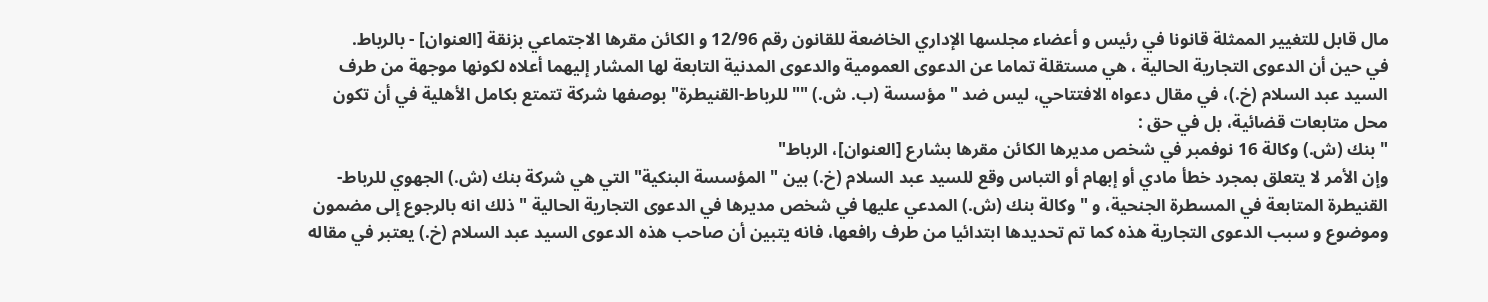مال قابل للتغيير الممثلة قانونا في رئيس و أعضاء مجلسها الإداري الخاضعة للقانون رقم 12/96 و الكائن مقرها الاجتماعي بزنقة [العنوان] - بالرباط.
في حين أن الدعوى التجارية الحالية ، هي مستقلة تماما عن الدعوى العمومية والدعوى المدنية التابعة لها المشار إليهما أعلاه لكونها موجهة من طرف السيد عبد السلام (خ.)، في مقال دعواه الافتتاحي، ليس ضد " مؤسسة (ب. ش.) "" للرباط-القنيطرة" بوصفها شركة تتمتع بكامل الأهلية في أن تكون محل متابعات قضائية، بل في حق :
" بنك (ش.) وكالة 16 نوفمبر في شخص مديرها الكائن مقرها بشارع [العنوان]، الرباط"
وإن الأمر لا يتعلق بمجرد خطأ مادي أو إبهام أو التباس وقع للسيد عبد السلام (خ.) بين " المؤسسة البنكية" التي هي شركة بنك (ش.) الجهوي للرباط- القنيطرة المتابعة في المسطرة الجنحية، و " وكالة بنك (ش.) المدعي عليها في شخص مديرها في الدعوى التجارية الحالية " ذلك انه بالرجوع إلى مضمون وموضوع و سبب الدعوى التجارية هذه كما تم تحديدها ابتدائيا من طرف رافعها، فانه يتبين أن صاحب هذه الدعوى السيد عبد السلام (خ.) يعتبر في مقاله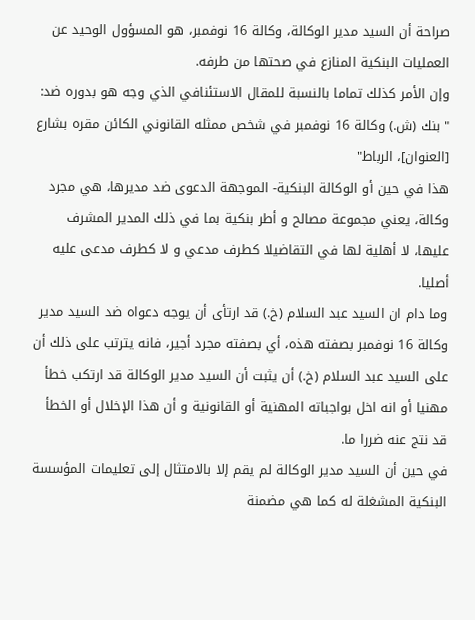صراحة أن السيد مدير الوكالة، وكالة 16 نوفمبر، هو المسؤول الوحيد عن العمليات البنكية المنازع في صحتها من طرفه.
وإن الأمر كذلك تماما بالنسبة للمقال الاستئنافي الذي وجه هو بدوره ضد:
" بنك (ش.) وكالة 16 نوفمبر في شخص ممثله القانوني الكائن مقره بشارع [العنوان]، الرباط"
هذا في حين أو الوكالة البنكية- الموجهة الدعوى ضد مديرها، هي مجرد وكالة، يعني مجموعة مصالح و أطر بنكية بما في ذلك المدير المشرف عليها، لا أهلية لها في التقاضيلا كطرف مدعي و لا كطرف مدعى عليه أصليا.
وما دام ان السيد عبد السلام (خ.) قد ارتأى أن يوجه دعواه ضد السيد مدير وكالة 16 نوفمبر بصفته هذه، أي بصفته مجرد أجير، فانه يترتب على ذلك أن على السيد عبد السلام (خ.) أن يثبت أن السيد مدير الوكالة قد ارتكب خطأ مهنيا أو انه اخل بواجباته المهنية أو القانونية و أن هذا الإخلال أو الخطأ قد نتج عنه ضررا ما.
في حين أن السيد مدير الوكالة لم يقم إلا بالامتثال إلى تعليمات المؤسسة البنكية المشغلة له كما هي مضمنة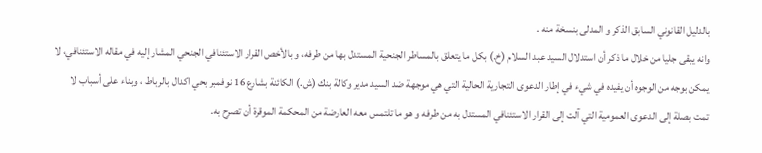بالدليل القانوني السابق الذكر و المدلى بنسخة منه .
وانه يبقى جليا من خلال ما ذكر أن استدلال السيد عبد السلام (خ.) بكل ما يتعلق بالمساطر الجنحية المستدل بها من طرفه، و بالأخص القرار الاستئنافي الجنحي المشار إليه في مقاله الاستئنافي، لا يمكن بوجه من الوجوه أن يفيده في شيء في إطار الدعوى التجارية الحالية التي هي موجهة ضد السيد مدير وكالة بنك (ش.) الكائنة بشارع 16 نوفمبر بحي اكدال بالرباط ، وبناء على أسباب لا تمت بصلة إلى الدعوى العمومية التي آلت إلى القرار الاستئنافي المستدل به من طرفه و هو ما تلتمس معه العارضة من المحكمة الموقرة أن تصرح به.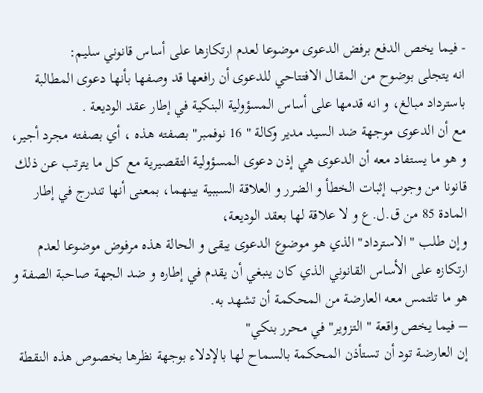- فيما يخص الدفع برفض الدعوى موضوعا لعدم ارتكازها على أساس قانوني سليم:
انه يتجلى بوضوح من المقال الافتتاحي للدعوى أن رافعها قد وصفها بأنها دعوى المطالبة باسترداد مبالغ، و انه قدمها على أساس المسؤولية البنكية في إطار عقد الوديعة .
مع أن الدعوى موجهة ضد السيد مدير وكالة " 16 نوفمبر" بصفته هذه ، أي بصفته مجرد أجير، و هو ما يستفاد معه أن الدعوى هي إذن دعوى المسؤولية التقصيرية مع كل ما يترتب عن ذلك قانونا من وجوب إثبات الخطأ و الضرر و العلاقة السببية بينهما، بمعنى أنها تندرج في إطار المادة 85 من ق.ل.ع و لا علاقة لها بعقد الوديعة،
وإن طلب " الاسترداد" الذي هو موضوع الدعوى يبقى و الحالة هذه مرفوض موضوعا لعدم ارتكازه على الأساس القانوني الذي كان ينبغي أن يقدم في إطاره و ضد الجهة صاحبة الصفة و هو ما تلتمس معه العارضة من المحكمة أن تشهد به.
– فيما يخص واقعة " التزوير" في محرر بنكي"
إن العارضة تود أن تستأذن المحكمة بالسماح لها بالإدلاء بوجهة نظرها بخصوص هذه النقطة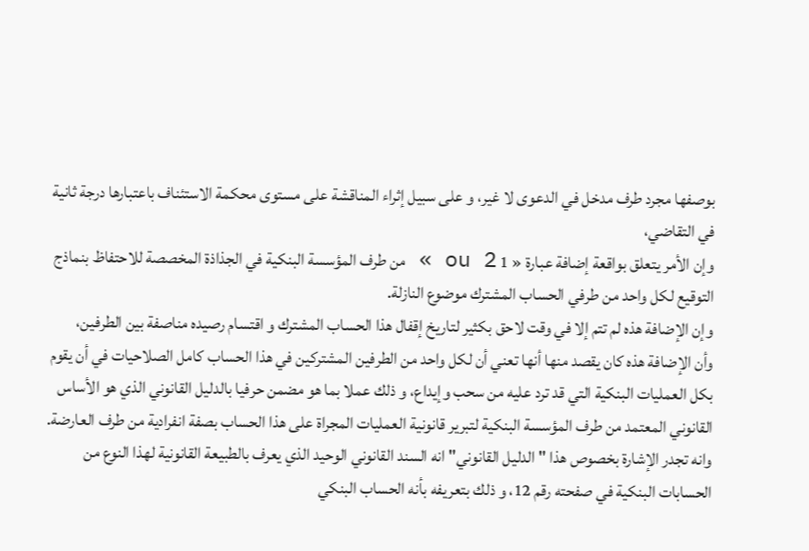بوصفها مجرد طرف مدخل في الدعوى لا غير، و على سبيل إثراء المناقشة على مستوى محكمة الاستئناف باعتبارها درجة ثانية في التقاضي،
وإن الأمر يتعلق بواقعة إضافة عبارة « 1 ou 2 » من طرف المؤسسة البنكية في الجذاذة المخصصة للاحتفاظ بنماذج التوقيع لكل واحد من طرفي الحساب المشترك موضوع النازلة.
وإن الإضافة هذه لم تتم إلا في وقت لاحق بكثير لتاريخ إقفال هذا الحساب المشترك و اقتسام رصيده مناصفة بين الطرفين،
وأن الإضافة هذه كان يقصد منها أنها تعني أن لكل واحد من الطرفين المشتركين في هذا الحساب كامل الصلاحيات في أن يقوم بكل العمليات البنكية التي قد ترد عليه من سحب وإيداع، و ذلك عملا بما هو مضمن حرفيا بالدليل القانوني الذي هو الأساس القانوني المعتمد من طرف المؤسسة البنكية لتبرير قانونية العمليات المجراة على هذا الحساب بصفة انفرادية من طرف العارضة.
وانه تجدر الإشارة بخصوص هذا " الدليل القانوني" انه السند القانوني الوحيد الذي يعرف بالطبيعة القانونية لهذا النوع من الحسابات البنكية في صفحته رقم 12، و ذلك بتعريفه بأنه الحساب البنكي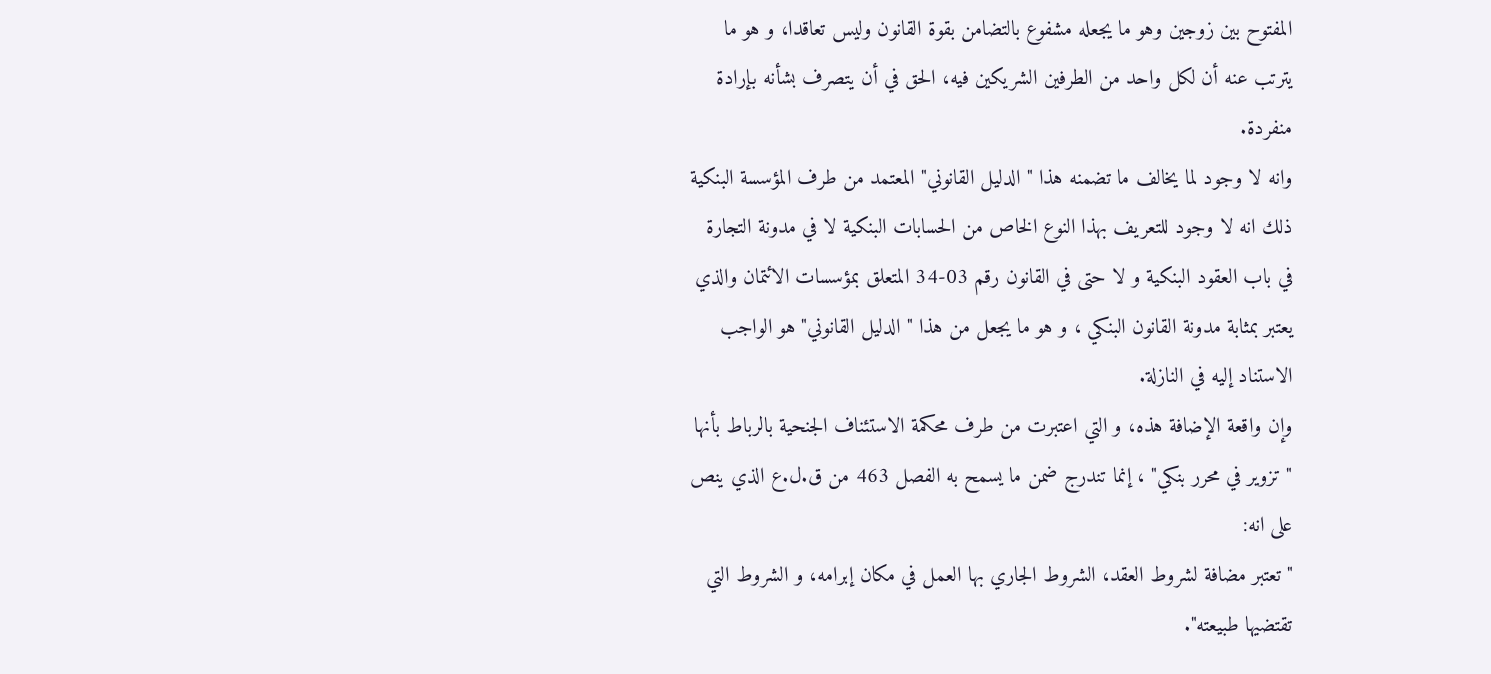المفتوح بين زوجين وهو ما يجعله مشفوع بالتضامن بقوة القانون وليس تعاقدا، و هو ما يترتب عنه أن لكل واحد من الطرفين الشريكين فيه، الحق في أن يتصرف بشأنه بإرادة منفردة.
وانه لا وجود لما يخالف ما تضمنه هذا " الدليل القانوني" المعتمد من طرف المؤسسة البنكية ذلك انه لا وجود للتعريف بهذا النوع الخاص من الحسابات البنكية لا في مدونة التجارة في باب العقود البنكية و لا حتى في القانون رقم 03-34 المتعلق بمؤسسات الائتمان والذي يعتبر بمثابة مدونة القانون البنكي ، و هو ما يجعل من هذا " الدليل القانوني" هو الواجب الاستناد إليه في النازلة.
وإن واقعة الإضافة هذه، و التي اعتبرت من طرف محكمة الاستئناف الجنحية بالرباط بأنها " تزوير في محرر بنكي" ، إنما تندرج ضمن ما يسمح به الفصل 463 من ق.ل.ع الذي ينص على انه:
" تعتبر مضافة لشروط العقد، الشروط الجاري بها العمل في مكان إبرامه، و الشروط التي تقتضيها طبيعته".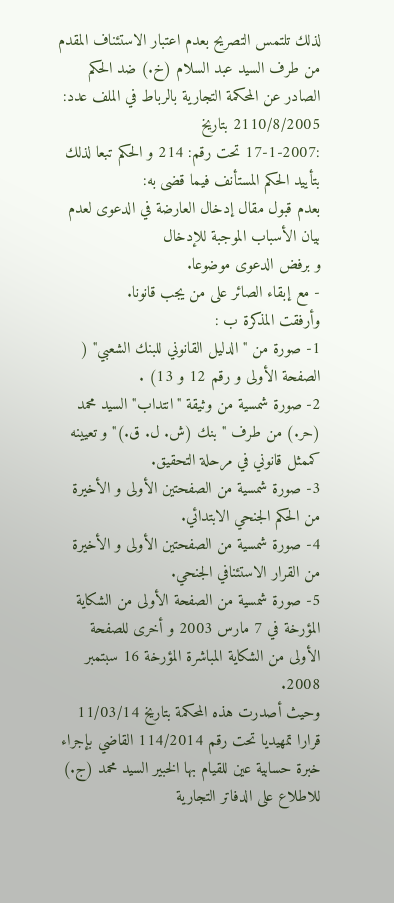لذلك تلتمس التصريح بعدم اعتبار الاستئناف المقدم من طرف السيد عبد السلام (خ.) ضد الحكم الصادر عن المحكمة التجارية بالرباط في الملف عدد: 2110/8/2005 بتاريخ
:17-1-2007 تحت رقم: 214 و الحكم تبعا لذلك بتأييد الحكم المستأنف فيما قضى به:
بعدم قبول مقال إدخال العارضة في الدعوى لعدم بيان الأسباب الموجبة للإدخال
و برفض الدعوى موضوعا.
- مع إبقاء الصائر على من يجب قانونا.
وأرفقت المذكرة ب :
1- صورة من " الدليل القانوني للبنك الشعبي" ( الصفحة الأولى و رقم 12 و 13) .
2- صورة شمسية من وثيقة "انتداب" السيد محمد (حر.) من طرف " بنك (ش. ل. ق.)" و تعيينه كممثل قانوني في مرحلة التحقيق.
3- صورة شمسية من الصفحتين الأولى و الأخيرة من الحكم الجنحي الابتدائي.
4- صورة شمسية من الصفحتين الأولى و الأخيرة من القرار الاستئنافي الجنحي.
5- صورة شمسية من الصفحة الأولى من الشكاية المؤرخة في 7 مارس 2003 و أخرى للصفحة الأولى من الشكاية المباشرة المؤرخة 16 سبتمبر 2008.
وحيث أصدرت هذه المحكمة بتاريخ 11/03/14 قرارا تمهيديا تحت رقم 114/2014 القاضي بإجراء خبرة حسابية عين للقيام بها الخبير السيد محمد (ج.) للاطلاع على الدفاتر التجارية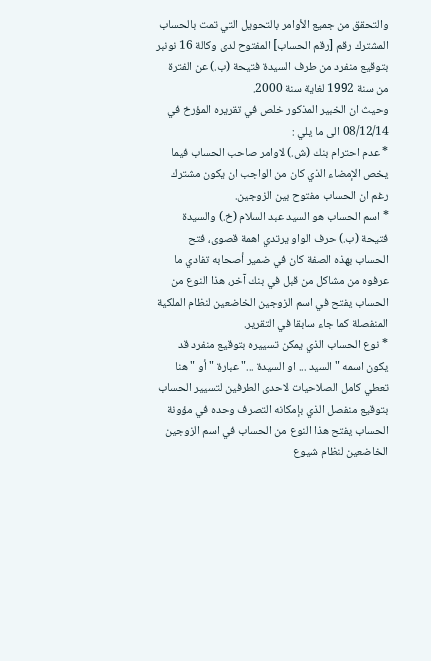والتحقق من جميع الأوامر بالتحويل التي تمت بالحساب المشترك رقم [رقم الحساب] المفتوح لدى وكالة 16 نونبر بتوقيع منفرد من طرف السيدة فتيحة (ب.) عن الفترة من سنة 1992 لغاية سنة 2000.
وحيث ان الخبير المذكور خلص في تقريره المؤرخ في 08/12/14 الى ما يلي :
* عدم احترام بنك (ش.) لاوامر صاحب الحساب فيما يخص الإمضاء الذي كان من الواجب ان يكون مشترك رغم ان الحساب مفتوح بين الزوجين.
* اسم الحساب هو السيد عبد السلام (خ.) والسيدة فتيحة (ب.) حرف الواو يرتدي اهمة قصوى، فتح الحساب بهذه الصفة كان في ضمير أصحابه تفادي ما عرفوه من مشاكل من قبل في بنك آخر، هذا النوع من الحساب يفتح في اسم الزوجين الخاضعين لنظام الملكية المنفصلة كما جاء سابقا في التقرير.
* نوع الحساب الذي يمكن تسييره بتوقيع منفرد قد يكون اسمه " السيد ... او السيدة ..." عبارة " أو " هنا تعطي كامل الصلاحيات لاحدى الطرفين لتسيير الحساب بتوقيع منفصل الذي بإمكانه التصرف وحده في مؤونة الحساب يفتح هذا النوع من الحساب في اسم الزوجين الخاضعين لنظام شيوع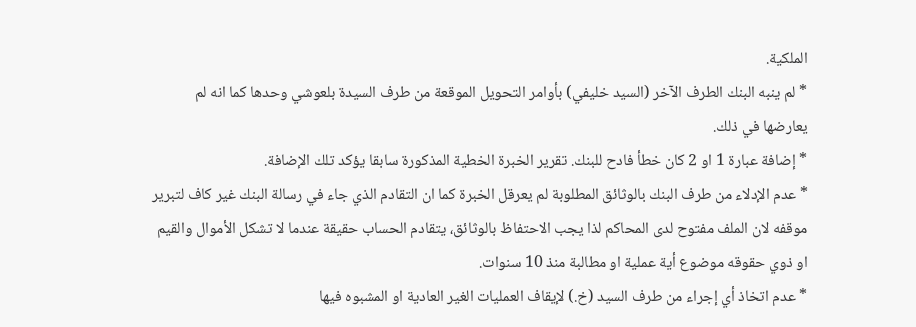الملكية.
* لم ينبه البنك الطرف الآخر (السيد خليفي) بأوامر التحويل الموقعة من طرف السيدة بلعوشي وحدها كما انه لم يعارضها في ذلك.
* إضافة عبارة 1 او 2 كان خطأ فادح للبنك. تقرير الخبرة الخطية المذكورة سابقا يؤكد تلك الإضافة.
* عدم الإدلاء من طرف البنك بالوثائق المطلوبة لم يعرقل الخبرة كما ان التقادم الذي جاء في رسالة البنك غير كاف لتبرير موقفه لان الملف مفتوح لدى المحاكم لذا يجب الاحتفاظ بالوثائق، يتقادم الحساب حقيقة عندما لا تشكل الأموال والقيم او ذوي حقوقه موضوع أية عملية او مطالبة منذ 10 سنوات.
* عدم اتخاذ أي إجراء من طرف السيد (خ.) لإيقاف العمليات الغير العادية او المشبوه فيها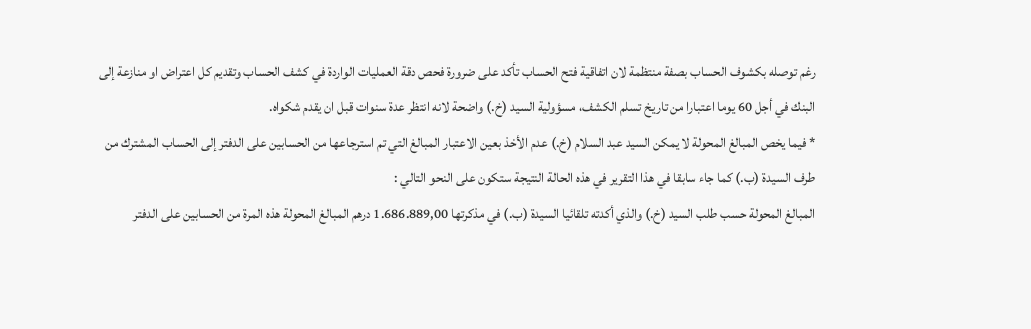رغم توصله بكشوف الحساب بصفة منتظمة لان اتفاقية فتح الحساب تأكد على ضرورة فحص دقة العمليات الواردة في كشف الحساب وتقديم كل اعتراض او منازعة إلى البنك في أجل 60 يوما اعتبارا من تاريخ تسلم الكشف، مسؤولية السيد (خ.) واضحة لانه انتظر عدة سنوات قبل ان يقدم شكواه.
* فيما يخص المبالغ المحولة لا يمكن السيد عبد السلام (خ.) عدم الأخذ بعين الاعتبار المبالغ التي تم استرجاعها من الحسابين على الدفتر إلى الحساب المشترك من طرف السيدة (ب.) كما جاء سابقا في هذا التقرير في هذه الحالة النتيجة ستكون على النحو التالي :
المبالغ المحولة حسب طلب السيد (خ.) والذي أكدته تلقائيا السيدة (ب.) في مذكرتها 1.686.889,00 درهم المبالغ المحولة هذه المرة من الحسابين على الدفتر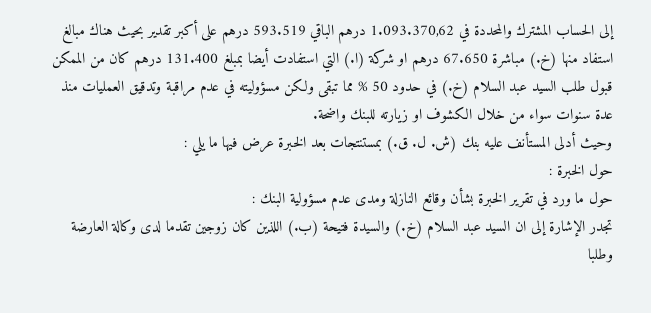إلى الحساب المشترك والمحددة في 1.093.370,62 درهم الباقي 593.519 درهم على أكبر تقدير بحيث هناك مبالغ استفاد منها (خ.) مباشرة 67.650 درهم او شركة (ا.) التي استفادت أيضا بمبلغ 131.400 درهم كان من الممكن قبول طلب السيد عبد السلام (خ.) في حدود 50 % مما تبقى ولكن مسؤوليته في عدم مراقبة وتدقيق العمليات منذ عدة سنوات سواء من خلال الكشوف او زيارته للبنك واضحة.
وحيث أدلى المستأنف عليه بنك (ش. ل. ق.) بمستنتجات بعد الخبرة عرض فيها ما يلي :
حول الخبرة :
حول ما ورد في تقرير الخبرة بشأن وقائع النازلة ومدى عدم مسؤولية البنك :
تجدر الإشارة إلى ان السيد عبد السلام (خ.) والسيدة فتيحة (ب.) اللذين كان زوجين تقدما لدى وكالة العارضة وطلبا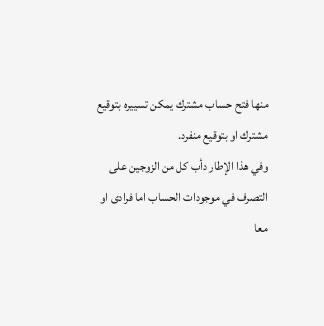منها فتح حساب مشترك يمكن تسييره بتوقيع مشترك او بتوقيع منفرد.
وفي هذا الإطار دأب كل من الزوجين على التصرف في موجودات الحساب اما فرادى او معا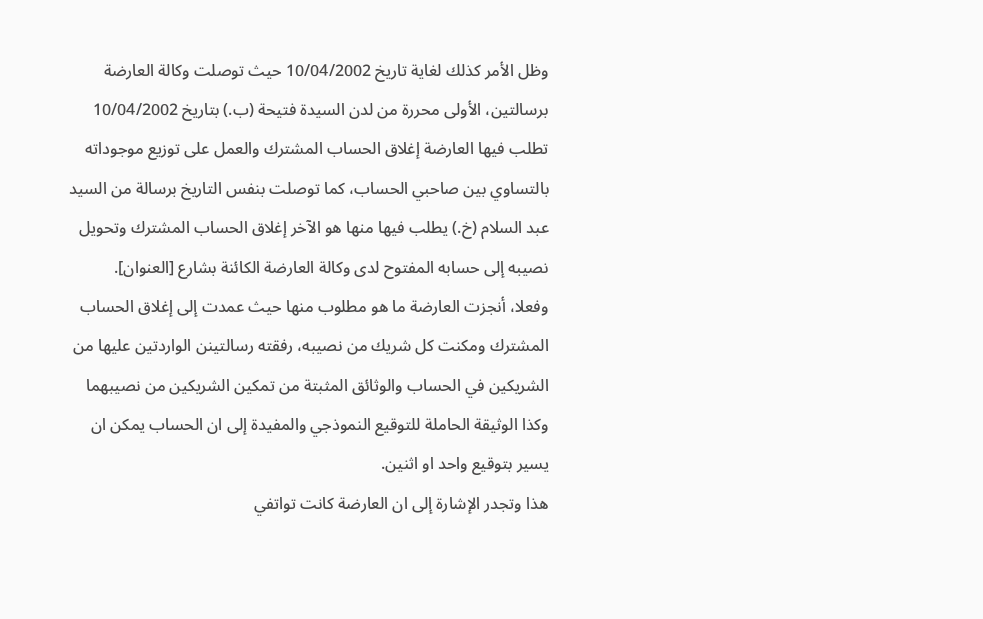وظل الأمر كذلك لغاية تاريخ 10/04/2002 حيث توصلت وكالة العارضة برسالتين، الأولى محررة من لدن السيدة فتيحة (ب.) بتاريخ 10/04/2002 تطلب فيها العارضة إغلاق الحساب المشترك والعمل على توزيع موجوداته بالتساوي بين صاحبي الحساب، كما توصلت بنفس التاريخ برسالة من السيد عبد السلام (خ.) يطلب فيها منها هو الآخر إغلاق الحساب المشترك وتحويل نصيبه إلى حسابه المفتوح لدى وكالة العارضة الكائنة بشارع [العنوان].
وفعلا، أنجزت العارضة ما هو مطلوب منها حيث عمدت إلى إغلاق الحساب المشترك ومكنت كل شريك من نصيبه، رفقته رسالتينن الواردتين عليها من الشريكين في الحساب والوثائق المثبتة من تمكين الشريكين من نصيبهما وكذا الوثيقة الحاملة للتوقيع النموذجي والمفيدة إلى ان الحساب يمكن ان يسير بتوقيع واحد او اثنين.
هذا وتجدر الإشارة إلى ان العارضة كانت تواتفي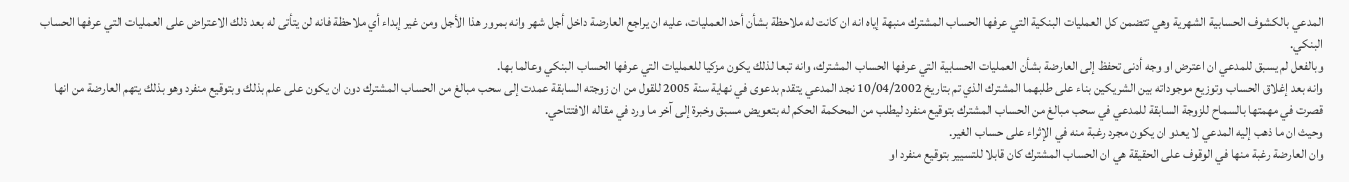المدعي بالكشوف الحسابية الشهرية وهي تتضمن كل العمليات البنكية التي عرفها الحساب المشترك منبهة إياه انه ان كانت له ملاحظة بشأن أحد العمليات، عليه ان يراجع العارضة داخل أجل شهر وانه بمرور هذا الأجل ومن غير إبداء أي ملاحظة فانه لن يتأتى له بعد ذلك الاعتراض على العمليات التي عرفها الحساب البنكي.
وبالفعل لم يسبق للمدعي ان اعترض او وجه أدنى تحفظ إلى العارضة بشأن العمليات الحسابية التي عرفها الحساب المشترك، وانه تبعا لذلك يكون مزكيا للعمليات التي عرفها الحساب البنكي وعالما بها.
وانه بعد إغلاق الحساب وتوزيع موجوداته بين الشريكين بناء على طلبهما المشترك الذي تم بتاريخ 10/04/2002 نجد المدعي يتقدم بدعوى في نهاية سنة 2005 للقول من ان زوجته السابقة عمدت إلى سحب مبالغ من الحساب المشترك دون ان يكون على علم بذلك وبتوقيع منفرد وهو بذلك يتهم العارضة من انها قصرت في مهمتها بالسماح للزوجة السابقة للمدعي في سحب مبالغ من الحساب المشترك بتوقيع منفرد ليطلب من المحكمة الحكم له بتعويض مسبق وخبرة إلى آخر ما ورد في مقاله الافتتاحي.
وحيث ان ما ذهب إليه المدعي لا يعدو ان يكون مجرد رغبة منه في الإثراء على حساب الغير.
وان العارضة رغبة منها في الوقوف على الحقيقة هي ان الحساب المشترك كان قابلا للتسيير بتوقيع منفرد او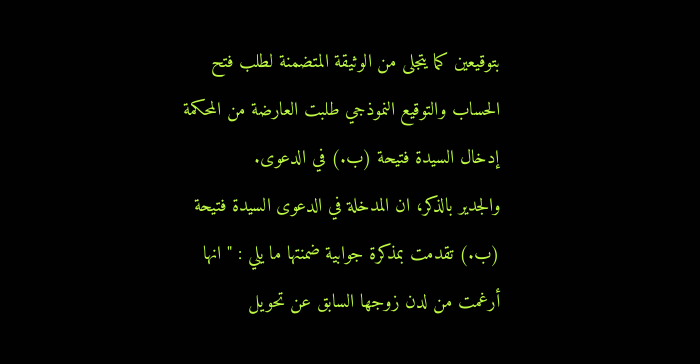بتوقيعين كما يتجلى من الوثيقة المتضمنة لطلب فتح الحساب والتوقيع النموذجي طلبت العارضة من المحكمة إدخال السيدة فتيحة (ب.) في الدعوى.
والجدير بالذكر، ان المدخلة في الدعوى السيدة فتيحة (ب.) تقدمت بمذكرة جوابية ضمنتها ما يلي : " انها أرغمت من لدن زوجها السابق عن تحويل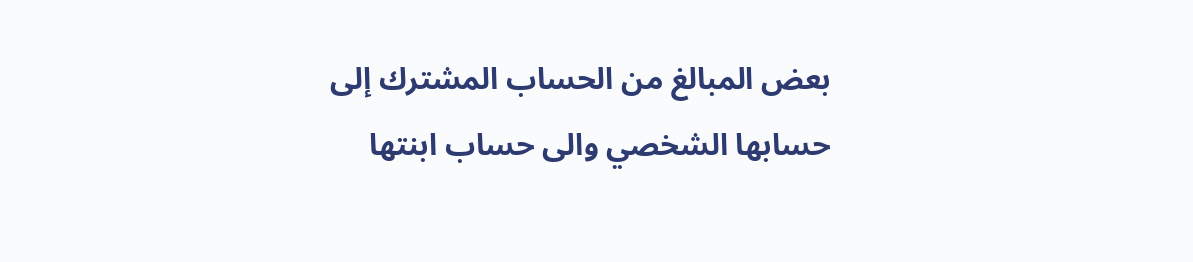بعض المبالغ من الحساب المشترك إلى حسابها الشخصي والى حساب ابنتها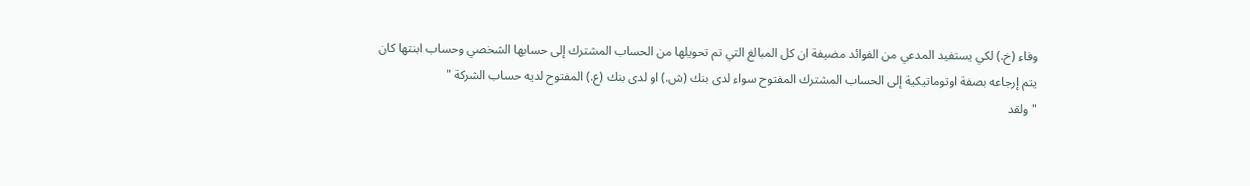وفاء (خ.) لكي يستفيد المدعي من الفوائد مضيفة ان كل المبالغ التي تم تحويلها من الحساب المشترك إلى حسابها الشخصي وحساب ابنتها كان يتم إرجاعه بصفة اوتوماتيكية إلى الحساب المشترك المفتوح سواء لدى بنك (ش.) او لدى بنك (ع.) المفتوح لديه حساب الشركة "
" ولقد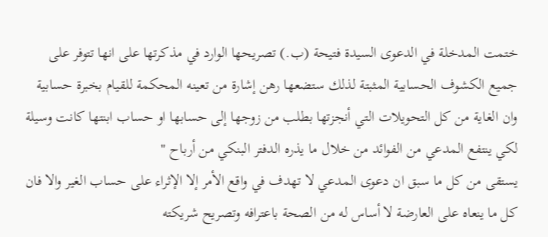ختمت المدخلة في الدعوى السيدة فتيحة (ب.) تصريحها الوارد في مذكرتها على انها تتوفر على جميع الكشوف الحسابية المثبتة لذلك ستضعها رهن إشارة من تعينه المحكمة للقيام بخبرة حسابية وان الغاية من كل التحويلات التي أنجزتها بطلب من زوجها إلى حسابها او حساب ابنتها كانت وسيلة لكي ينتفع المدعي من الفوائد من خلال ما يذره الدفتر البنكي من أرباح "
يستقى من كل ما سبق ان دعوى المدعي لا تهدف في واقع الأمر إلا الإثراء على حساب الغير والا فان كل ما ينعاه على العارضة لا أساس له من الصحة باعترافه وتصريح شريكته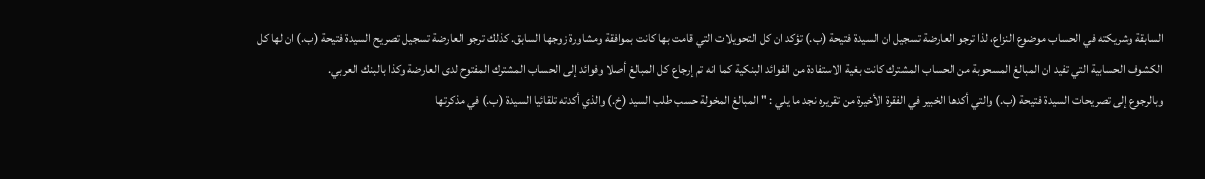السابقة وشريكته في الحساب موضوع النزاع، لذا ترجو العارضة تسجيل ان السيدة فتيحة (ب.) تؤكد ان كل التحويلات التي قامت بها كانت بموافقة ومشاورة زوجها السابق. كذلك ترجو العارضة تسجيل تصريح السيدة فتيحة (ب.) ان لها كل الكشوف الحسابية التي تفيد ان المبالغ المسحوبة من الحساب المشترك كانت بغية الاستفادة من الفوائد البنكية كما انه تم إرجاع كل المبالغ أصلا وفوائد إلى الحساب المشترك المفتوح لدى العارضة وكذا بالبنك العربي.
وبالرجوع إلى تصريحات السيدة فتيحة (ب.) والتي أكدها الخبير في الفقرة الأخيرة من تقريره نجد ما يلي : " المبالغ المخولة حسب طلب السيد (خ.) والذي أكدته تلقائيا السيدة (ب.) في مذكرتها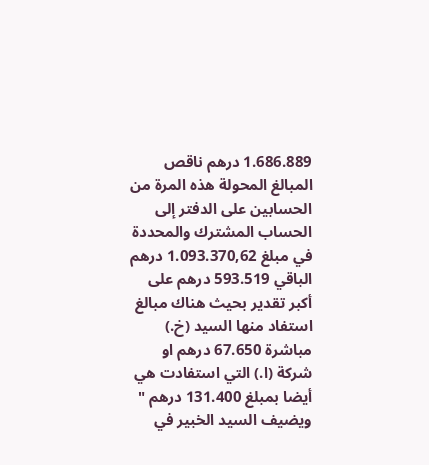1.686.889 درهم ناقص المبالغ المحولة هذه المرة من الحسابين على الدفتر إلى الحساب المشترك والمحددة في مبلغ 1.093.370,62 درهم الباقي 593.519 درهم على أكبر تقدير بحيث هناك مبالغ استفاد منها السيد (خ.) مباشرة 67.650 درهم او شركة (ا.) التي استفادت هي أيضا بمبلغ 131.400 درهم "
ويضيف السيد الخبير في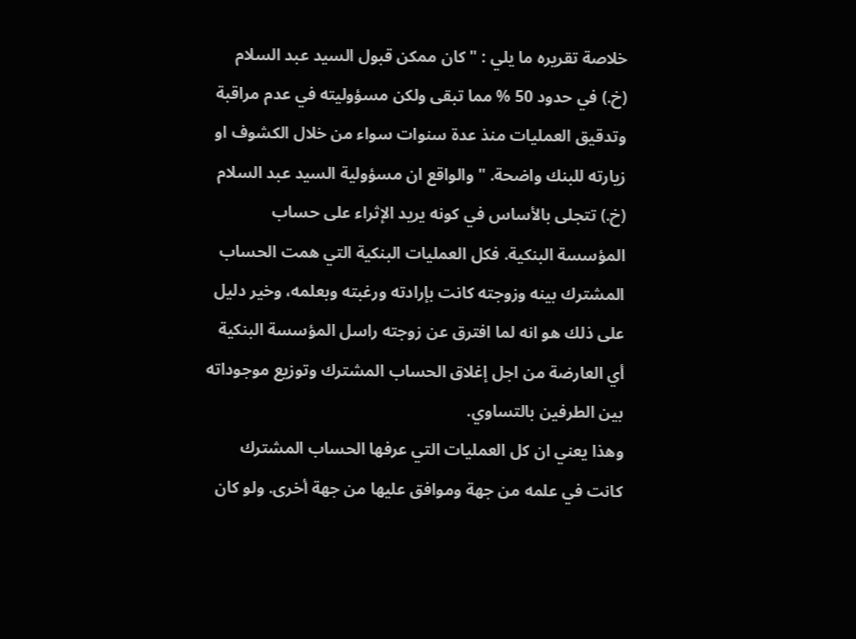خلاصة تقريره ما يلي : " كان ممكن قبول السيد عبد السلام (خ.) في حدود 50 % مما تبقى ولكن مسؤوليته في عدم مراقبة وتدقيق العمليات منذ عدة سنوات سواء من خلال الكشوف او زيارته للبنك واضحة. " والواقع ان مسؤولية السيد عبد السلام (خ.) تتجلى بالأساس في كونه يريد الإثراء على حساب المؤسسة البنكية. فكل العمليات البنكية التي همت الحساب المشترك بينه وزوجته كانت بإرادته ورغبته وبعلمه، وخير دليل على ذلك هو انه لما افترق عن زوجته راسل المؤسسة البنكية أي العارضة من اجل إغلاق الحساب المشترك وتوزيع موجوداته بين الطرفين بالتساوي.
وهذا يعني ان كل العمليات التي عرفها الحساب المشترك كانت في علمه من جهة وموافق عليها من جهة أخرى. ولو كان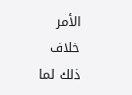الأمر خلاف ذلك لما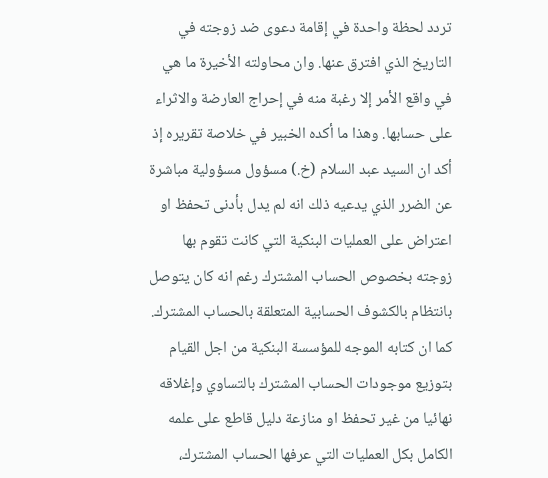تردد لحظة واحدة في إقامة دعوى ضد زوجته في التاريخ الذي افترق عنها. وان محاولته الأخيرة ما هي في واقع الأمر إلا رغبة منه في إحراج العارضة والاثراء على حسابها. وهذا ما أكده الخبير في خلاصة تقريره إذ أكد ان السيد عبد السلام (خ.) مسؤول مسؤولية مباشرة عن الضرر الذي يدعيه ذلك انه لم يدل بأدنى تحفظ او اعتراض على العمليات البنكية التي كانت تقوم بها زوجته بخصوص الحساب المشترك رغم انه كان يتوصل بانتظام بالكشوف الحسابية المتعلقة بالحساب المشترك. كما ان كتابه الموجه للمؤسسة البنكية من اجل القيام بتوزيع موجودات الحساب المشترك بالتساوي وإغلاقه نهائيا من غير تحفظ او منازعة دليل قاطع على علمه الكامل بكل العمليات التي عرفها الحساب المشترك،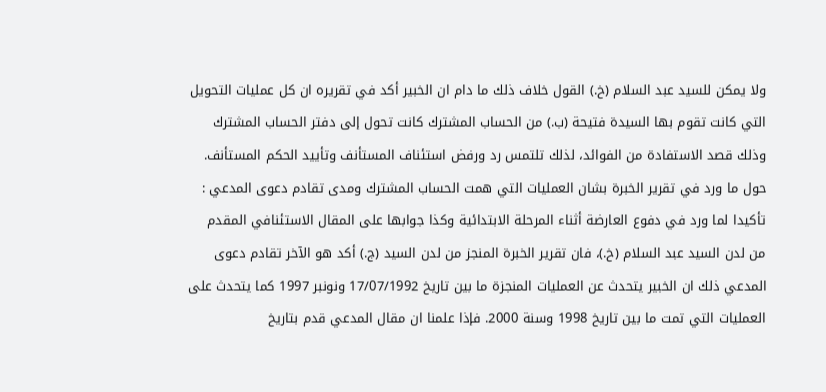ولا يمكن للسيد عبد السلام (خ.) القول خلاف ذلك ما دام ان الخبير أكد في تقريره ان كل عمليات التحويل التي كانت تقوم بها السيدة فتيحة (ب.) من الحساب المشترك كانت تحول إلى دفتر الحساب المشترك وذلك قصد الاستفادة من الفوائد، لذلك تلتمس رد ورفض استئناف المستأنف وتأييد الحكم المستأنف.
حول ما ورد في تقرير الخبرة بشان العمليات التي همت الحساب المشترك ومدى تقادم دعوى المدعي :
تأكيدا لما ورد في دفوع العارضة أثناء المرحلة الابتدائية وكذا جوابها على المقال الاستئنافي المقدم من لدن السيد عبد السلام (خ.)، فان تقرير الخبرة المنجز من لدن السيد (ج.) أكد هو الآخر تقادم دعوى المدعي ذلك ان الخبير يتحدث عن العمليات المنجزة ما بين تاريخ 17/07/1992 ونونبر 1997 كما يتحدث على العمليات التي تمت ما بين تاريخ 1998 وسنة 2000. فإذا علمنا ان مقال المدعي قدم بتاريخ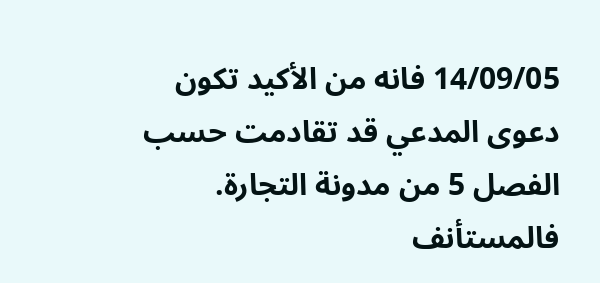14/09/05 فانه من الأكيد تكون دعوى المدعي قد تقادمت حسب الفصل 5 من مدونة التجارة. فالمستأنف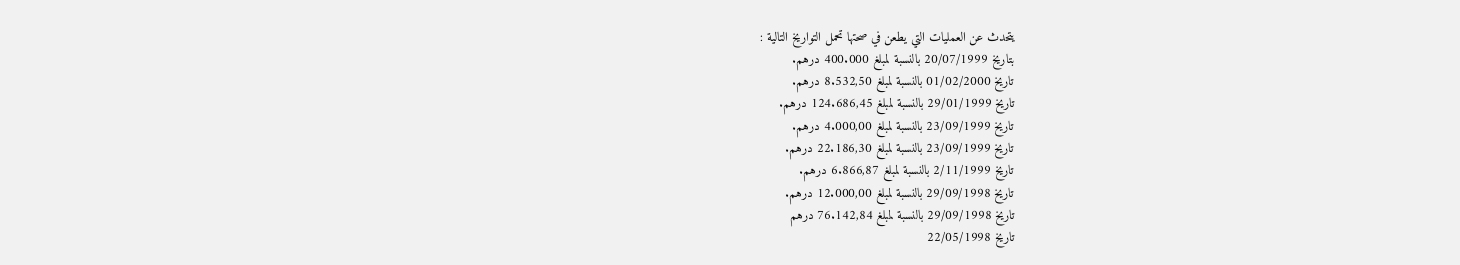يتحدث عن العمليات التي يطعن في صحتها تحمل التواريخ التالية :
بتاريخ 20/07/1999 بالنسبة لمبلغ 400.000 درهم.
تاريخ 01/02/2000 بالنسبة لمبلغ 8.532,50 درهم.
تاريخ 29/01/1999 بالنسبة لمبلغ 124.686,45 درهم.
تاريخ 23/09/1999 بالنسبة لمبلغ 4.000,00 درهم.
تاريخ 23/09/1999 بالنسبة لمبلغ 22.186,30 درهم.
تاريخ 2/11/1999 بالنسبة لمبلغ 6.866,87 درهم.
تاريخ 29/09/1998 بالنسبة لمبلغ 12.000,00 درهم.
تاريخ 29/09/1998 بالنسبة لمبلغ 76.142,84 درهم
تاريخ 22/05/1998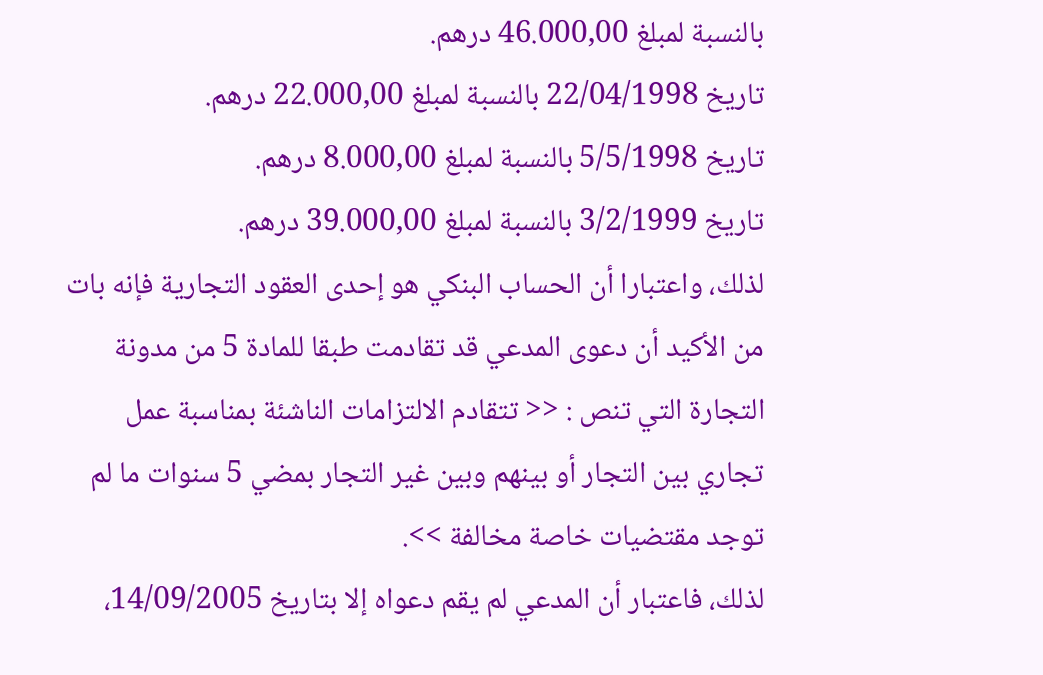بالنسبة لمبلغ 46.000,00 درهم.
تاريخ 22/04/1998 بالنسبة لمبلغ 22.000,00 درهم.
تاريخ 5/5/1998 بالنسبة لمبلغ 8.000,00 درهم.
تاريخ 3/2/1999 بالنسبة لمبلغ 39.000,00 درهم.
لذلك، واعتبارا أن الحساب البنكي هو إحدى العقود التجارية فإنه بات من الأكيد أن دعوى المدعي قد تقادمت طبقا للمادة 5 من مدونة التجارة التي تنص : << تتقادم الالتزامات الناشئة بمناسبة عمل تجاري بين التجار أو بينهم وبين غير التجار بمضي 5 سنوات ما لم توجد مقتضيات خاصة مخالفة >>.
لذلك، فاعتبار أن المدعي لم يقم دعواه إلا بتاريخ 14/09/2005،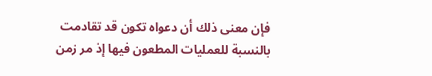فإن معنى ذلك أن دعواه تكون قد تقادمت بالنسبة للعمليات المطعون فيها إذ مر زمن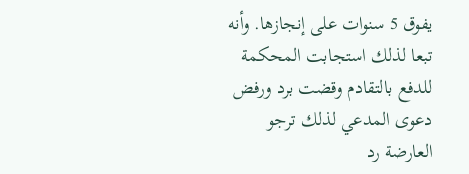يفوق 5 سنوات على إنجازها. وأنه تبعا لذلك استجابت المحكمة للدفع بالتقادم وقضت برد ورفض دعوى المدعي لذلك ترجو العارضة رد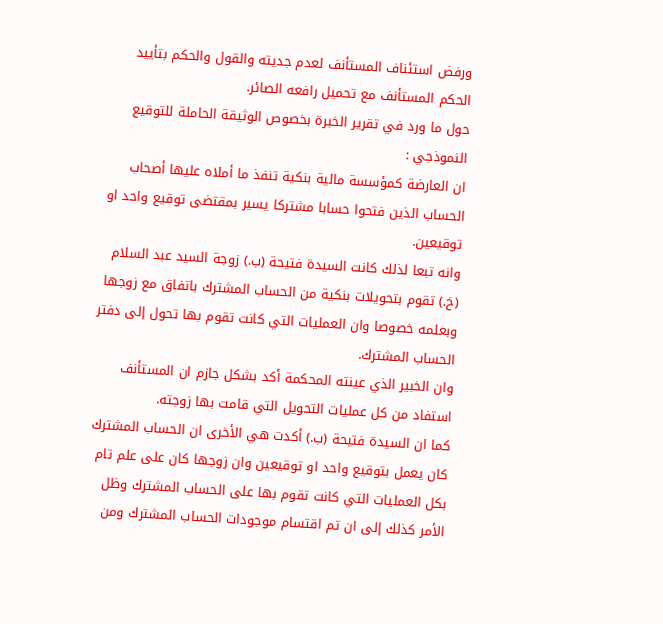ورفض استئناف المستأنف لعدم جديته والقول والحكم بتأييد الحكم المستأنف مع تحميل رافعه الصائر.
حول ما ورد في تقرير الخبرة بخصوص الوثيقة الحاملة للتوقيع النموذجي :
ان العارضة كمؤسسة مالية بنكية تنفذ ما أملاه عليها أصحاب الحساب الذين فتحوا حسابا مشتركا يسير بمقتضى توقيع واحد او توقيعين.
وانه تبعا لذلك كانت السيدة فتيحة (ب.) زوجة السيد عبد السلام (خ.) تقوم بتحويلات بنكية من الحساب المشترك باتفاق مع زوجها وبعلمه خصوصا وان العمليات التي كانت تقوم بها تحول إلى دفتر الحساب المشترك.
وان الخبير الذي عينته المحكمة أكد بشكل جازم ان المستأنف استفاد من كل عمليات التحويل التي قامت بها زوجته.
كما ان السيدة فتيحة (ب.) أكدت هي الأخرى ان الحساب المشترك كان يعمل بتوقيع واحد او توقيعين وان زوجها كان على علم تام بكل العمليات التي كانت تقوم بها على الحساب المشترك وظل الأمر كذلك إلى ان تم اقتسام موجودات الحساب المشترك ومن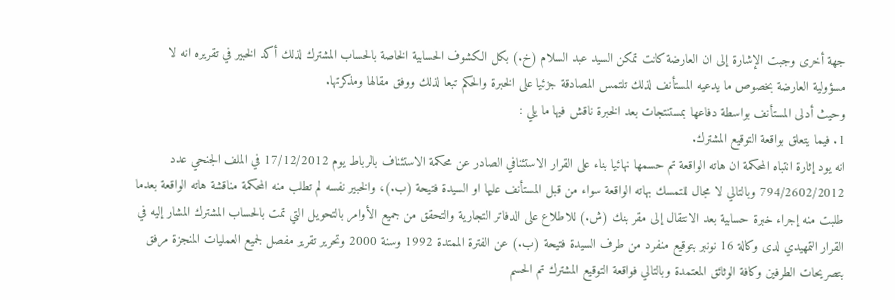جهة أخرى وجبت الإشارة إلى ان العارضة كانت تمكن السيد عبد السلام (خ.) بكل الكشوف الحسابية الخاصة بالحساب المشترك لذلك أكد الخبير في تقريره انه لا مسؤولية العارضة بخصوص ما يدعيه المستأنف لذلك تلتمس المصادقة جزئيا على الخبرة والحكم تبعا لذلك ووفق مقالها ومذكرتها.
وحيث أدلى المستأنف بواسطة دفاعها بمستنتجات بعد الخبرة ناقش فيها ما يلي :
1. فيما يتعلق بواقعة التوقيع المشترك.
انه يود إثارة انتباه المحكمة ان هاته الواقعة تم حسمها نهائيا بناء على القرار الاستئنافي الصادر عن محكمة الاستئناف بالرباط يوم 17/12/2012 في الملف الجنحي عدد 794/2602/2012 وبالتالي لا مجال للتمسك بهاته الواقعة سواء من قبل المستأنف عليها او السيدة فتيحة (ب.)، والخبير نفسه لم تطلب منه المحكمة مناقشة هاته الواقعة بعدما طلبت منه إجراء خبرة حسابية بعد الانتقال إلى مقر بنك (ش.) للاطلاع على الدفاتر التجارية والتحقق من جميع الأوامر بالتحويل التي تمت بالحساب المشترك المشار إليه في القرار التمهيدي لدى وكالة 16 نونبر بتوقيع منفرد من طرف السيدة فتيحة (ب.) عن الفترة الممتدة 1992 وسنة 2000 وتحرير تقرير مفصل لجميع العمليات المنجزة مرفق بتصريحات الطرفين وكافة الوثائق المعتمدة وبالتالي فواقعة التوقيع المشترك تم الحسم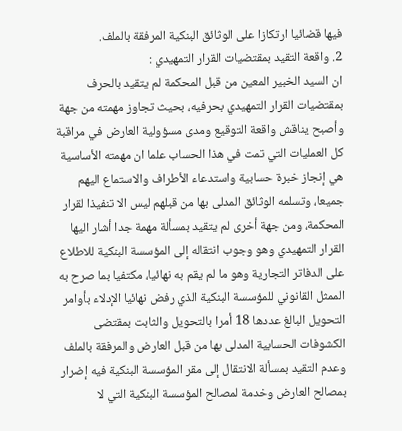فيها قضائيا ارتكازا على الوثائق البنكية المرفقة بالملف.
2. واقعة التقيد بمقتضيات القرار التمهيدي :
ان السيد الخبير المعين من قبل المحكمة لم يتقيد بالحرف بمقتضيات القرار التمهيدي بحرفيه، بحيث تجاوز مهمته من جهة وأصبح يناقش واقعة التوقيع ومدى مسؤولية العارض في مراقبة كل العمليات التي تمت في هذا الحساب علما ان مهمته الأساسية هي إنجاز خبرة حسابية واستدعاء الأطراف والاستماع اليهم جميعا، وتسلمه الوثائق المدلى بها من قبلهم ليس الا تنفيذا لقرار المحكمة، ومن جهة أخرى لم يتقيد بمسألة مهمة جدا أشار اليها القرار التمهيدي وهو وجوب انتقاله إلى المؤسسة البنكية للاطلاع على الدفاتر التجارية وهو ما لم يقم به نهائيا، مكتفيا بما صرح به الممثل القانوني للمؤسسة البنكية الذي رفض نهائيا الإدلاء بأوامر التحويل البالغ عددها 18 أمرا بالتحويل والثابت بمقتضى الكشوفات الحسابية المدلى بها من قبل العارض والمرفقة بالملف وعدم التقيد بمسألة الانتقال إلى مقر المؤسسة البنكية فيه إضرار بمصالح العارض وخدمة لمصالح المؤسسة البنكية التي لا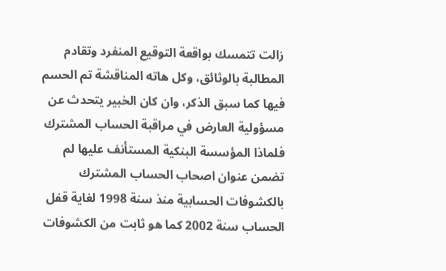زالت تتمسك بواقعة التوقيع المنفرد وتقادم المطالبة بالوثائق، وكل هاته المناقشة تم الحسم فيها كما سبق الذكر، وان كان الخبير يتحدث عن مسؤولية العارض في مراقبة الحساب المشترك فلماذا المؤسسة البنكية المستأنف عليها لم تضمن عنوان اصحاب الحساب المشترك بالكشوفات الحسابية منذ سنة 1998 لغاية قفل الحساب سنة 2002 كما هو ثابت من الكشوفات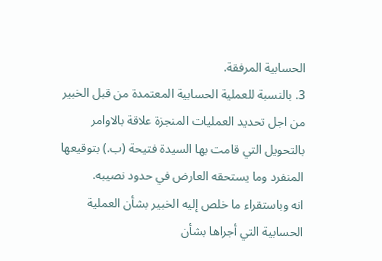الحسابية المرفقة.
3. بالنسبة للعملية الحسابية المعتمدة من قبل الخبير من اجل تحديد العمليات المنجزة علاقة بالاوامر بالتحويل التي قامت بها السيدة فتيحة (ب.) بتوقيعها المنفرد وما يستحقه العارض في حدود نصيبه.
انه وباستقراء ما خلص إليه الخبير بشأن العملية الحسابية التي أجراها بشأن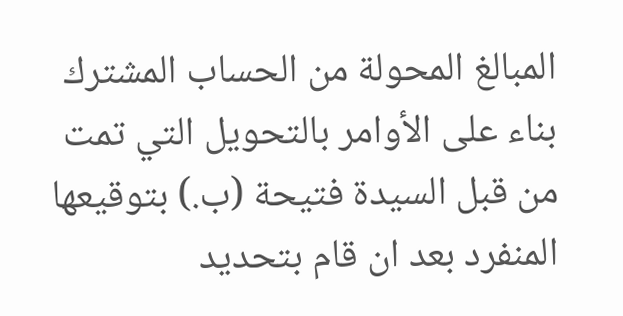المبالغ المحولة من الحساب المشترك بناء على الأوامر بالتحويل التي تمت من قبل السيدة فتيحة (ب.) بتوقيعها المنفرد بعد ان قام بتحديد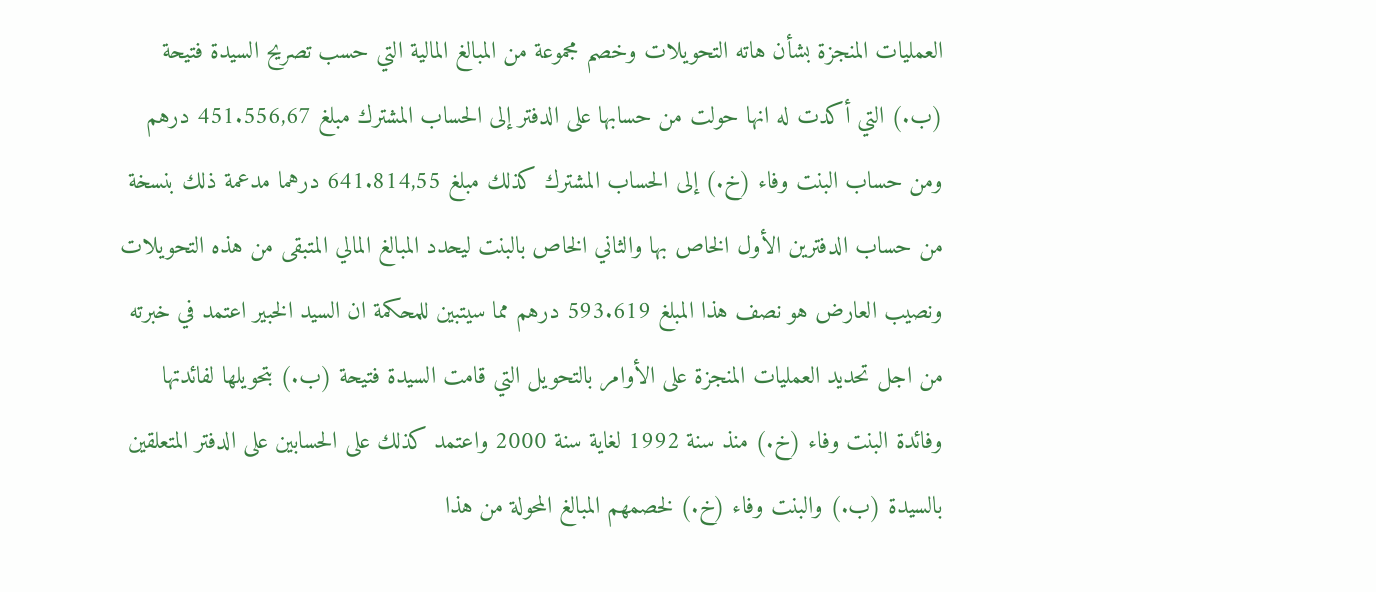العمليات المنجزة بشأن هاته التحويلات وخصم مجموعة من المبالغ المالية التي حسب تصريح السيدة فتيحة (ب.) التي أكدت له انها حولت من حسابها على الدفتر إلى الحساب المشترك مبلغ 451.556,67 درهم ومن حساب البنت وفاء (خ.) إلى الحساب المشترك كذلك مبلغ 641.814,55 درهما مدعمة ذلك بنسخة من حساب الدفترين الأول الخاص بها والثاني الخاص بالبنت ليحدد المبالغ المالي المتبقى من هذه التحويلات ونصيب العارض هو نصف هذا المبلغ 593.619 درهم مما سيتبين للمحكمة ان السيد الخبير اعتمد في خبرته من اجل تحديد العمليات المنجزة على الأوامر بالتحويل التي قامت السيدة فتيحة (ب.) بتحويلها لفائدتها وفائدة البنت وفاء (خ.) منذ سنة 1992 لغاية سنة 2000 واعتمد كذلك على الحسابين على الدفتر المتعلقين بالسيدة (ب.) والبنت وفاء (خ.) لخصمهم المبالغ المحولة من هذا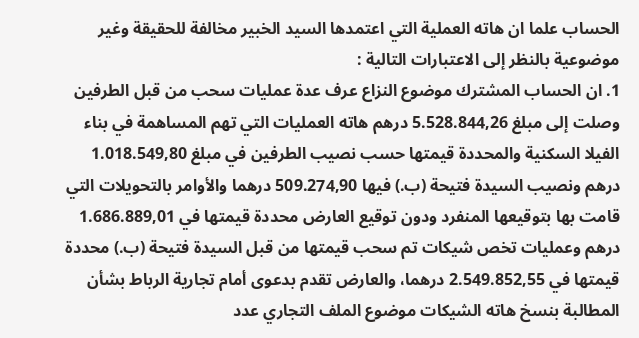الحساب علما ان هاته العملية التي اعتمدها السيد الخبير مخالفة للحقيقة وغير موضوعية بالنظر إلى الاعتبارات التالية :
1. ان الحساب المشترك موضوع النزاع عرف عدة عمليات سحب من قبل الطرفين وصلت إلى مبلغ 5.528.844,26 درهم هاته العمليات التي تهم المساهمة في بناء الفيلا السكنية والمحددة قيمتها حسب نصيب الطرفين في مبلغ 1.018.549,80 درهم ونصيب السيدة فتيحة (ب.) فيها 509.274,90 درهما والأوامر بالتحويلات التي قامت بها بتوقيعها المنفرد ودون توقيع العارض محددة قيمتها في 1.686.889,01 درهم وعمليات تخص شيكات تم سحب قيمتها من قبل السيدة فتيحة (ب.) محددة قيمتها في 2.549.852,55 درهما، والعارض تقدم بدعوى أمام تجارية الرباط بشأن المطالبة بنسخ هاته الشيكات موضوع الملف التجاري عدد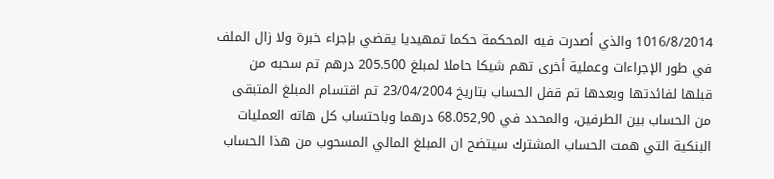1016/8/2014 والذي أصدرت فيه المحكمة حكما تمهيديا يقضي بإجراء خبرة ولا زال الملف في طور الإجراءات وعملية أخرى تهم شيكا حاملا لمبلغ 205.500 درهم تم سحبه من قبلها لفائدتها وبعدها تم قفل الحساب بتاريخ 23/04/2004 تم اقتسام المبلغ المتبقى من الحساب بين الطرفين، والمحدد في 68.052,90 درهما وباحتساب كل هاته العمليات البنكية التي همت الحساب المشترك سيتضح ان المبلغ المالي المسحوب من هذا الحساب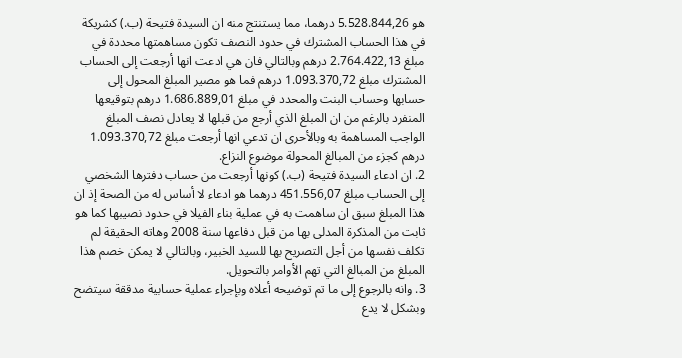هو 5.528.844,26 درهما، مما يستنتج منه ان السيدة فتيحة (ب.) كشريكة في هذا الحساب المشترك في حدود النصف تكون مساهمتها محددة في مبلغ 2.764.422,13 درهم وبالتالي فان هي ادعت انها أرجعت إلى الحساب المشترك مبلغ 1.093.370,72 درهم فما هو مصير المبلغ المحول إلى حسابها وحساب البنت والمحدد في مبلغ 1.686.889,01 درهم بتوقيعها المنفرد بالرغم من ان المبلغ الذي أرجع من قبلها لا يعادل نصف المبلغ الواجب المساهمة به وبالأحرى ان تدعي انها أرجعت مبلغ 1.093.370,72 درهم كجزء من المبالغ المحولة موضوع النزاع.
2. ان ادعاء السيدة فتيحة (ب.) كونها أرجعت من حساب دفترها الشخصي إلى الحساب مبلغ 451.556,07 درهما هو ادعاء لا أساس له من الصحة إذ ان هذا المبلغ سبق ان ساهمت به في عملية بناء الفيلا في حدود نصيبها كما هو ثابت من المذكرة المدلى بها من قبل دفاعها سنة 2008 وهاته الحقيقة لم تكلف نفسها من أجل التصريح بها للسيد الخبير، وبالتالي لا يمكن خصم هذا المبلغ من المبالغ التي تهم الأوامر بالتحويل.
3. وانه بالرجوع إلى ما تم توضيحه أعلاه وبإجراء عملية حسابية مدققة سيتضح وبشكل لا يدع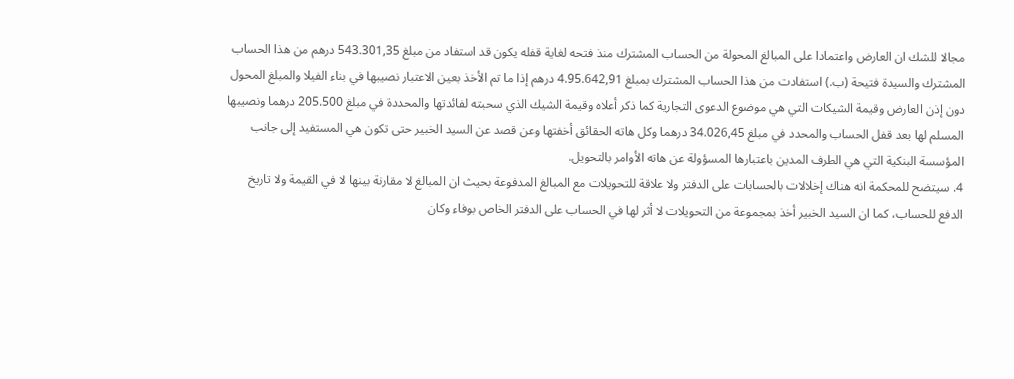مجالا للشك ان العارض واعتمادا على المبالغ المحولة من الحساب المشترك منذ فتحه لغاية قفله يكون قد استفاد من مبلغ 543.301,35 درهم من هذا الحساب المشترك والسيدة فتيحة (ب.) استفادت من هذا الحساب المشترك بمبلغ 4.95.642,91 درهم إذا ما تم الأخذ بعين الاعتبار نصيبها في بناء الفيلا والمبلغ المحول دون إذن العارض وقيمة الشيكات التي هي موضوع الدعوى التجارية كما ذكر أعلاه وقيمة الشيك الذي سحبته لفائدتها والمحددة في مبلغ 205.500 درهما ونصيبها المسلم لها بعد قفل الحساب والمحدد في مبلغ 34.026,45 درهما وكل هاته الحقائق أخفتها وعن قصد عن السيد الخبير حتى تكون هي المستفيد إلى جانب المؤسسة البنكية التي هي الطرف المدين باعتبارها المسؤولة عن هاته الأوامر بالتحويل.
4. سيتضح للمحكمة انه هناك إخلالات بالحسابات على الدفتر ولا علاقة للتحويلات مع المبالغ المدفوعة بحيث ان المبالغ لا مقارنة بينها لا في القيمة ولا تاريخ الدفع للحساب، كما ان السيد الخبير أخذ بمجموعة من التحويلات لا أثر لها في الحساب على الدفتر الخاص بوفاء وكان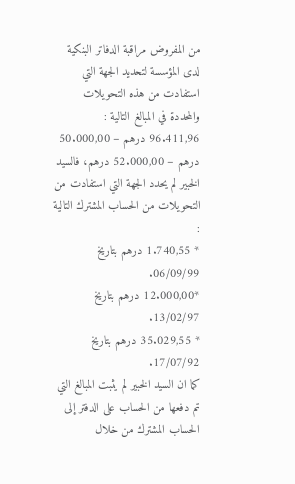من المفروض مراقبة الدفاتر البنكية لدى المؤسسة لتحديد الجهة التي استفادت من هذه التحويلات والمحددة في المبالغ التالية : 96.411,96 درهم – 50.000,00 درهم – 52.000,00 درهم، فالسيد الخبير لم يحدد الجهة التي استفادت من التحويلات من الحساب المشترك التالية :
* 1.740,55 درهم بتاريخ 06/09/99.
*12.000,00 درهم بتاريخ 13/02/97.
* 35.029,55 درهم بتاريخ 17/07/92.
كما ان السيد الخبير لم يثبت المبالغ التي تم دفعها من الحساب على الدفتر إلى الحساب المشترك من خلال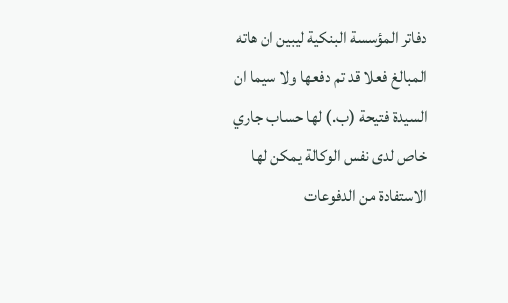دفاتر المؤسسة البنكية ليبين ان هاته المبالغ فعلا قد تم دفعها ولا سيما ان السيدة فتيحة (ب.) لها حساب جاري خاص لدى نفس الوكالة يمكن لها الاستفادة من الدفوعات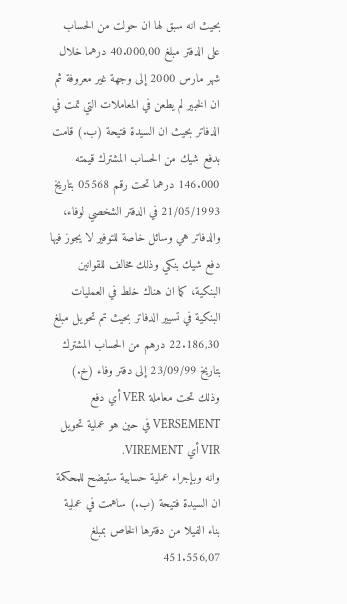بحيث انه سبق لها ان حولت من الحساب على الدفتر مبلغ 40.000,00 درهما خلال شهر مارس 2000 إلى وجهة غير معروفة ثم ان الخبير لم يطعن في المعاملات التي تمت في الدفاتر بحيث ان السيدة فتيحة (ب.) قامت بدفع شيك من الحساب المشترك قيمته 146.000 درهما تحت رقم 05568 بتاريخ 21/05/1993 في الدفتر الشخصي لوفاء، والدفاتر هي وسائل خاصة للتوفير لا يجوز فيها دفع شيك بنكي وذلك مخالف للقوانين البنكية، كما ان هناك خلط في العمليات البنكية في تسيير الدفاتر بحيث تم تحويل مبلغ 22.186,30 درهم من الحساب المشترك بتاريخ 23/09/99 إلى دفتر وفاء (خ.) وذلك تحت معاملة VER أي دفع VERSEMENT في حين هو عملية تحويل VIR أي VIREMENT.
وانه وبإجراء عملية حسابية ستيضح للمحكمة ان السيدة فتيحة (ب.) ساهمت في عملية بناء الفيلا من دفترها الخاص بمبلغ 451.556,07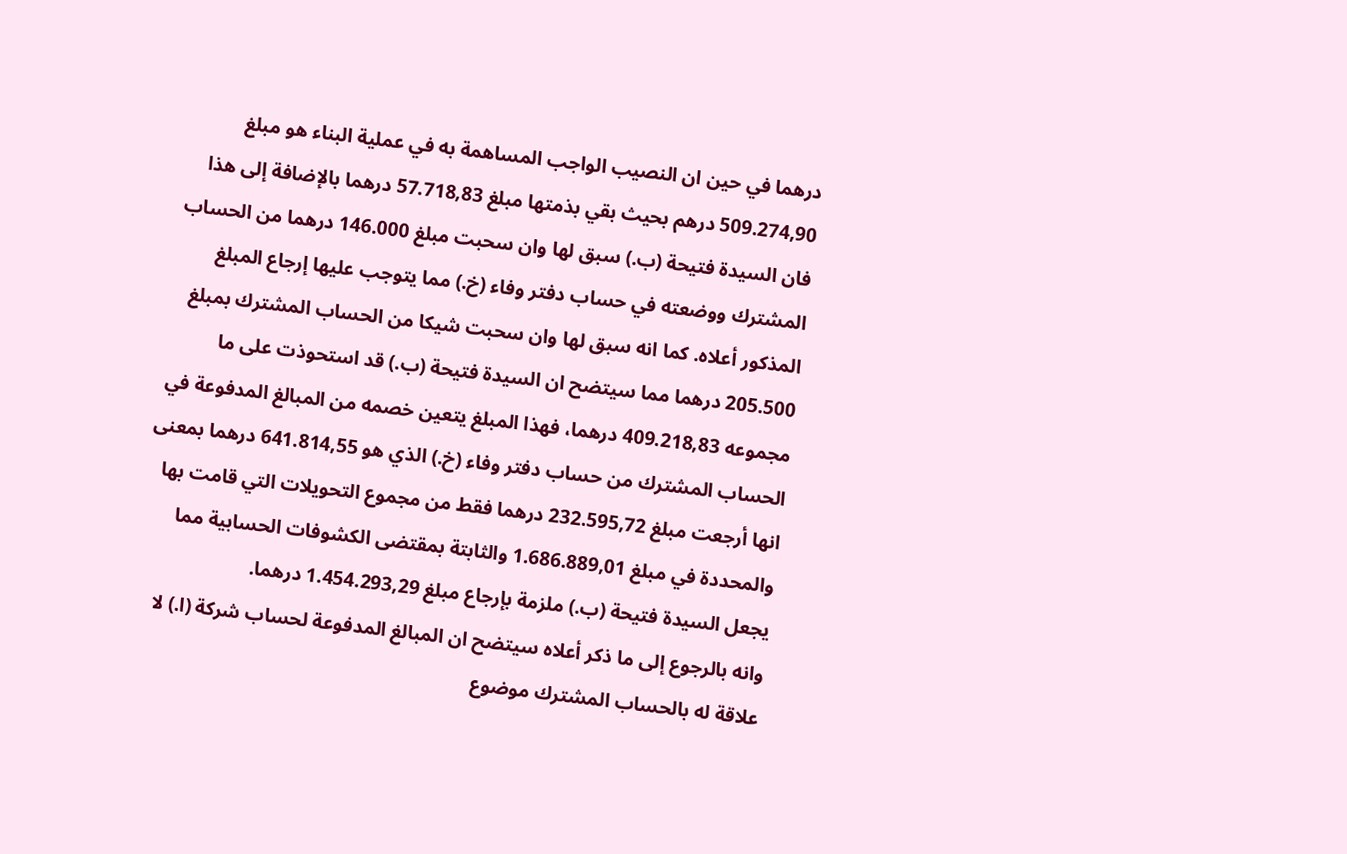درهما في حين ان النصيب الواجب المساهمة به في عملية البناء هو مبلغ 509.274,90 درهم بحيث بقي بذمتها مبلغ 57.718,83 درهما بالإضافة إلى هذا فان السيدة فتيحة (ب.) سبق لها وان سحبت مبلغ 146.000 درهما من الحساب المشترك ووضعته في حساب دفتر وفاء (خ.) مما يتوجب عليها إرجاع المبلغ المذكور أعلاه. كما انه سبق لها وان سحبت شيكا من الحساب المشترك بمبلغ 205.500 درهما مما سيتضح ان السيدة فتيحة (ب.) قد استحوذت على ما مجموعه 409.218,83 درهما، فهذا المبلغ يتعين خصمه من المبالغ المدفوعة في الحساب المشترك من حساب دفتر وفاء (خ.) الذي هو 641.814,55 درهما بمعنى انها أرجعت مبلغ 232.595,72 درهما فقط من مجموع التحويلات التي قامت بها والمحددة في مبلغ 1.686.889,01 والثابتة بمقتضى الكشوفات الحسابية مما يجعل السيدة فتيحة (ب.) ملزمة بإرجاع مبلغ 1.454.293,29 درهما.
وانه بالرجوع إلى ما ذكر أعلاه سيتضح ان المبالغ المدفوعة لحساب شركة (ا.) لا علاقة له بالحساب المشترك موضوع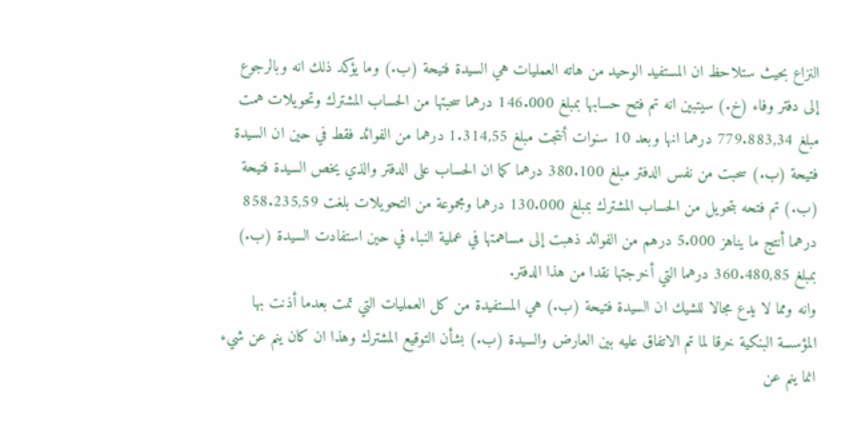النزاع بحيث ستلاحظ ان المستفيد الوحيد من هاته العمليات هي السيدة فتيحة (ب.) وما يؤكد ذلك انه وبالرجوع إلى دفتر وفاء (خ.) سيتبين انه تم فتح حسابها بمبلغ 146.000 درهما سحبتها من الحساب المشترك وتحويلات همت مبلغ 779.883,34 درهما انها وبعد 10 سنوات أنتجت مبلغ 1.314,55 درهما من الفوائد فقط في حين ان السيدة فتيحة (ب.) سحبت من نفس الدفتر مبلغ 380.100 درهما كما ان الحساب على الدفتر والذي يخص السيدة فتيحة (ب.) تم فتحه بتحويل من الحساب المشترك بمبلغ 130.000 درهما ومجموعة من التحويلات بلغت 858.235,59 درهما أنتج ما يناهز 5.000 درهم من الفوائد ذهبت إلى مساهمتها في عملية النباء في حين استفادت السيدة (ب.) بمبلغ 360.480,85 درهما التي أخرجتها نقدا من هذا الدفتر.
وانه ومما لا يدع مجالا للشيك ان السيدة فتيحة (ب.) هي المستفيدة من كل العمليات التي تمت بعدما أذنت بها المؤسسة البنكية خرقا لما تم الاتفاق عليه بين العارض والسيدة (ب.) بشأن التوقيع المشترك وهذا ان كان ينم عن شيء انما ينم عن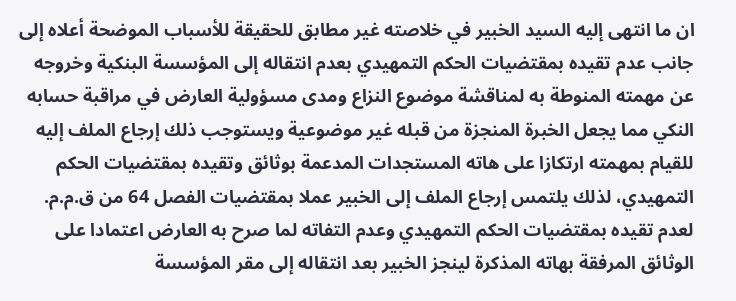ان ما انتهى إليه السيد الخبير في خلاصته غير مطابق للحقيقة للأسباب الموضحة أعلاه إلى جانب عدم تقيده بمقتضيات الحكم التمهيدي بعدم انتقاله إلى المؤسسة البنكية وخروجه عن مهمته المنوطة به لمناقشة موضوع النزاع ومدى مسؤولية العارض في مراقبة حسابه النكي مما يجعل الخبرة المنجزة من قبله غير موضوعية ويستوجب ذلك إرجاع الملف إليه للقيام بمهمته ارتكازا على هاته المستجدات المدعمة بوثائق وتقيده بمقتضيات الحكم التمهيدي، لذلك يلتمس إرجاع الملف إلى الخبير عملا بمقتضيات الفصل 64 من ق.م.م. لعدم تقيده بمقتضيات الحكم التمهيدي وعدم التفاته لما صرح به العارض اعتمادا على الوثائق المرفقة بهاته المذكرة لينجز الخبير بعد انتقاله إلى مقر المؤسسة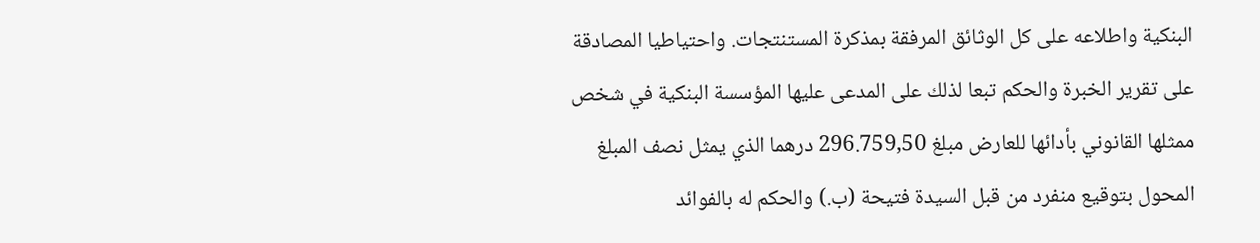البنكية واطلاعه على كل الوثائق المرفقة بمذكرة المستنتجات. واحتياطيا المصادقة على تقرير الخبرة والحكم تبعا لذلك على المدعى عليها المؤسسة البنكية في شخص ممثلها القانوني بأدائها للعارض مبلغ 296.759,50 درهما الذي يمثل نصف المبلغ المحول بتوقيع منفرد من قبل السيدة فتيحة (ب.) والحكم له بالفوائد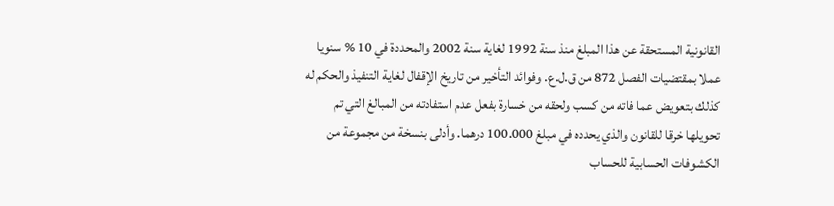القانونية المستحقة عن هذا المبلغ منذ سنة 1992 لغاية سنة 2002 والمحددة في 10 % سنويا عملا بمقتضيات الفصل 872 من ق.ل.ع. وفوائد التأخير من تاريخ الإقفال لغاية التنفيذ والحكم له كذلك بتعويض عما فاته من كسب ولحقه من خسارة بفعل عدم استفادته من المبالغ التي تم تحويلها خرقا للقانون والذي يحدده في مبلغ 100.000 درهما. وأدلى بنسخة من مجموعة من الكشوفات الحسابية للحساب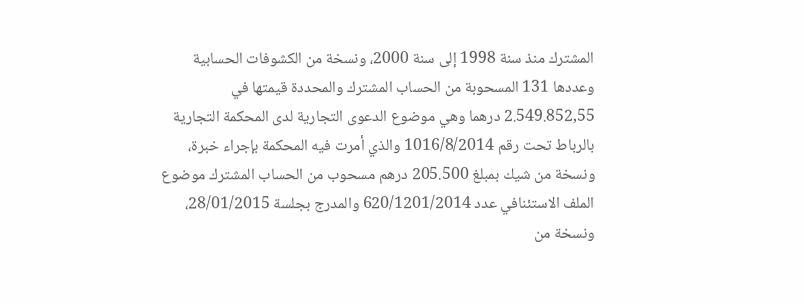المشترك منذ سنة 1998 إلى سنة 2000، ونسخة من الكشوفات الحسابية وعددها 131 المسحوبة من الحساب المشترك والمحددة قيمتها في 2.549.852,55 درهما وهي موضوع الدعوى التجارية لدى المحكمة التجارية بالرباط تحت رقم 1016/8/2014 والذي أمرت فيه المحكمة بإجراء خبرة، ونسخة من شيك بمبلغ 205.500 درهم مسحوب من الحساب المشترك موضوع الملف الاستئنافي عدد 620/1201/2014 والمدرج بجلسة 28/01/2015، ونسخة من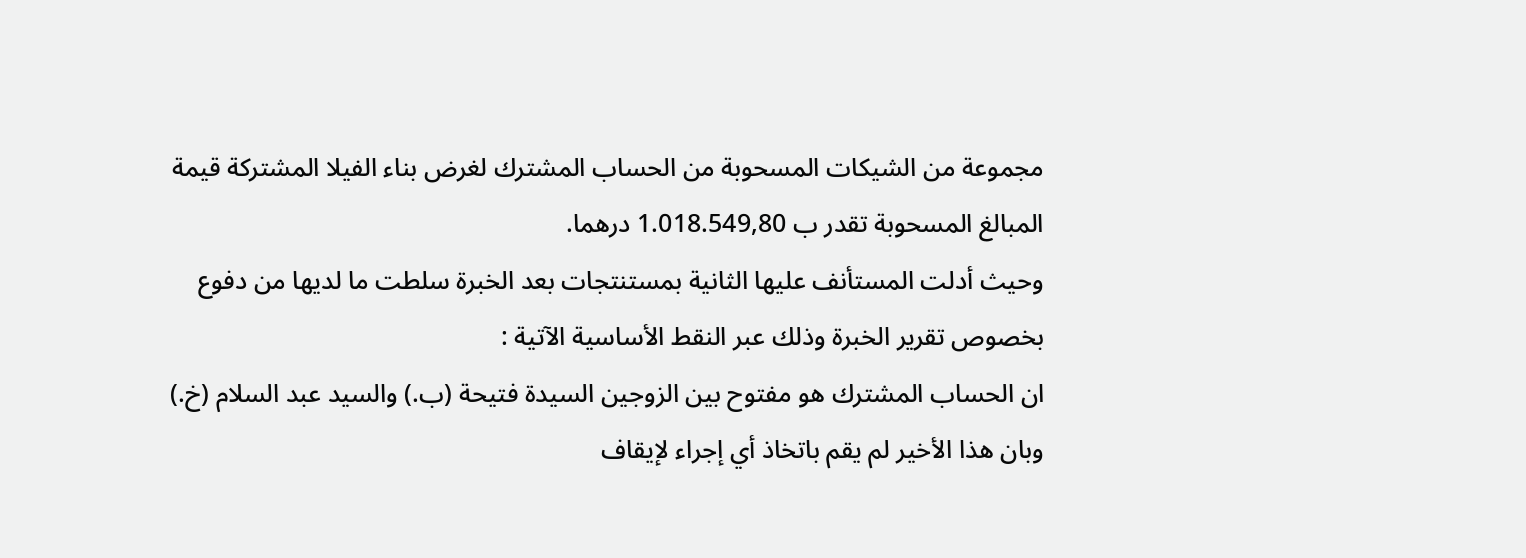مجموعة من الشيكات المسحوبة من الحساب المشترك لغرض بناء الفيلا المشتركة قيمة المبالغ المسحوبة تقدر ب 1.018.549,80 درهما.
وحيث أدلت المستأنف عليها الثانية بمستنتجات بعد الخبرة سلطت ما لديها من دفوع بخصوص تقرير الخبرة وذلك عبر النقط الأساسية الآتية :
ان الحساب المشترك هو مفتوح بين الزوجين السيدة فتيحة (ب.) والسيد عبد السلام (خ.) وبان هذا الأخير لم يقم باتخاذ أي إجراء لإيقاف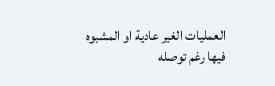العمليات الغير عادية او المشبوه فيها رغم توصله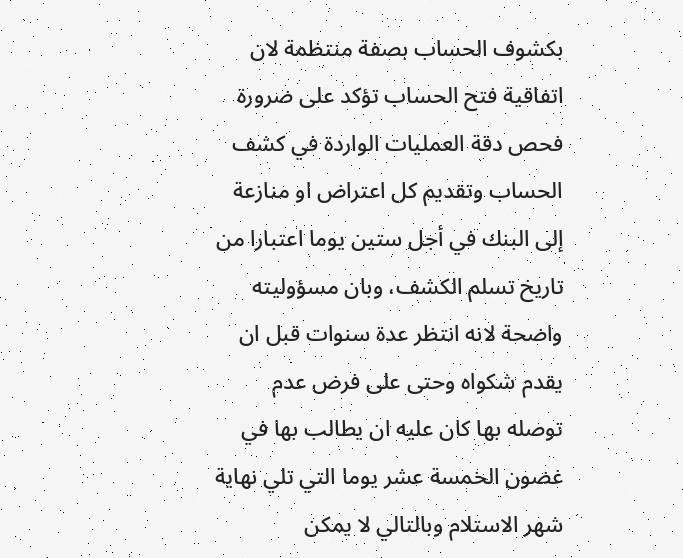بكشوف الحساب بصفة منتظمة لان اتفاقية فتح الحساب تؤكد على ضرورة فحص دقة العمليات الواردة في كشف الحساب وتقديم كل اعتراض او منازعة إلى البنك في أجل ستين يوما اعتبارا من تاريخ تسلم الكشف، وبان مسؤوليته واضحة لانه انتظر عدة سنوات قبل ان يقدم شكواه وحتى على فرض عدم توصله بها كان عليه ان يطالب بها في غضون الخمسة عشر يوما التي تلي نهاية شهر الاستلام وبالتالي لا يمكن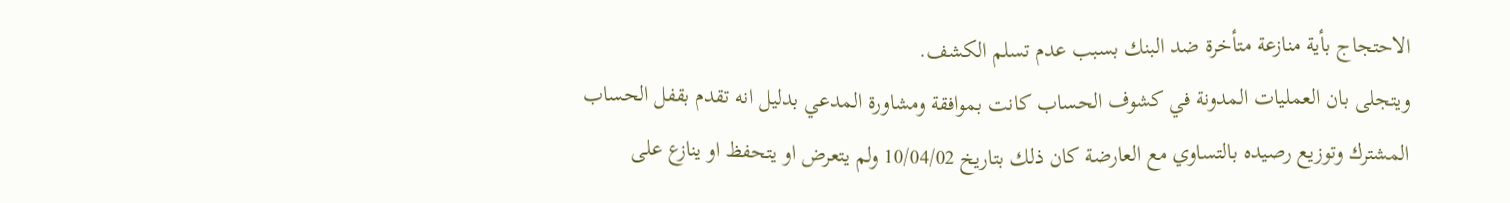الاحتجاج بأية منازعة متأخرة ضد البنك بسبب عدم تسلم الكشف.
ويتجلى بان العمليات المدونة في كشوف الحساب كانت بموافقة ومشاورة المدعي بدليل انه تقدم بقفل الحساب المشترك وتوزيع رصيده بالتساوي مع العارضة كان ذلك بتاريخ 10/04/02 ولم يتعرض او يتحفظ او ينازع على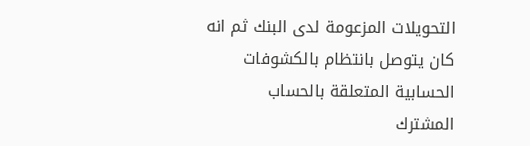التحويلات المزعومة لدى البنك ثم انه كان يتوصل بانتظام بالكشوفات الحسابية المتعلقة بالحساب المشترك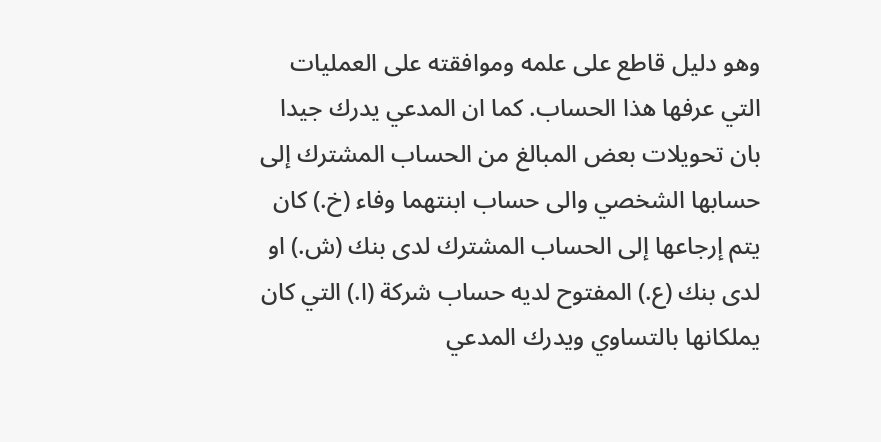وهو دليل قاطع على علمه وموافقته على العمليات التي عرفها هذا الحساب. كما ان المدعي يدرك جيدا بان تحويلات بعض المبالغ من الحساب المشترك إلى حسابها الشخصي والى حساب ابنتهما وفاء (خ.) كان يتم إرجاعها إلى الحساب المشترك لدى بنك (ش.) او لدى بنك (ع.) المفتوح لديه حساب شركة (ا.) التي كان يملكانها بالتساوي ويدرك المدعي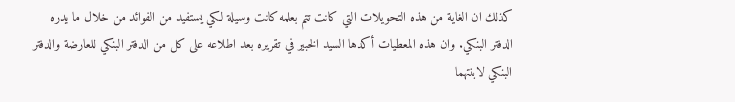كذلك ان الغاية من هذه التحويلات التي كانت تتم بعلمه كانت وسيلة لكي يستفيد من الفوائد من خلال ما يدره الدفتر البنكي. وان هذه المعطيات أكدها السيد الخبير في تقريره بعد اطلاعه على كل من الدفتر البنكي للعارضة والدفتر البنكي لابنتهما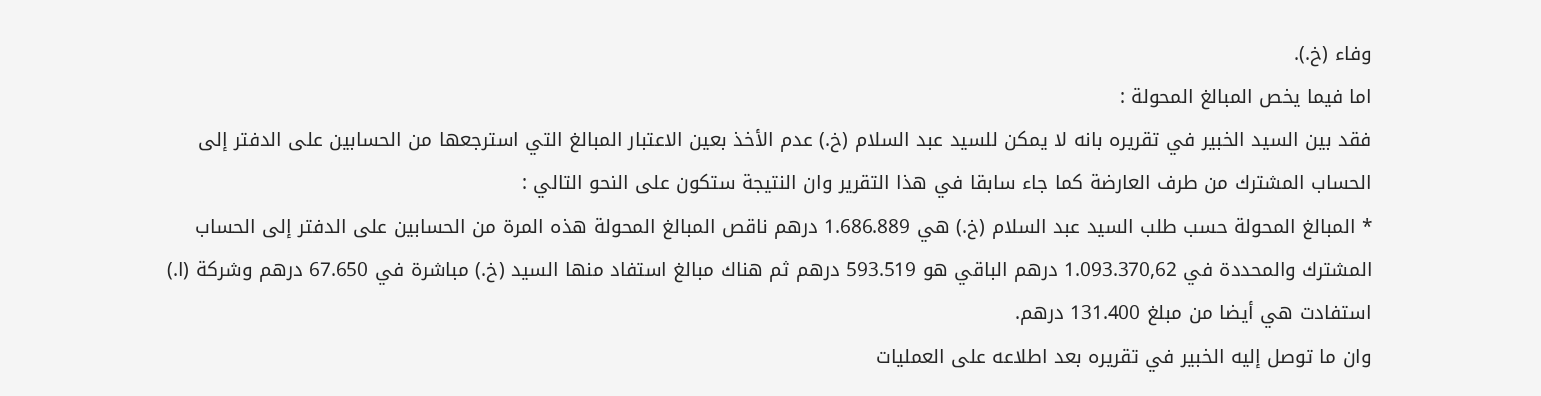وفاء (خ.).
اما فيما يخص المبالغ المحولة :
فقد بين السيد الخبير في تقريره بانه لا يمكن للسيد عبد السلام (خ.) عدم الأخذ بعين الاعتبار المبالغ التي استرجعها من الحسابين على الدفتر إلى الحساب المشترك من طرف العارضة كما جاء سابقا في هذا التقرير وان النتيجة ستكون على النحو التالي :
* المبالغ المحولة حسب طلب السيد عبد السلام (خ.) هي 1.686.889 درهم ناقص المبالغ المحولة هذه المرة من الحسابين على الدفتر إلى الحساب المشترك والمحددة في 1.093.370,62 درهم الباقي هو 593.519 درهم ثم هناك مبالغ استفاد منها السيد (خ.) مباشرة في 67.650 درهم وشركة (ا.) استفادت هي أيضا من مبلغ 131.400 درهم.
وان ما توصل إليه الخبير في تقريره بعد اطلاعه على العمليات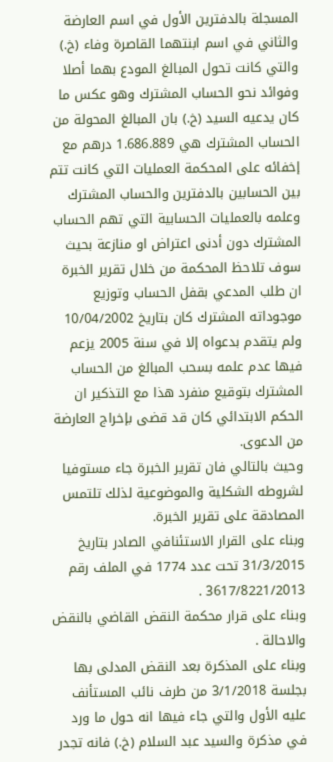المسجلة بالدفترين الأول في اسم العارضة والثاني في اسم ابنتهما القاصرة وفاء (خ.) والتي كانت تحول المبالغ المودع بهما أصلا وفوائد نحو الحساب المشترك وهو عكس ما كان يدعيه السيد (خ.) بان المبالغ المحولة من الحساب المشترك هي 1.686.889 درهم مع إخفائه على المحكمة العمليات التي كانت تتم بين الحسابين بالدفترين والحساب المشترك وعلمه بالعمليات الحسابية التي تهم الحساب المشترك دون أدنى اعتراض او منازعة بحيث سوف تلاحظ المحكمة من خلال تقرير الخبرة ان طلب المدعي بقفل الحساب وتوزيع موجوداته المشترك كان بتاريخ 10/04/2002 ولم يتقدم بدعواه إلا في سنة 2005 يزعم فيها عدم علمه بسحب المبالغ من الحساب المشترك بتوقيع منفرد هذا مع التذكير ان الحكم الابتدائي كان قد قضى بإخراج العارضة من الدعوى.
وحيث بالتالي فان تقرير الخبرة جاء مستوفيا لشروطه الشكلية والموضوعية لذلك تلتمس المصادقة على تقرير الخبرة.
وبناء على القرار الاستئنافي الصادر بتاريخ 31/3/2015 تحت عدد 1774 في الملف رقم 3617/8221/2013 .
وبناء على قرار محكمة النقض القاضي بالنقض والاحالة .
وبناء على المذكرة بعد النقض المدلى بها بجلسة 3/1/2018 من طرف نائب المستأنف عليه الأول والتي جاء فيها انه حول ما ورد في مذكرة والسيد عبد السلام (خ.) فانه تجدر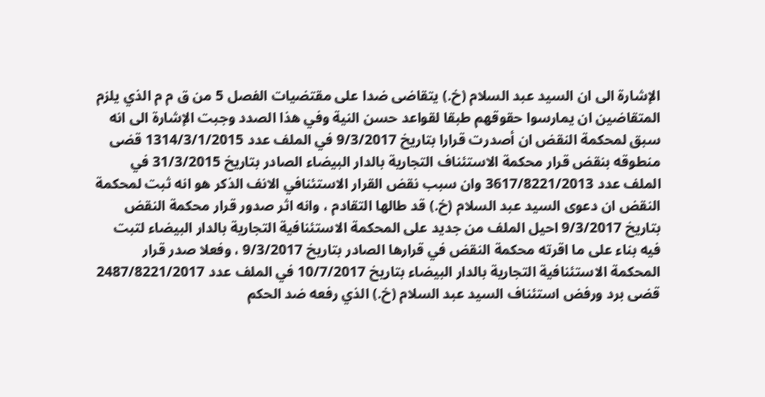الإشارة الى ان السيد عبد السلام (خ.) يتقاضى ضدا على مقتضيات الفصل 5 من ق م م الذي يلزم المتقاضين ان يمارسوا حقوقهم طبقا لقواعد حسن النية وفي هذا الصدد وجبت الإشارة الى انه سبق لمحكمة النقض ان أصدرت قرارا بتاريخ 9/3/2017 في الملف عدد 1314/3/1/2015 قضى منطوقه بنقض قرار محكمة الاستئناف التجارية بالدار البيضاء الصادر بتاريخ 31/3/2015 في الملف عدد 3617/8221/2013 وان سبب نقض القرار الاستئنافي الانف الذكر هو انه ثبت لمحكمة النقض ان دعوى السيد عبد السلام (خ.) قد طالها التقادم ، وانه اثر صدور قرار محكمة النقض بتاريخ 9/3/2017 احيل الملف من جديد على المحكمة الاستئنافية التجارية بالدار البيضاء لتبت فيه بناء على ما اقرته محكمة النقض في قرارها الصادر بتاريخ 9/3/2017 ، وفعلا صدر قرار المحكمة الاستئنافية التجارية بالدار البيضاء بتاريخ 10/7/2017 في الملف عدد 2487/8221/2017 قضى برد ورفض استئناف السيد عبد السلام (خ.) الذي رفعه ضد الحكم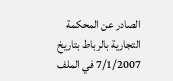الصادر عن المحكمة التجارية بالرباط بتاريخ 7/1/2007 في الملف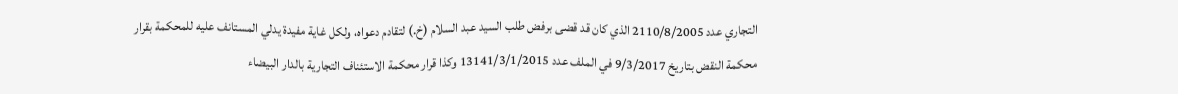التجاري عدد 2110/8/2005 الذي كان قد قضى برفض طلب السيد عبد السلام (خ.) لتقادم دعواه، ولكل غاية مفيدة يدلي المستانف عليه للمحكمة بقرار محكمة النقض بتاريخ 9/3/2017 في الملف عدد 13141/3/1/2015 وكذا قرار محكمة الاستئناف التجارية بالدار البيضاء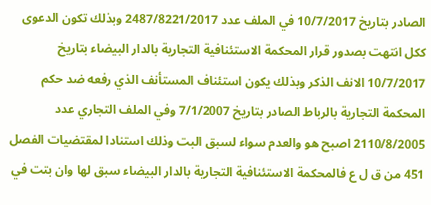الصادر بتاريخ 10/7/2017 في الملف عدد 2487/8221/2017 وبذلك تكون الدعوى ككل انتهت بصدور قرار المحكمة الاستئنافية التجارية بالدار البيضاء بتاريخ 10/7/2017 الانف الذكر وبذلك يكون استئناف المستأنف الذي رفعه ضد حكم المحكمة التجارية بالرباط الصادر بتاريخ 7/1/2007 وفي الملف التجاري عدد 2110/8/2005 اصبح هو والعدم سواء لسبق البت وذلك استنادا لمقتضيات الفصل 451 من ق ل ع فالمحكمة الاستئنافية التجارية بالدار البيضاء سبق لها وان بتت في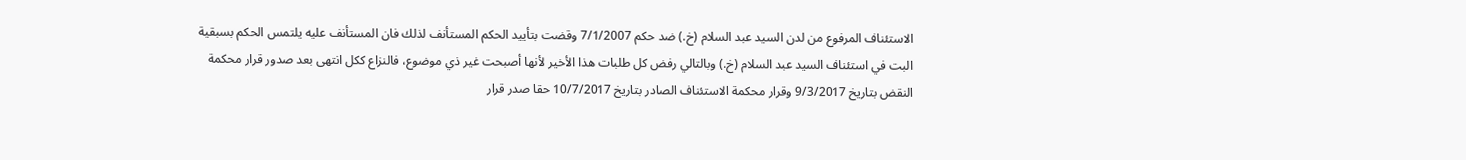الاستئناف المرفوع من لدن السيد عبد السلام (خ.) ضد حكم 7/1/2007 وقضت بتأييد الحكم المستأنف لذلك فان المستأنف عليه يلتمس الحكم بسبقية البت في استئناف السيد عبد السلام (خ.) وبالتالي رفض كل طلبات هذا الأخير لأنها أصبحت غير ذي موضوع، فالنزاع ككل انتهى بعد صدور قرار محكمة النقض بتاريخ 9/3/2017 وقرار محكمة الاستئناف الصادر بتاريخ 10/7/2017 حقا صدر قرار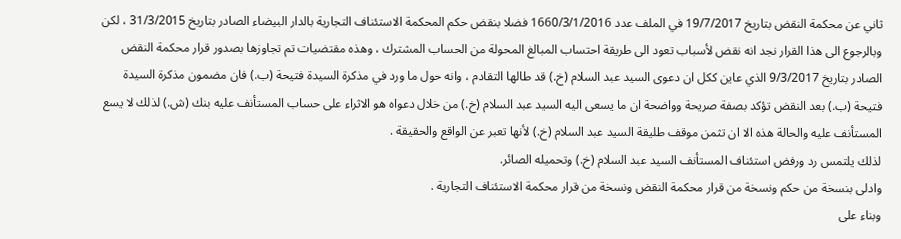ثاني عن محكمة النقض بتاريخ 19/7/2017 في الملف عدد 1660/3/1/2016 فضلا بنقض حكم المحكمة الاستئناف التجارية بالدار البيضاء الصادر بتاريخ 31/3/2015 ، لكن وبالرجوع الى هذا القرار نجد انه نقض لأسباب تعود الى طريقة احتساب المبالغ المحولة من الحساب المشترك ، وهذه مقتضيات تم تجاوزها بصدور قرار محكمة النقض الصادر بتاريخ 9/3/2017 الذي عاين ككل ان دعوى السيد عبد السلام (خ.) قد طالها التقادم ، وانه حول ما ورد في مذكرة السيدة فتيحة (ب.) فان مضمون مذكرة السيدة فتيحة (ب.) بعد النقض تؤكد بصفة صريحة وواضحة ان ما يسعى اليه السيد عبد السلام (خ.) من خلال دعواه هو الاثراء على حساب المستأنف عليه بنك (ش.) لذلك لا يسع المستأنف عليه والحالة هذه الا ان تثمن موقف طليقة السيد عبد السلام (خ.) لأنها تعبر عن الواقع والحقيقة .
لذلك يلتمس رد ورفض استئناف المستأنف السيد عبد السلام (خ.) وتحميله الصائر.
وادلى بنسخة من حكم ونسخة من قرار محكمة النقض ونسخة من قرار محكمة الاستئناف التجارية .
وبناء على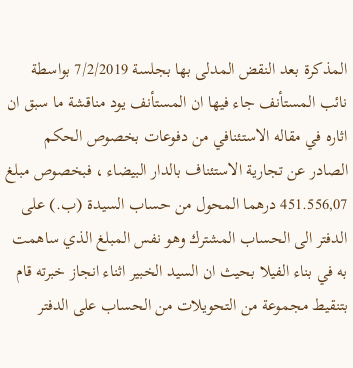المذكرة بعد النقض المدلى بها بجلسة 7/2/2019 بواسطة نائب المستأنف جاء فيها ان المستأنف يود مناقشة ما سبق ان اثاره في مقاله الاستئنافي من دفوعات بخصوص الحكم الصادر عن تجارية الاستئناف بالدار البيضاء ، فبخصوص مبلغ 451.556,07 درهما المحول من حساب السيدة (ب.) على الدفتر الى الحساب المشترك وهو نفس المبلغ الذي ساهمت به في بناء الفيلا بحيث ان السيد الخبير اثناء انجاز خبرته قام بتنقيط مجموعة من التحويلات من الحساب على الدفتر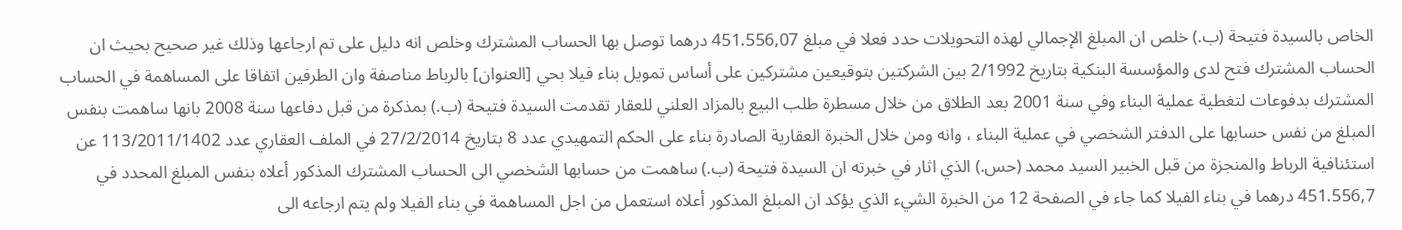الخاص بالسيدة فتيحة (ب.) خلص ان المبلغ الإجمالي لهذه التحويلات حدد فعلا في مبلغ 451.556,07 درهما توصل بها الحساب المشترك وخلص انه دليل على تم ارجاعها وذلك غير صحيح بحيث ان الحساب المشترك فتح لدى والمؤسسة البنكية بتاريخ 2/1992 بين الشركتين بتوقيعين مشتركين على أساس تمويل بناء فيلا بحي [العنوان] بالرباط مناصفة وان الطرفين اتفاقا على المساهمة في الحساب المشترك بدفوعات لتغطية عملية البناء وفي سنة 2001 بعد الطلاق من خلال مسطرة طلب البيع بالمزاد العلني للعقار تقدمت السيدة فتيحة (ب.) بمذكرة من قبل دفاعها سنة 2008 بانها ساهمت بنفس المبلغ من نفس حسابها على الدفتر الشخصي في عملية البناء ، وانه ومن خلال الخبرة العقارية الصادرة بناء على الحكم التمهيدي عدد 8 بتاريخ 27/2/2014 في الملف العقاري عدد 113/2011/1402 عن استئنافية الرباط والمنجزة من قبل الخبير السيد محمد (حس.) الذي اثار في خبرته ان السيدة فتيحة (ب.) ساهمت من حسابها الشخصي الى الحساب المشترك المذكور أعلاه بنفس المبلغ المحدد في 451.556,7 درهما في بناء الفيلا كما جاء في الصفحة 12 من الخبرة الشيء الذي يؤكد ان المبلغ المذكور أعلاه استعمل من اجل المساهمة في بناء الفيلا ولم يتم ارجاعه الى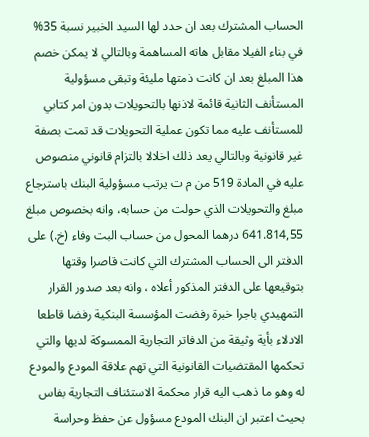الحساب المشترك بعد ان حدد لها السيد الخبير نسبة 35% في بناء الفيلا مقابل هاته المساهمة وبالتالي لا يمكن خصم هذا المبلغ بعد ان كانت ذمتها مليئة وتبقى مسؤولية المستأنف الثانية قائمة لاذنها بالتحويلات بدون امر كتابي للمستأنف عليه مما تكون عملية التحويلات قد تمت بصفة غير قانونية وبالتالي يعد ذلك اخلالا بالتزام قانوني منصوص عليه في المادة 519 من م ت يرتب مسؤولية البنك باسترجاع مبلغ والتحويلات الذي حولت من حسابه، وانه بخصوص مبلغ 641.814,55 درهما المحول من حساب البت وفاء (خ.) على الدفتر الى الحساب المشترك التي كانت قاصرا وقتها بتوقيعها على الدفتر المذكور أعلاه ، وانه بعد صدور القرار التمهيدي باجرا خبرة رفضت المؤسسة البنكية رفضا قاطعا الادلاء بأية وثيقة من الدفاتر التجارية الممسوكة لديها والتي تحكمها المقتضيات القانونية التي تهم علاقة المودع والمودع له وهو ما ذهب اليه قرار محكمة الاستئناف التجارية بفاس بحيث اعتبر ان البنك المودع مسؤول عن حفظ وحراسة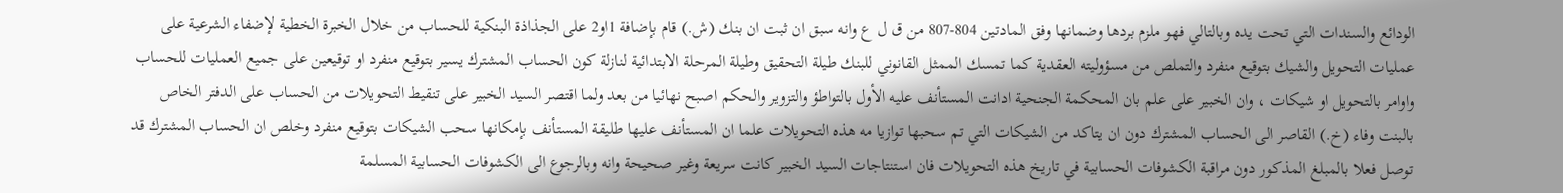الودائع والسندات التي تحت يده وبالتالي فهو ملزم بردها وضمانها وفق المادتين 804-807 من ق ل ع وانه سبق ان ثبت ان بنك (ش.) قام بإضافة 1او2 على الجذاذة البنكية للحساب من خلال الخبرة الخطية لإضفاء الشرعية على عمليات التحويل والشيك بتوقيع منفرد والتملص من مسؤوليته العقدية كما تمسك الممثل القانوني للبنك طيلة التحقيق وطيلة المرحلة الابتدائية لنازلة كون الحساب المشترك يسير بتوقيع منفرد او توقيعين على جميع العمليات للحساب واوامر بالتحويل او شيكات ، وان الخبير على علم بان المحكمة الجنحية ادانت المستأنف عليه الأول بالتواطؤ والتزوير والحكم اصبح نهائيا من بعد ولما اقتصر السيد الخبير على تنقيط التحويلات من الحساب على الدفتر الخاص بالبنت وفاء (خ.) القاصر الى الحساب المشترك دون ان يتاكد من الشيكات التي تم سحبها توازيا مه هذه التحويلات علما ان المستأنف عليها طليقة المستأنف بإمكانها سحب الشيكات بتوقيع منفرد وخلص ان الحساب المشترك قد توصل فعلا بالمبلغ المذكور دون مراقبة الكشوفات الحسابية في تاريخ هذه التحويلات فان استنتاجات السيد الخبير كانت سريعة وغير صحيحة وانه وبالرجوع الى الكشوفات الحسابية المسلمة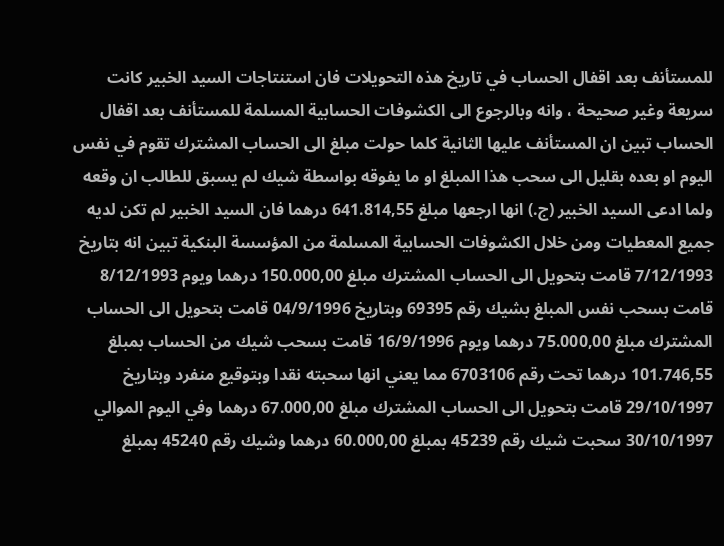للمستأنف بعد اقفال الحساب في تاريخ هذه التحويلات فان استنتاجات السيد الخبير كانت سريعة وغير صحيحة ، وانه وبالرجوع الى الكشوفات الحسابية المسلمة للمستأنف بعد اقفال الحساب تبين ان المستأنف عليها الثانية كلما حولت مبلغ الى الحساب المشترك تقوم في نفس اليوم او بعده بقليل الى سحب هذا المبلغ او ما يفوقه بواسطة شيك لم يسبق للطالب ان وقعه ولما ادعى السيد الخبير (ج.) انها ارجعها مبلغ 641.814,55 درهما فان السيد الخبير لم تكن لديه جميع المعطيات ومن خلال الكشوفات الحسابية المسلمة من المؤسسة البنكية تبين انه بتاريخ 7/12/1993 قامت بتحويل الى الحساب المشترك مبلغ 150.000,00 درهما ويوم 8/12/1993 قامت بسحب نفس المبلغ بشيك رقم 69395 وبتاريخ 04/9/1996 قامت بتحويل الى الحساب المشترك مبلغ 75.000,00 درهما ويوم 16/9/1996 قامت بسحب شيك من الحساب بمبلغ 101.746,55 درهما تحت رقم 6703106 مما يعني انها سحبته نقدا وبتوقيع منفرد وبتاريخ 29/10/1997 قامت بتحويل الى الحساب المشترك مبلغ 67.000,00 درهما وفي اليوم الموالي 30/10/1997 سحبت شيك رقم 45239 بمبلغ 60.000,00 درهما وشيك رقم 45240 بمبلغ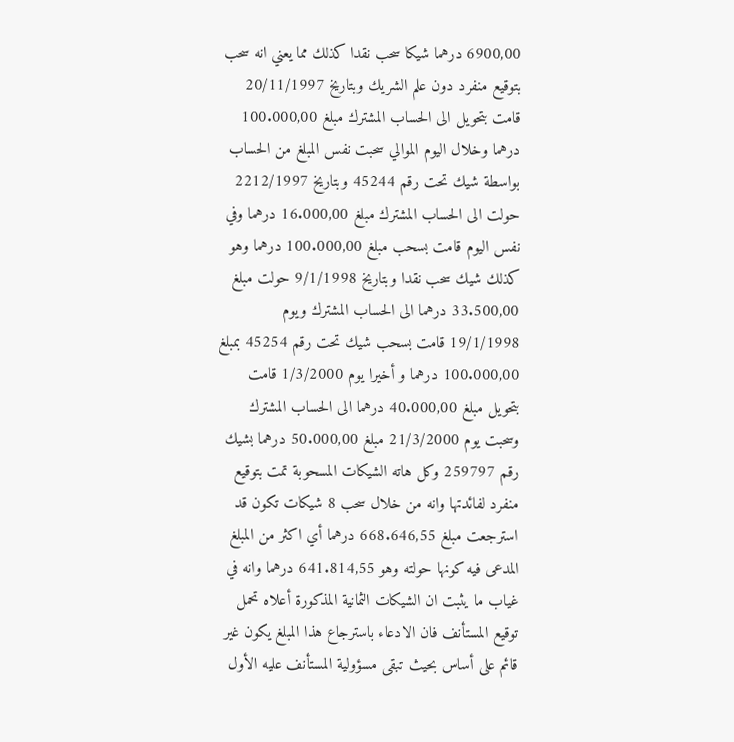6900,00 درهما شيكا سحب نقدا كذلك مما يعني انه سحب بتوقيع منفرد دون علم الشريك وبتاريخ 20/11/1997 قامت بتحويل الى الحساب المشترك مبلغ 100.000,00 درهما وخلال اليوم الموالي سحبت نفس المبلغ من الحساب بواسطة شيك تحت رقم 45244 وبتاريخ 2212/1997 حولت الى الحساب المشترك مبلغ 16.000,00 درهما وفي نفس اليوم قامت بسحب مبلغ 100.000,00 درهما وهو كذلك شيك سحب نقدا وبتاريخ 9/1/1998 حولت مبلغ 33.500,00 درهما الى الحساب المشترك ويوم 19/1/1998 قامت بسحب شيك تحت رقم 45254 بمبلغ 100.000,00 درهما و أخيرا يوم 1/3/2000 قامت بتحويل مبلغ 40.000,00 درهما الى الحساب المشترك وسحبت يوم 21/3/2000 مبلغ 50.000,00 درهما بشيك رقم 259797 وكل هاته الشيكات المسحوبة تمت بتوقيع منفرد لفائدتها وانه من خلال سحب 8 شيكات تكون قد استرجعت مبلغ 668.646,55 درهما أي اكثر من المبلغ المدعى فيه كونها حولته وهو 641.814,55 درهما وانه في غياب ما يثبت ان الشيكات الثمانية المذكورة أعلاه تحمل توقيع المستأنف فان الادعاء باسترجاع هذا المبلغ يكون غير قائم على أساس بحيث تبقى مسؤولية المستأنف عليه الأول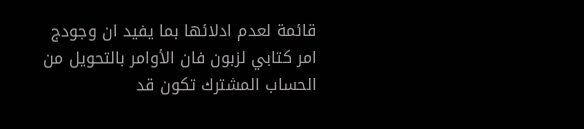قائمة لعدم ادلائها بما يفيد ان وجودج امر كتابي لزبون فان الأوامر بالتحويل من الحساب المشترك تكون قد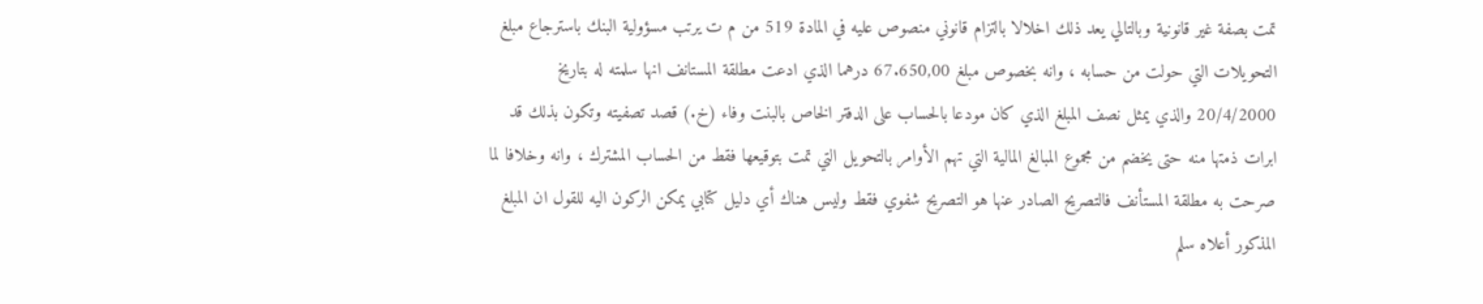تمت بصفة غير قانونية وبالتالي يعد ذلك اخلالا بالتزام قانوني منصوص عليه في المادة 519 من م ت يرتب مسؤولية البنك باسترجاع مبلغ التحويلات التي حولت من حسابه ، وانه بخصوص مبلغ 67.650,00 درهما الذي ادعت مطلقة المستانف انها سلمته له بتاريخ 20/4/2000 والذي يمثل نصف المبلغ الذي كان مودعا بالحساب على الدفتر الخاص بالبنت وفاء (خ.) قصد تصفيته وتكون بذلك قد ابرات ذمتها منه حتى يخضم من مجموع المبالغ المالية التي تهم الأوامر بالتحويل التي تمت بتوقيعها فقط من الحساب المشترك ، وانه وخلافا لما صرحت به مطلقة المستأنف فالتصريح الصادر عنها هو التصريح شفوي فقط وليس هناك أي دليل كتابي يمكن الركون اليه للقول ان المبلغ المذكور أعلاه سلم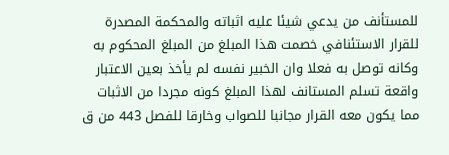للمستأنف من يدعي شيئا عليه اثباته والمحكمة المصدرة للقرار الاستئنافي خصمت هذا المبلغ من المبلغ المحكوم به وكانه توصل به فعلا وان الخبير نفسه لم يأخذ بعين الاعتبار واقعة تسلم المستانف لهذا المبلغ كونه مجردا من الاثبات مما يكون معه القرار مجانبا للصواب وخارقا للفصل 443 من ق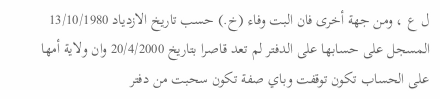ل ع ، ومن جهة أخرى فان البت وفاء (خ.) حسب تاريخ الازدياد 13/10/1980 المسجل على حسابها على الدفتر لم تعد قاصرا بتاريخ 20/4/2000 وان ولاية أمها على الحساب تكون توقفت وباي صفة تكون سحبت من دفتر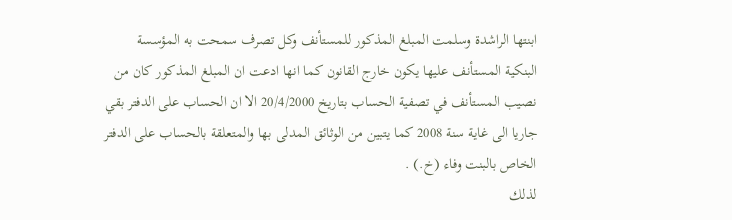ابنتها الراشدة وسلمت المبلغ المذكور للمستأنف وكل تصرف سمحت به المؤسسة البنكية المستأنف عليها يكون خارج القانون كما انها ادعت ان المبلغ المذكور كان من نصيب المستأنف في تصفية الحساب بتاريخ 20/4/2000 الا ان الحساب على الدفتر بقي جاريا الى غاية سنة 2008 كما يتبين من الوثائق المدلى بها والمتعلقة بالحساب على الدفتر الخاص بالبنت وفاء (خ.) .
لذلك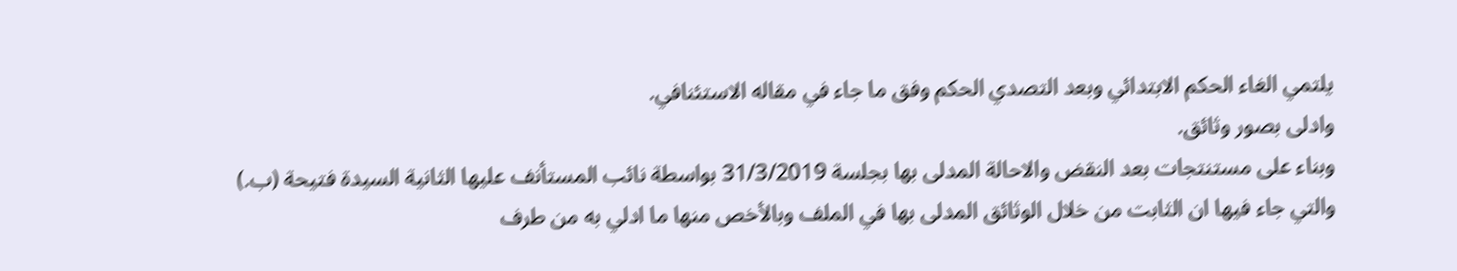يلتمي الغاء الحكم الابتدائي وبعد التصدي الحكم وفق ما جاء في مقاله الاستئنافي.
وادلى بصور وثائق.
وبناء على مستنتجات بعد النقض والاحالة المدلى بها بجلسة 31/3/2019 بواسطة نائب المستأنف عليها الثانية السيدة فتيحة (ب.) والتي جاء فيها ان الثابت من خلال الوثائق المدلى بها في الملف وبالأخص منها ما ادلي به من طرف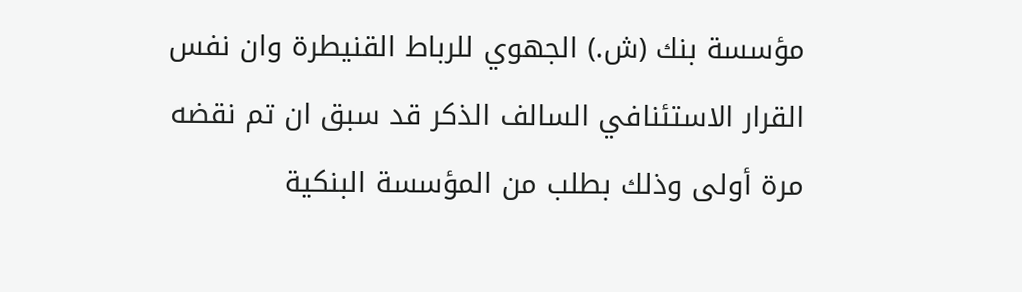مؤسسة بنك (ش.) الجهوي للرباط القنيطرة وان نفس القرار الاستئنافي السالف الذكر قد سبق ان تم نقضه مرة أولى وذلك بطلب من المؤسسة البنكية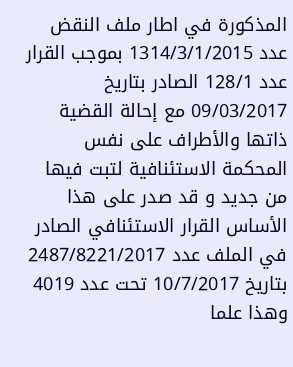المذكورة في اطار ملف النقض عدد 1314/3/1/2015 بموجب القرار عدد 128/1 الصادر بتاريخ 09/03/2017 مع إحالة القضية ذاتها والأطراف على نفس المحكمة الاستئنافية لتبت فيها من جديد و قد صدر على هذا الأساس القرار الاستئنافي الصادر في الملف عدد 2487/8221/2017 بتاريخ 10/7/2017 تحت عدد 4019 وهذا علما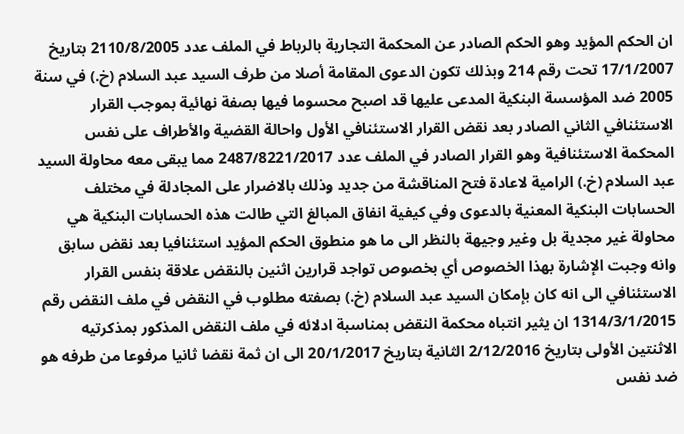ان الحكم المؤيد وهو الحكم الصادر عن المحكمة التجارية بالرباط في الملف عدد 2110/8/2005 بتاريخ 17/1/2007 تحت رقم 214 وبذلك تكون الدعوى المقامة أصلا من طرف السيد عبد السلام (خ.) في سنة 2005 ضد المؤسسة البنكية المدعى عليها قد اصبح محسوما فيها بصفة نهائية بموجب القرار الاستئنافي الثاني الصادر بعد نقض القرار الاستئنافي الأول واحالة القضية والأطراف على نفس المحكمة الاستئنافية وهو القرار الصادر في الملف عدد 2487/8221/2017 مما يبقى معه محاولة السيد عبد السلام (خ.) الرامية لاعادة فتح المناقشة من جديد وذلك بالاضرار على المجادلة في مختلف الحسابات البنكية المعنية بالدعوى وفي كيفية انفاق المبالغ التي طالت هذه الحسابات البنكية هي محاولة غير مجدية بل وغير وجيهة بالنظر الى ما هو منطوق الحكم المؤيد استئنافيا بعد نقض سابق وانه وجبت الإشارة بهذا الخصوص أي بخصوص تواجد قرارين اثنين بالنقض علاقة بنفس القرار الاستئنافي الى انه كان بإمكان السيد عبد السلام (خ.) بصفته مطلوب في النقض في ملف النقض رقم 1314/3/1/2015 ان يثير انتباه محكمة النقض بمناسبة ادلائه في ملف النقض المذكور بمذكرتيه الاثنتين الأولى بتاريخ 2/12/2016 الثانية بتاريخ 20/1/2017 الى ان ثمة نقضا ثانيا مرفوعا من طرفه هو ضد نفس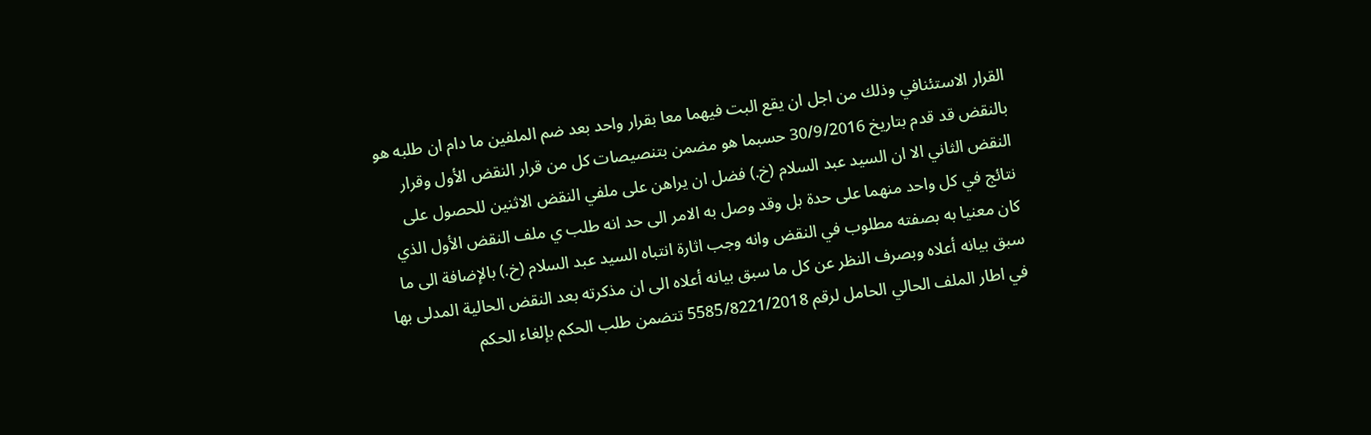القرار الاستئنافي وذلك من اجل ان يقع البت فيهما معا بقرار واحد بعد ضم الملفين ما دام ان طلبه هو بالنقض قد قدم بتاريخ 30/9/2016 حسبما هو مضمن بتنصيصات كل من قرار النقض الأول وقرار النقض الثاني الا ان السيد عبد السلام (خ.) فضل ان يراهن على ملفي النقض الاثنين للحصول على نتائج في كل واحد منهما على حدة بل وقد وصل به الامر الى حد انه طلب ي ملف النقض الأول الذي كان معنيا به بصفته مطلوب في النقض وانه وجب اثارة انتباه السيد عبد السلام (خ.) بالإضافة الى ما سبق بيانه أعلاه وبصرف النظر عن كل ما سبق بيانه أعلاه الى ان مذكرته بعد النقض الحالية المدلى بها في اطار الملف الحالي الحامل لرقم 5585/8221/2018 تتضمن طلب الحكم بإلغاء الحكم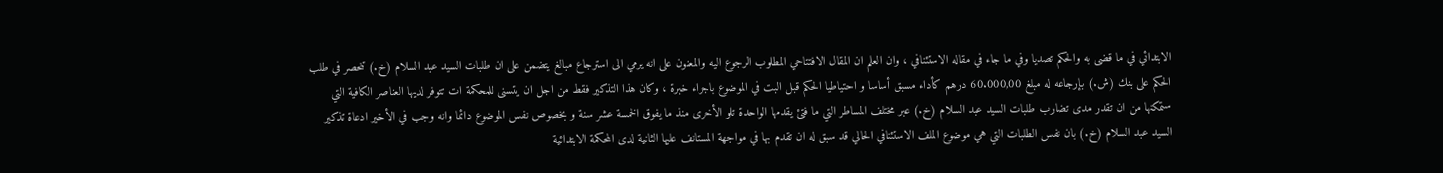الابتدائي في ما قضى به والحكم تصديا وفي ما جاء في مقاله الاستئنافي ، وان العلم ان المقال الافتتاحي المطلوب الرجوع اليه والمعنون على انه يرمي الى استرجاع مبالغ يتضمن على ان طلبات السيد عبد السلام (خ.) تنحصر في طلب الحكم على بنك (ش.) بإرجاعه له مبلغ 60.000,00 درهم كأداء مسبق أساسا و احتياطيا الحكم قبل البت في الموضوع باجراء خبرة ، وكان هذا التذكير فقط من اجل ان يتسنى للمحكمة ات تتوفر لديها العناصر الكافية التي ستمكنها من ان تقدر مدى تضارب طلبات السيد عبد السلام (خ.) عبر مختلف المساطر التي ما فتئ يقدمها الواحدة تلو الأخرى منذ ما يفوق الخمسة عشر سنة و بخصوص نفس الموضوع دائما وانه وجب في الأخير ادعاة تذكير السيد عبد السلام (خ.) بان نفس الطلبات التي هي موضوع الملف الاستئنافي الحالي قد سبق له ان تقدم بها في مواجهة المستانف عليها الثانية لدى المحكمة الابتدائية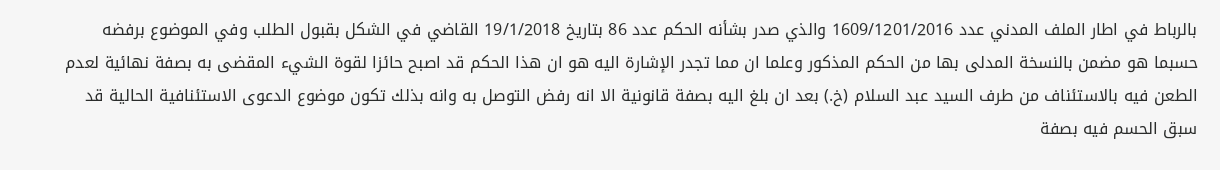بالرباط في اطار الملف المدني عدد 1609/1201/2016 والذي صدر بشأنه الحكم عدد 86 بتاريخ 19/1/2018 القاضي في الشكل بقبول الطلب وفي الموضوع برفضه حسبما هو مضمن بالنسخة المدلى بها من الحكم المذكور وعلما ان مما تجدر الإشارة اليه هو ان هذا الحكم قد اصبح حائزا لقوة الشيء المقضى به بصفة نهائية لعدم الطعن فيه بالاستئناف من طرف السيد عبد السلام (خ.) بعد ان بلغ اليه بصفة قانونية الا انه رفض التوصل به وانه بذلك تكون موضوع الدعوى الاستئنافية الحالية قد سبق الحسم فيه بصفة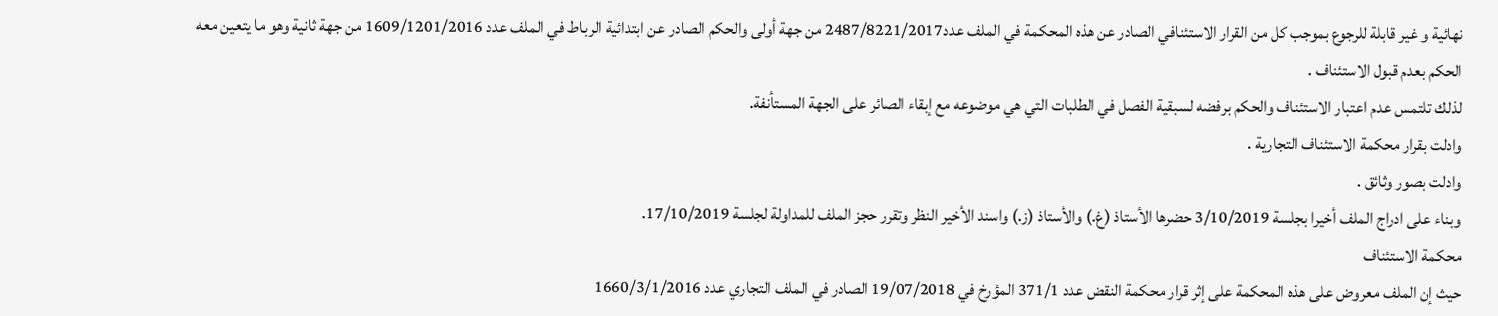نهائية و غير قابلة للرجوع بموجب كل من القرار الاستئنافي الصادر عن هذه المحكمة في الملف عدد2487/8221/2017 من جهة أولى والحكم الصادر عن ابتدائية الرباط في الملف عدد 1609/1201/2016 من جهة ثانية وهو ما يتعين معه الحكم بعدم قبول الاستئناف .
لذلك تلتمس عدم اعتبار الاستئناف والحكم برفضه لسبقية الفصل في الطلبات التي هي موضوعه مع إبقاء الصائر على الجهة المستأنفة.
وادلت بقرار محكمة الاستئناف التجارية .
وادلت بصور وثائق .
وبناء على ادراج الملف أخيرا بجلسة 3/10/2019 حضرها الأستاذ (غ.) والأستاذ (ز.) واسند الأخير النظر وتقرر حجز الملف للمداولة لجلسة 17/10/2019.
محكمة الاستئناف
حيث إن الملف معروض على هذه المحكمة على إثر قرار محكمة النقض عدد 371/1 المؤرخ في 19/07/2018 الصادر في الملف التجاري عدد 1660/3/1/2016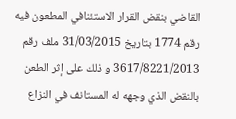القاضي بنقض القرار الاستئنافي المطعون فيه رقم 1774 بتاريخ 31/03/2015 ملف رقم 3617/8221/2013 و ذلك على إثر الطعن بالنقض الذي وجهه له المستانف في النزاع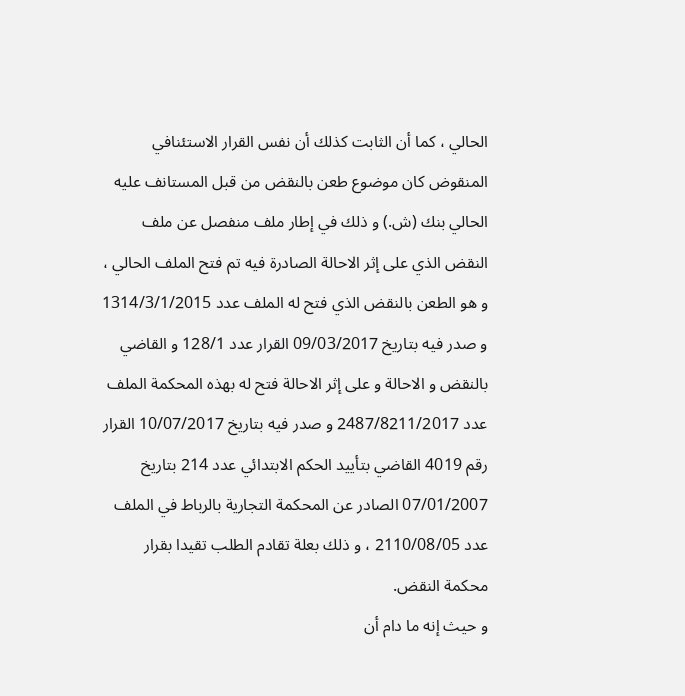الحالي ، كما أن الثابت كذلك أن نفس القرار الاستئنافي المنقوض كان موضوع طعن بالنقض من قبل المستانف عليه الحالي بنك (ش.) و ذلك في إطار ملف منفصل عن ملف النقض الذي على إثر الاحالة الصادرة فيه تم فتح الملف الحالي ، و هو الطعن بالنقض الذي فتح له الملف عدد 1314/3/1/2015 و صدر فيه بتاريخ 09/03/2017 القرار عدد 128/1 و القاضي بالنقض و الاحالة و على إثر الاحالة فتح له بهذه المحكمة الملف عدد 2487/8211/2017 و صدر فيه بتاريخ 10/07/2017 القرار رقم 4019 القاضي بتأييد الحكم الابتدائي عدد 214 بتاريخ 07/01/2007 الصادر عن المحكمة التجارية بالرباط في الملف عدد 2110/08/05 ، و ذلك بعلة تقادم الطلب تقيدا بقرار محكمة النقض.
و حيث إنه ما دام أن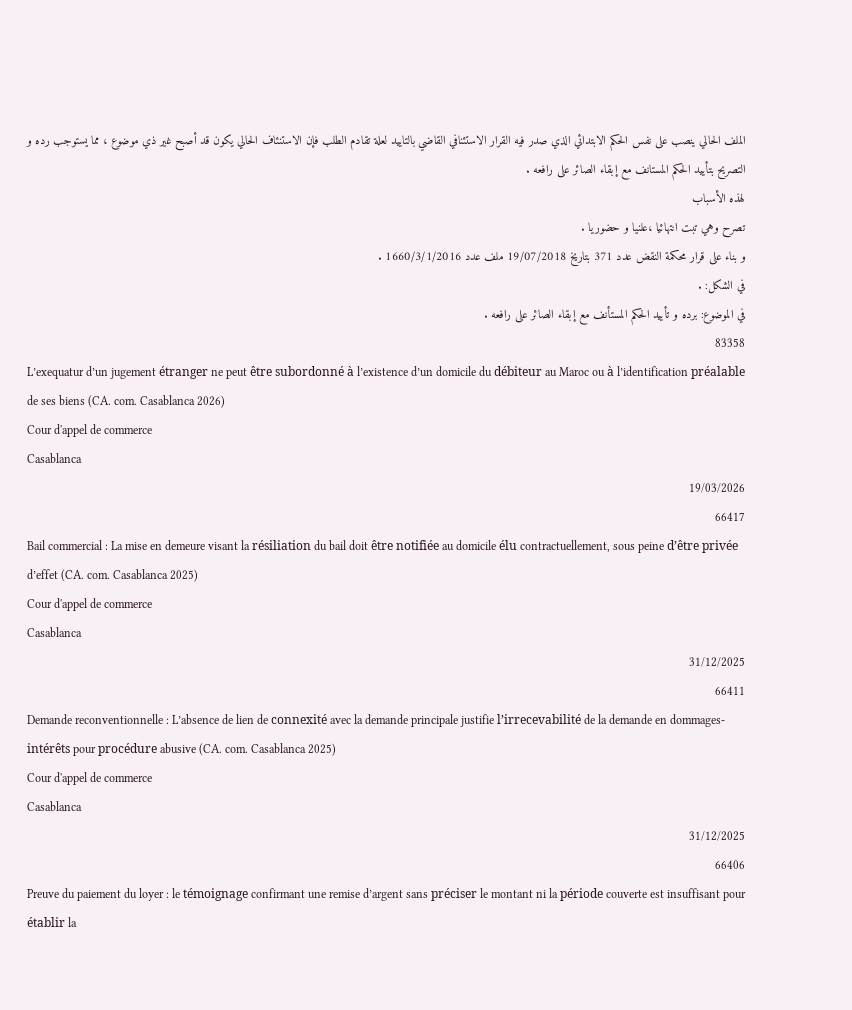الملف الحالي ينصب على نفس الحكم الابتدائي الذي صدر فيه القرار الاستئنافي القاضي بالتاييد لعلة تقادم الطلب فإن الاستنئاف الحالي يكون قد أصبح غير ذي موضوع ، مما يستوجب رده و التصريح بتأييد الحكم المستانف مع إبقاء الصائر على رافعه .
لهذه الأسباب
تصرح وهي تبت انتهائيا ،علنيا و حضوريا .
و بناء على قرار محكمة النقض عدد 371 بتاريخ 19/07/2018 ملف عدد 1660/3/1/2016 .
في الشكل: .
في الموضوع: برده و تأييد الحكم المستأنف مع إبقاء الصائر على رافعه .
83358
L’exequatur d’un jugement étranger ne peut être subordonné à l’existence d’un domicile du débiteur au Maroc ou à l’identification préalable de ses biens (CA. com. Casablanca 2026)
Cour d'appel de commerce
Casablanca
19/03/2026
66417
Bail commercial : La mise en demeure visant la résiliation du bail doit être notifiée au domicile élu contractuellement, sous peine d’être privée d’effet (CA. com. Casablanca 2025)
Cour d'appel de commerce
Casablanca
31/12/2025
66411
Demande reconventionnelle : L’absence de lien de connexité avec la demande principale justifie l’irrecevabilité de la demande en dommages-intérêts pour procédure abusive (CA. com. Casablanca 2025)
Cour d'appel de commerce
Casablanca
31/12/2025
66406
Preuve du paiement du loyer : le témoignage confirmant une remise d’argent sans préciser le montant ni la période couverte est insuffisant pour établir la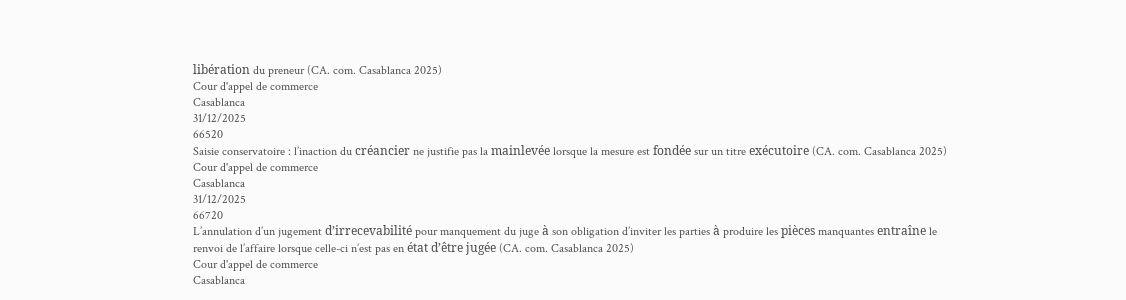libération du preneur (CA. com. Casablanca 2025)
Cour d'appel de commerce
Casablanca
31/12/2025
66520
Saisie conservatoire : l’inaction du créancier ne justifie pas la mainlevée lorsque la mesure est fondée sur un titre exécutoire (CA. com. Casablanca 2025)
Cour d'appel de commerce
Casablanca
31/12/2025
66720
L’annulation d’un jugement d’irrecevabilité pour manquement du juge à son obligation d’inviter les parties à produire les pièces manquantes entraîne le renvoi de l’affaire lorsque celle-ci n’est pas en état d’être jugée (CA. com. Casablanca 2025)
Cour d'appel de commerce
Casablanca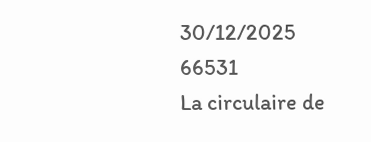30/12/2025
66531
La circulaire de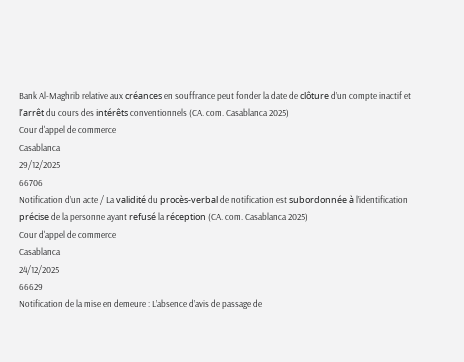Bank Al-Maghrib relative aux créances en souffrance peut fonder la date de clôture d’un compte inactif et l’arrêt du cours des intérêts conventionnels (CA. com. Casablanca 2025)
Cour d'appel de commerce
Casablanca
29/12/2025
66706
Notification d’un acte / La validité du procès-verbal de notification est subordonnée à l’identification précise de la personne ayant refusé la réception (CA. com. Casablanca 2025)
Cour d'appel de commerce
Casablanca
24/12/2025
66629
Notification de la mise en demeure : L’absence d’avis de passage de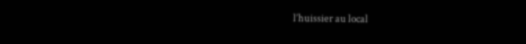l’huissier au local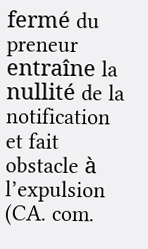fermé du preneur entraîne la nullité de la notification et fait obstacle à l’expulsion (CA. com.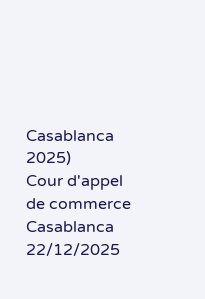Casablanca 2025)
Cour d'appel de commerce
Casablanca
22/12/2025